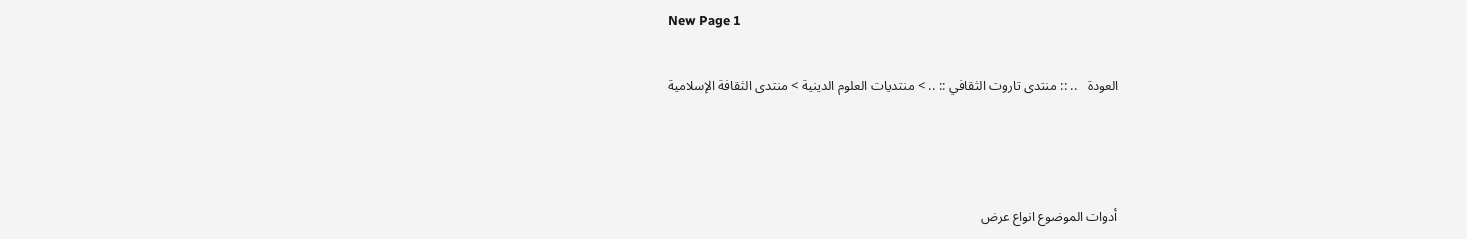New Page 1

العودة   .. :: منتدى تاروت الثقافي :: .. > منتديات العلوم الدينية > منتدى الثقافة الإسلامية



أدوات الموضوع انواع عرض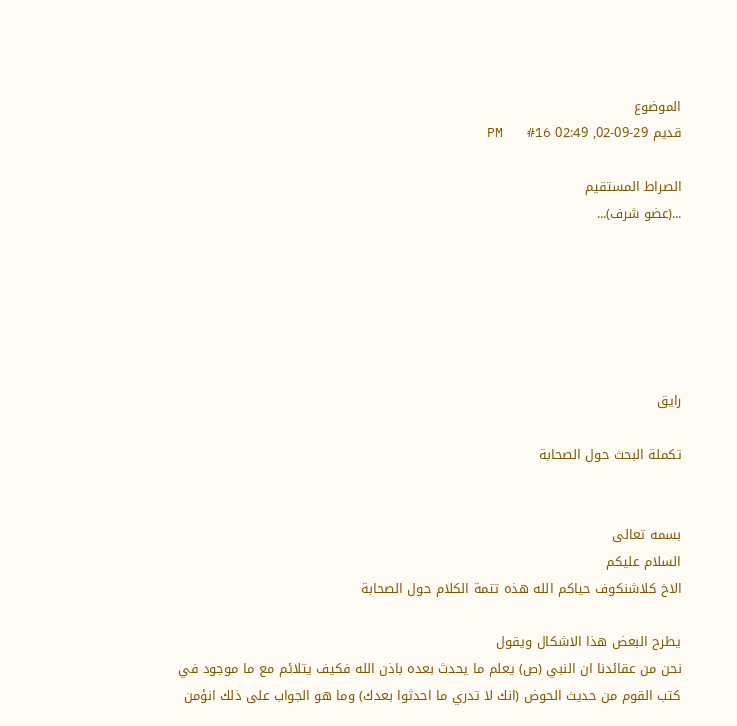الموضوع
قديم 29-09-02, 02:49 PM   #16

الصراط المستقيم
...(عضو شرف)...






رايق

تكملة البحث حول الصحابة


بسمه تعالى
السلام عليكم
الاخ كلاشنكوف حياكم الله هذه تتمة الكلام حول الصحابة

يطرح البعض هذا الاشكال ويقول
نحن من عقائدنا ان النبي (ص) يعلم ما يحدث بعده باذن الله فكيف يتلائم مع ما موجود في كتب القوم من حديث الحوض (انك لا تدري ما احدثوا بعدك) وما هو الجواب على ذلك انؤمن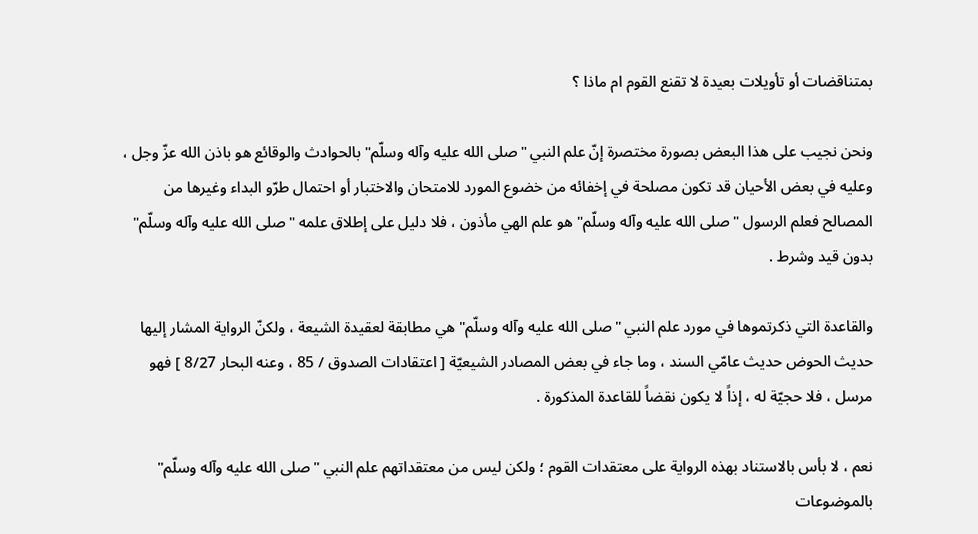بمتناقضات أو تأويلات بعيدة لا تقنع القوم ام ماذا ؟

ونحن نجيب على هذا البعض بصورة مختصرة إنّ علم النبي "صلى الله عليه وآله وسلّم" بالحوادث والوقائع هو باذن الله عزّ وجل ، وعليه في بعض الأحيان قد تكون مصلحة في إخفائه من خضوع المورد للامتحان والاختبار أو احتمال طرّو البداء وغيرها من المصالح فعلم الرسول "صلى الله عليه وآله وسلّم" هو علم الهي مأذون ، فلا دليل على إطلاق علمه "صلى الله عليه وآله وسلّم" بدون قيد وشرط .

والقاعدة التي ذكرتموها في مورد علم النبي "صلى الله عليه وآله وسلّم" هي مطابقة لعقيدة الشيعة ، ولكنّ الرواية المشار إليها حديث الحوض حديث عامّي السند ، وما جاء في بعض المصادر الشيعيّة [ اعتقادات الصدوق / 85 ، وعنه البحار 8/27 ] فهو مرسل ، فلا حجيّة له ، إذاً لا يكون نقضاً للقاعدة المذكورة .

نعم ، لا بأس بالاستناد بهذه الرواية على معتقدات القوم ؛ ولكن ليس من معتقداتهم علم النبي "صلى الله عليه وآله وسلّم" بالموضوعات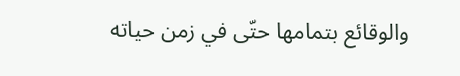والوقائع بتمامها حتّى في زمن حياته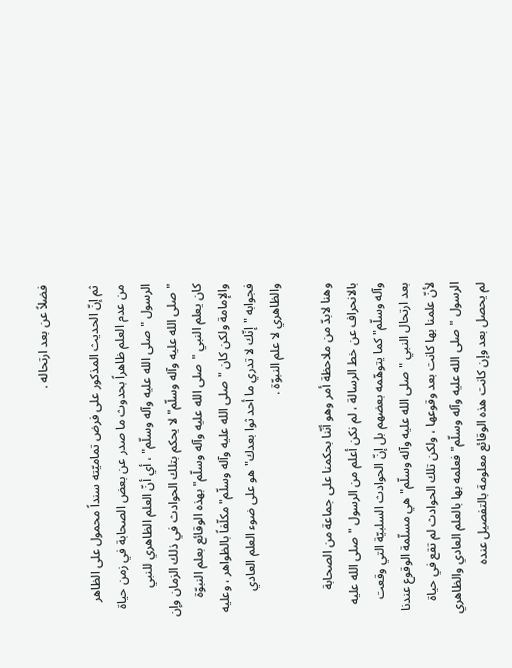فضلاً عن بعد ارتحاله .

ثم إنّ الحديث المذكور على فرض تماميّته سنداً محمول على الظاهر من عدم العلم ظاهراً بحدوث ما صدر عن بعض الصحابة في زمن حياة الرسول "صلى الله عليه وآله وسلّم" ، أي أنّ العلم الظاهري للنبي "صلى الله عليه وآله وسلّم" لا يحكم بتلك الحوادث في ذلك الزمان وإن كان يعلم النبي "صلى الله عليه وآله وسلّم" بهذه الوقائع بعلم النبوّة والإمامة ولكن كان "صلى الله عليه وآله وسلّم" مكلّفاً بالظواهر ، وعليه فجوابه "إنّك لا تدري ما أحد ثوا بعدك" هو على ضوء العلم العادي والظاهري لا علم النبوّة .

وهنا لابدّ من ملاحظة أمر وهو أنّنا بحكمنا على جماعة من الصحابة بالانحراف عن خط الرسالة ، لم نكن أعلم من الرسول "صلى الله عليه وآله وسلّم" كما يتوهّمه بعضهم بل إنّ الحوادث السلبيّة التي وقعت بعد ارتحال النبي "صلى الله عليه وآله وسلّم" هي مسلّمة الوقوع عندنا لأنّ علمنا بها كانت بعد وقوعها ، ولكن تلك الحوادث لم تقع في حياة الرسول "صلى الله عليه وآله وسلّم" فعلمه بها بالعلم العادي والظاهري لم يحصل بعد وإن كانت هذه الوقائع معلومة بالتفصيل عنده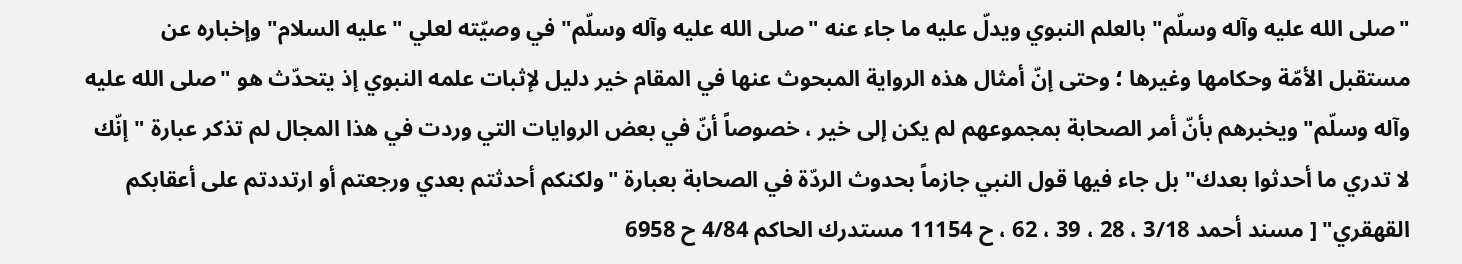"صلى الله عليه وآله وسلّم" بالعلم النبوي ويدلّ عليه ما جاء عنه "صلى الله عليه وآله وسلّم" في وصيّته لعلي "عليه السلام" وإخباره عن مستقبل الأمّة وحكامها وغيرها ؛ وحتى إنّ أمثال هذه الرواية المبحوث عنها في المقام خير دليل لإثبات علمه النبوي إذ يتحدّث هو "صلى الله عليه وآله وسلّم" ويخبرهم بأنّ أمر الصحابة بمجموعهم لم يكن إلى خير ، خصوصاً أنّ في بعض الروايات التي وردت في هذا المجال لم تذكر عبارة "إنّك لا تدري ما أحدثوا بعدك" بل جاء فيها قول النبي جازماً بحدوث الردّة في الصحابة بعبارة "ولكنكم أحدثتم بعدي ورجعتم أو ارتددتم على أعقابكم القهقري" [ مسند أحمد 3/18 ، 28 ، 39 ، 62 ، ح 11154 مستدرك الحاكم 4/84 ح 6958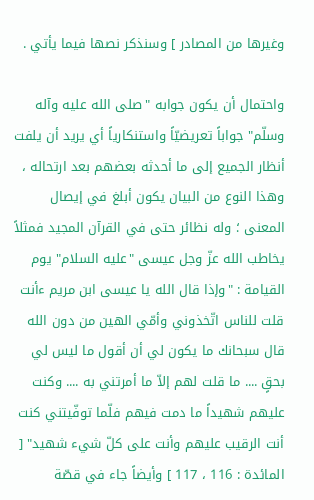وغيرها من المصادر ] وسنذكر نصها فيما يأتي .

واحتمال أن يكون جوابه "صلى الله عليه وآله وسلّم" جواباً تعريضيّاً واستنكارياً أي يريد أن يلفت أنظار الجميع إلى ما أحدثه بعضهم بعد ارتحاله ، وهذا النوع من البيان يكون أبلغ في إيصال المعنى ؛ وله نظائر حتى في القرآن المجيد فمثلاً يخاطب الله عزّ وجل عيسى "عليه السلام" يوم القيامة : "وإذا قال الله يا عيسى ابن مريم ءأنت قلت للناس اتّخذوني وأمّي الهين من دون الله قال سبحانك ما يكون لي أن أقول ما ليس لي بحقٍ .... ما قلت لهم إلاّ ما أمرتني به .... وكنت عليهم شهيداً ما دمت فيهم فلّما توفّيتني كنت أنت الرقيب عليهم وأنت على كلّ شيء شهيد" [ المائدة : 116 ، 117 ] وأيضاً جاء في قصّة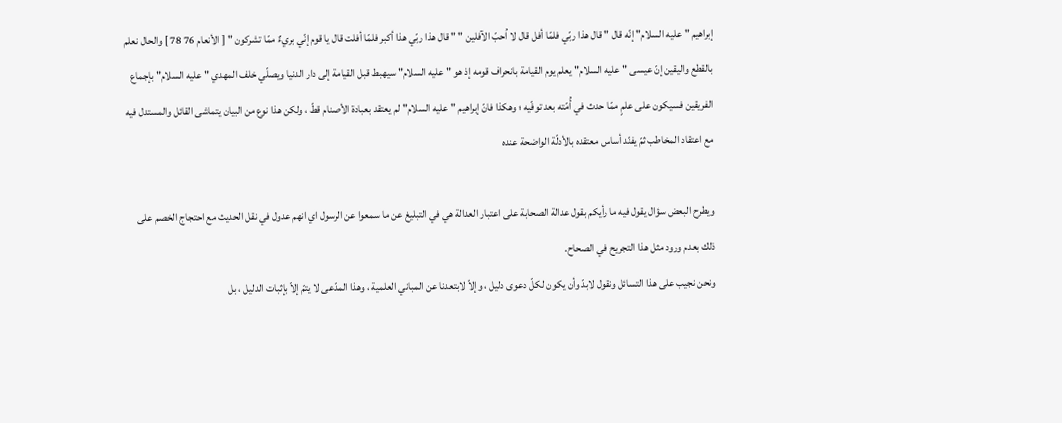إبراهيم "عليه السلام" إنّه قال " قال هذا ربّي فلمّا أفل قال لا اُحبّ الآفلين " " قال هذا ربّي هذا أكبر فلمّا أفلت قال يا قوم إنّي بريءٌ ممّا تشركون " [ الأنعام 76 78 ] والحال نعلم بالقطع واليقين إنّ عيسى "عليه السلام" يعلم يوم القيامة بانحراف قومه إذ هو "عليه السلام" سيهبط قبل القيامة إلى دار الدنيا ويصلّي خلف المهدي "عليه السلام" بإجماع الفريقين فسيكون على علمٍ ممّا حدث في أُمّته بعد توفّيه ؛ وهكذا فانّ إبراهيم "عليه السلام" لم يعتقد بعبادة الأصنام قطّ ، ولكن هذا نوع من البيان يتماشى القائل والمستدل فيه مع اعتقاد المخاطب ثمّ يفنّد أساس معتقده بالأدلّة الواضحة عنده

ويطرح البعض سؤال يقول فيه ما رأيكم بقول عدالة الصحابة على اعتبار العدالة هي في التبليغ عن ما سمعوا عن الرسول اي انهم عدول في نقل الحديث مع احتجاج الخصم على ذلك بعدم ورود مثل هذا التجريح في الصحاح.
ونحن نجيب على هذا التسائل ونقول لابدّ وأن يكون لكلّ دعوى دليل ، وإلاّ لابتعدنا عن المباني العلمية ، وهذا المدّعى لا يتمّ إلاّ بإثبات الدليل ، بل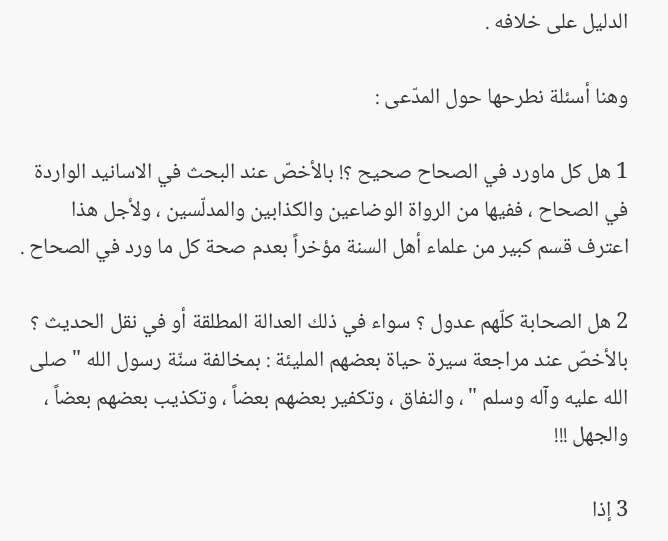الدليل على خلافه .

وهنا أسئلة نطرحها حول المدّعى :

1 هل كل ماورد في الصحاح صحيح ؟! بالأخصّ عند البحث في الاسانيد الواردة في الصحاح ، ففيها من الرواة الوضاعين والكذابين والمدلّسين ، ولأجل هذا اعترف قسم كبير من علماء أهل السنة مؤخراً بعدم صحة كل ما ورد في الصحاح .

2 هل الصحابة كلّهم عدول ؟ سواء في ذلك العدالة المطلقة أو في نقل الحديث ؟ بالأخصّ عند مراجعة سيرة حياة بعضهم المليئة : بمخالفة سنّة رسول الله " صلى الله عليه وآله وسلم " ، والنفاق ، وتكفير بعضهم بعضاً ، وتكذيب بعضهم بعضاً ، والجهل !!!

3 إذا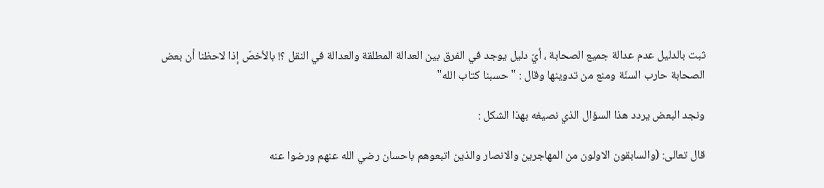ثبت بالدليل عدم عدالة جميع الصحابة ، أيّ دليل يوجد في الفرق بين العدالة المطلقة والعدالة في النقل ؟! بالأخصّ إذا لاحظنا أن بعض الصحابة حارب السنّة ومنع من تدوينها وقال : " حسبنا كتاب الله"

ونجد البعض يردد هذا السؤال الذي نصيغه بهذا الشكل :

قال تعالى: (والسابقون الاولون من المهاجرين والانصار والذين اتبعوهم باحسان رضي الله عنهم ورضوا عنه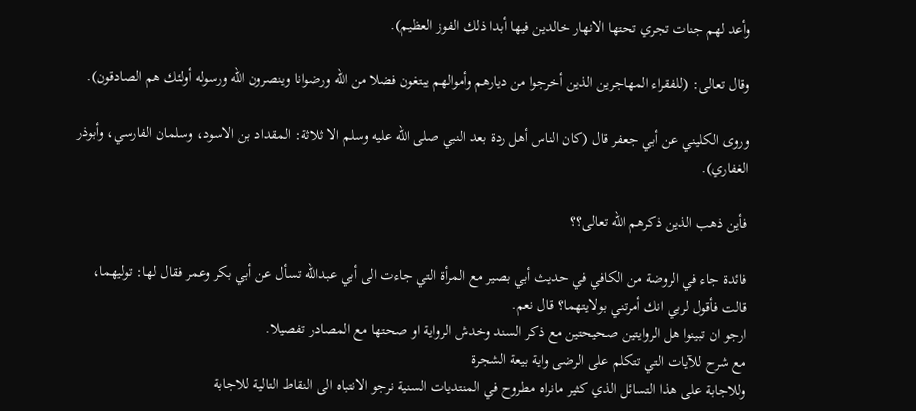وأعد لهم جنات تجري تحتها الانهار خالدين فيها أبدا ذلك الفوز العظيم).

وقال تعالى: (للفقراء المهاجرين الذين أخرجوا من ديارهم وأموالهم يبتغون فضلا من الله ورضوانا وينصرون الله ورسوله أولئك هم الصادقون).

وروى الكليني عن أبي جعفر قال (كان الناس أهل ردة بعد النبي صلى الله عليه وسلم الا ثلاثة: المقداد بن الاسود، وسلمان الفارسي، وأبوذر الغفاري).

فأين ذهب الذين ذكرهم الله تعالى؟؟

فائدة جاء في الروضة من الكافي في حديث أبي بصير مع المرأة التي جاءت الى أبي عبدالله تسأل عن أبي بكر وعمر فقال لها: توليهما، قالت فأقول لربي انك أمرتني بولايتهما؟ قال نعم.
ارجو ان تبينوا هل الروايتين صحيحتين مع ذكر السند وخدش الرواية او صحتها مع المصادر تفصيلا.
مع شرح للآيات التي تتكلم على الرضى واية بيعة الشجرة
وللاجابة على هذا التسائل الذي كثير مانراه مطروح في المنتديات السنية نرجو الانتباه الى النقاط التالية للاجابة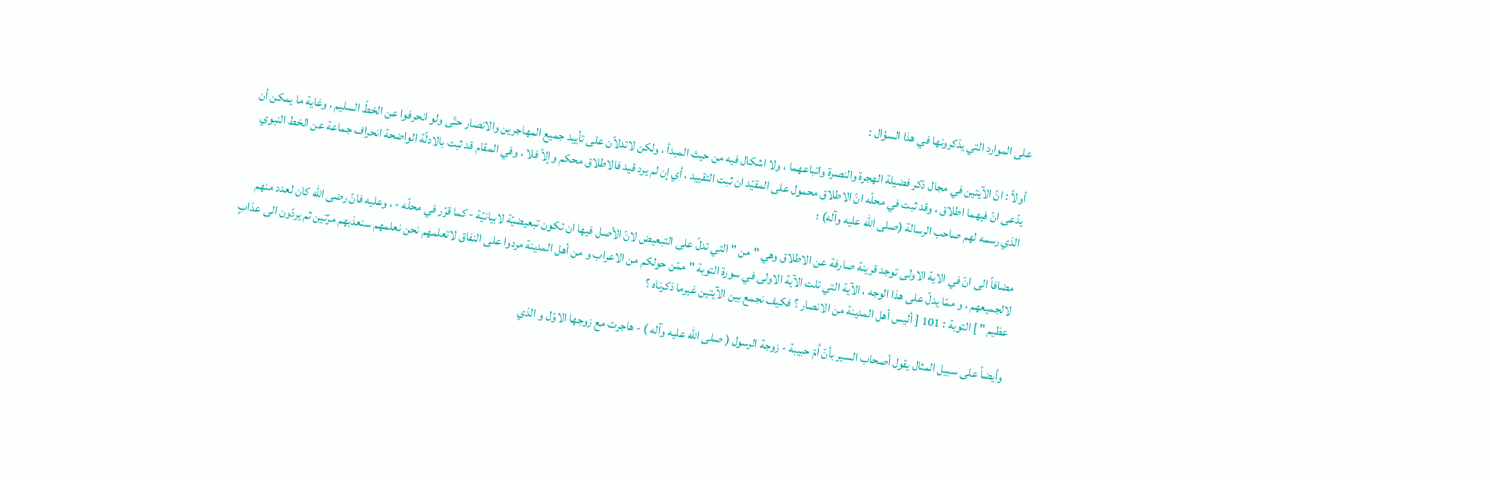على الموارد التي يذكرونها في هذا السؤال :

أولاً : انّ الآيتين في مجال ذكر فضيلة الهجرة والنصرة واتباعهما ، ولا اشكال فيه من حيث المبدأ ، ولكن لاتدلاّن على تأييد جميع المهاجرين والانصار حتّى ولو انحرفوا عن الخطّ السليم ، وغاية ما يمكن أن يدّعى انّ فيهما اطلاق ، وقد ثبت في محلّه انّ الاطلاق محمول على المقيّد ان ثبت التقييد ، أي إن لم يرد قيد فالاطلاق محكم وإلاّ فلا ، وفي المقام قد ثبت بالادلّة الواضحة انحراف جماعة عن الخط النبوي الذي رسمه لهم صاحب الرسالة (صلى الله عليه وآله) ؛

مضافاً الى انّ في الاية الاولى توجد قرينة صارفة عن الاطلاق وهي " من " التي تدلّ على التبعيض لانّ الأصل فيها ان تكون تبعيضيّة لابيانيّة - كما قرّر في محلّه - ، وعليه فانّ رضى الله كان لعدد منهم لالجميعهم ، و ممّا يدلّ على هذا الوجه ، الآية التي تلت الآية الاولى في سورة التوبة " ممّن حولكم من الاعراب و من أهل المدينة مردوا على النفاق لاتعلمهم نحن نعلمهم سنعذبهم مرّتين ثم يردّون الى عذابٍ عظيم " ] التوبة : 101 [ أليس أهل المدينة من الانصار ؟ فكيف نجمع بين الآيتين غيرما ذكرناه ؟

وأيضاً على سبيل المثال يقول أصحاب السير بأنّ اُمّ حبيبة - زوجة الرسول ( صلى الله عليه وآله ) - هاجرت مع زوجها الاوّل و الذي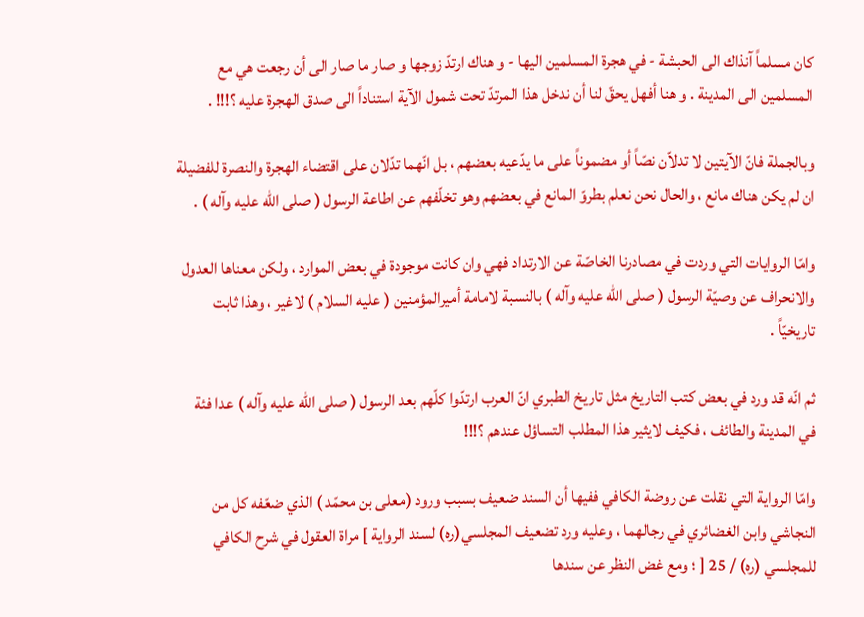كان مسلماً آنذاك الى الحبشة - في هجرة المسلمين اليها - و هناك ارتدّ زوجها و صار ما صار الى أن رجعت هي مع المسلمين الى المدينة . و هنا أفهل يحقّ لنا أن ندخل هذا المرتدّ تحت شمول الآية استناداً الى صدق الهجرة عليه ؟!!! .

وبالجملة فانّ الآيتين لا تدلاّن نصّاً أو مضموناً على ما يدّعيه بعضهم ، بل انّهما تدّلان على اقتضاء الهجرة والنصرة للفضيلة ان لم يكن هناك مانع ، والحال نحن نعلم بطروّ المانع في بعضهم وهو تخلّفهم عن اطاعة الرسول ( صلى الله عليه وآله ) .

وامّا الروايات التي وردت في مصادرنا الخاصّة عن الارتداد فهي وان كانت موجودة في بعض الموارد ، ولكن معناها العدول والانحراف عن وصيّة الرسول ( صلى الله عليه وآله ) بالنسبة لامامة أميرالمؤمنين ( عليه السلام ) لاغير ، وهذا ثابت تاريخيّاً .

ثم انّه قد ورد في بعض كتب التاريخ مثل تاريخ الطبري انّ العرب ارتدّوا كلّهم بعد الرسول ( صلى الله عليه وآله ) عدا فئة في المدينة والطائف ، فكيف لايثير هذا المطلب التساؤل عندهم ؟!!!

وامّا الرواية التي نقلت عن روضة الكافي ففيها أن السند ضعيف بسبب ورود (معلى بن محمّد ) الذي ضعّفه كل من النجاشي وابن الغضائري في رجالهما ، وعليه ورد تضعيف المجلسي(ره) لسند الرواية ] مراة العقول في شرح الكافي للمجلسي (ره) / 25 [ ؛ ومع غض النظر عن سندها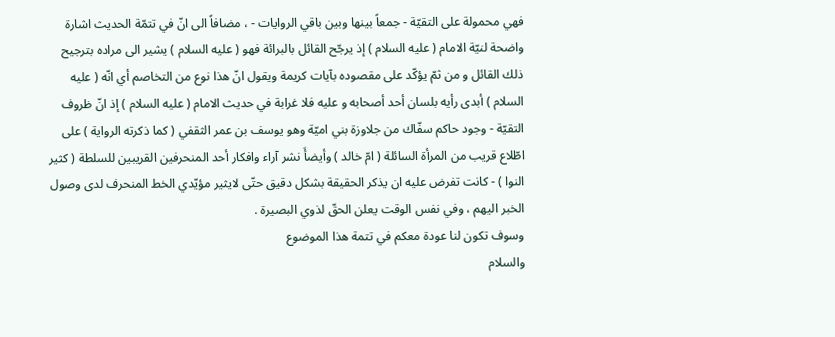فهي محمولة على التقيّة - جمعاً بينها وبين باقي الروايات - ، مضافاً الى انّ في تتمّة الحديث اشارة واضحة لنيّة الامام ( عليه السلام ) إذ يرجّح القائل بالبرائة فهو ( عليه السلام ) يشير الى مراده بترجيح ذلك القائل و من ثمّ يؤكّد على مقصوده بآيات كريمة ويقول انّ هذا نوع من التخاصم أي انّه ( عليه السلام ) أبدى رأيه بلسان أحد أصحابه و عليه فلا غرابة في حديث الامام ( عليه السلام ) إذ انّ ظروف التقيّة - وجود حاكم سفّاك من جلاوزة بني اميّة وهو يوسف بن عمر الثقفي ( كما ذكرته الرواية ) على اطّلاع قريب من المرأة السائلة ( امّ خالد ) وأيضأَ نشر آراء وافكار أحد المنحرفين القريبين للسلطة ( كثير النوا ) - كانت تفرض عليه ان يذكر الحقيقة بشكل دقيق حتّى لايثير مؤيّدي الخط المنحرف لدى وصول الخبر اليهم ، وفي نفس الوقت يعلن الحقّ لذوي البصيرة .
وسوف تكون لنا عودة معكم في تتمة هذا الموضوع
والسلام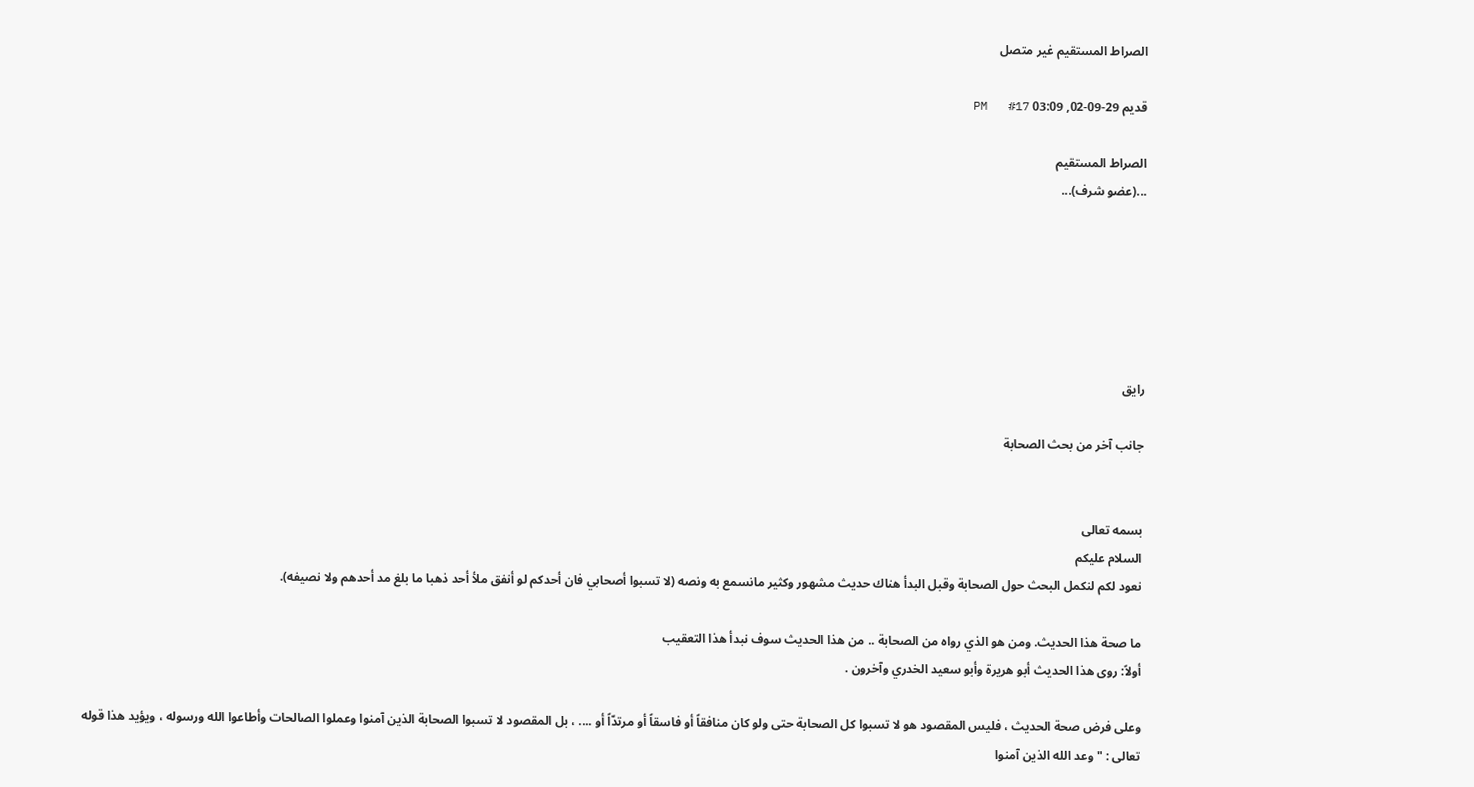الصراط المستقيم غير متصل

قديم 29-09-02, 03:09 PM   #17

الصراط المستقيم
...(عضو شرف)...






رايق

جانب آخر من بحث الصحابة


بسمه تعالى
السلام عليكم
نعود لكم لنكمل البحث حول الصحابة وقبل البدأ هناك حديث مشهور وكثير مانسمع به ونصه (لا تسبوا أصحابي فان أحدكم لو أنفق ملأ أحد ذهبا ما بلغ مد أحدهم ولا نصيفه).

ما صحة هذا الحديث. ومن هو الذي رواه من الصحابة .. من هذا الحديث سوف نبدأ هذا التعقيب
أولاً: روى هذا الحديث أبو هريرة وأبو سعيد الخدري وآخرون .

وعلى فرض صحة الحديث ، فليس المقصود هو لا تسبوا كل الصحابة حتى ولو كان منافقاً أو فاسقاً أو مرتدّاً أو .... ، بل المقصود لا تسبوا الصحابة الذين آمنوا وعملوا الصالحات وأطاعوا الله ورسوله ، ويؤيد هذا قوله تعالى : " وعد الله الذين آمنوا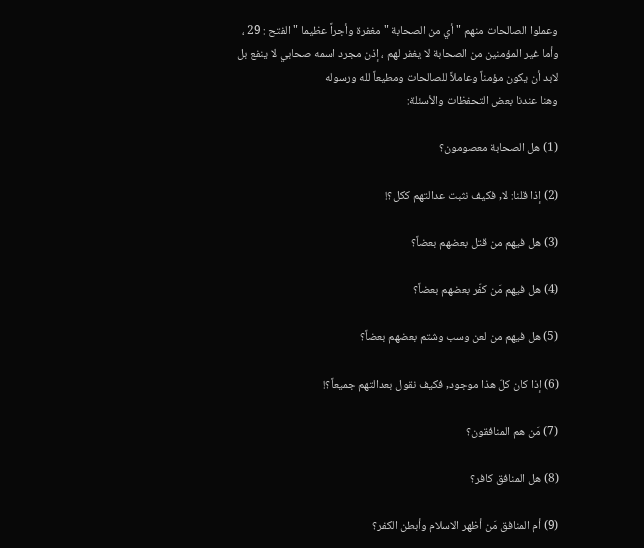وعملوا الصالحات منهم " أي من الصحابة " مغفرة وأجراً عظيما " الفتح : 29 ، وأما غير المؤمنين من الصحابة لا يغفر لهم ، إذن مجرد اسمه صحابي لا ينفع بل لابد أن يكون مؤمناً وعاملاً للصالحات ومطيعاً لله ورسوله
وهنا عندنا بعض التحفظات والأسئلة:

(1) هل الصحابة معصومون؟

(2) إذا قلنا: لا, فكيف نثبت عدالتهم ككل؟!

(3) هل فيهم من قتل بعضهم بعضاً؟

(4) هل فيهم مَن كفّر بعضهم بعضاً؟

(5) هل فيهم من لعن وسب وشتم بعضهم بعضاً؟

(6) إذا كان كلّ هذا موجود, فكيف نقول بعدالتهم جميعاً؟!

(7) مَن هم المنافقون؟

(8) هل المنافق كافر؟

(9) أم المنافق مَن أظهر الاسلام وأبطن الكفر؟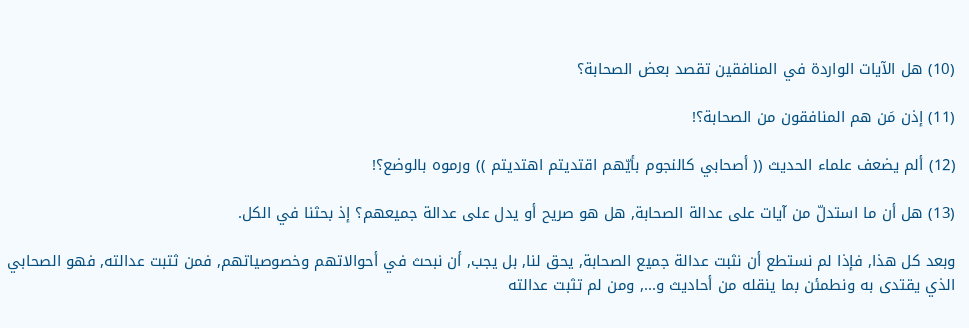(10) هل الآيات الواردة في المنافقين تقصد بعض الصحابة؟

(11) إذن مَن هم المنافقون من الصحابة؟!

(12) ألم يضعف علماء الحديث (( أصحابي كالنجوم بأيّهم اقتديتم اهتديتم )) ورموه بالوضع؟!

(13) هل أن ما استدلّ من آيات على عدالة الصحابة, هل هو صريح أو يدل على عدالة جميعهم؟ إذ بحثنا في الكل.

وبعد كل هذا, فإذا لم نستطع أن نثبت عدالة جميع الصحابة, يحق لنا, بل يجب, أن نبحث في أحوالاتهم وخصوصياتهم, فمن ثتبت عدالته, فهو الصحابي الذي يقتدى به ونطمئن بما ينقله من أحاديث و..., ومن لم تثبت عدالته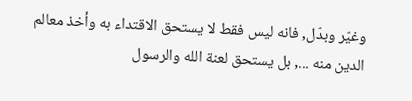وغيّر وبدّل, فانه ليس فقط لا يستحق الاقتداء به وأخذ معالم الدين منه ..., بل يستحق لعنة الله والرسول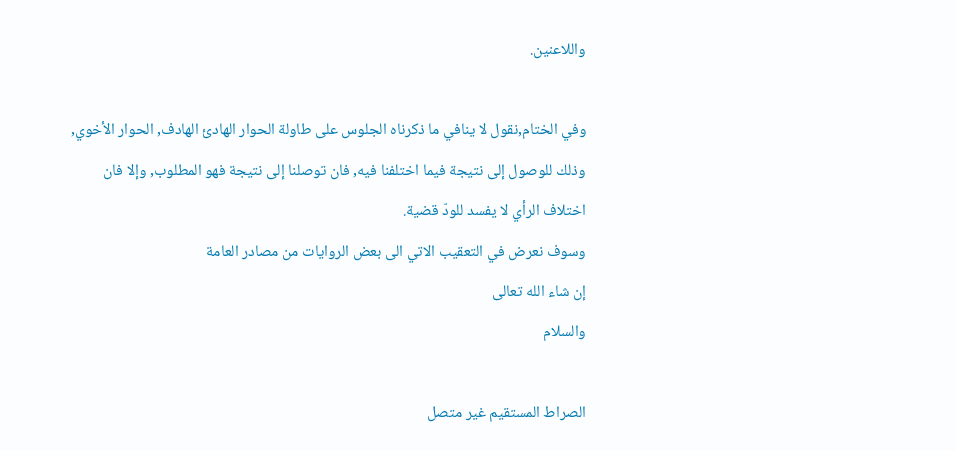واللاعنين.

وفي الختام,نقول لا ينافي ما ذكرناه الجلوس على طاولة الحوار الهادئ الهادف, الحوار الأخوي, وذلك للوصول إلى نتيجة فيما اختلفنا فيه, فان توصلنا إلى نتيجة فهو المطلوب, وإلا فان اختلاف الرأي لا يفسد للودّ قضية.
وسوف نعرض في التعقيب الاتي الى بعض الروايات من مصادر العامة
إن شاء الله تعالى
والسلام

الصراط المستقيم غير متصل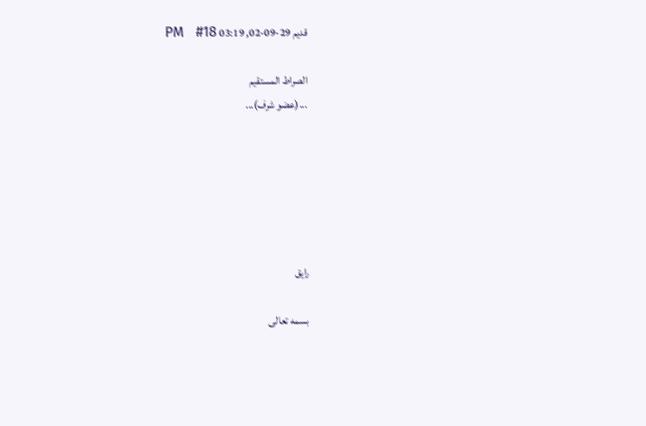قديم 29-09-02, 03:19 PM   #18

الصراط المستقيم
...(عضو شرف)...






رايق

بسمه تعالى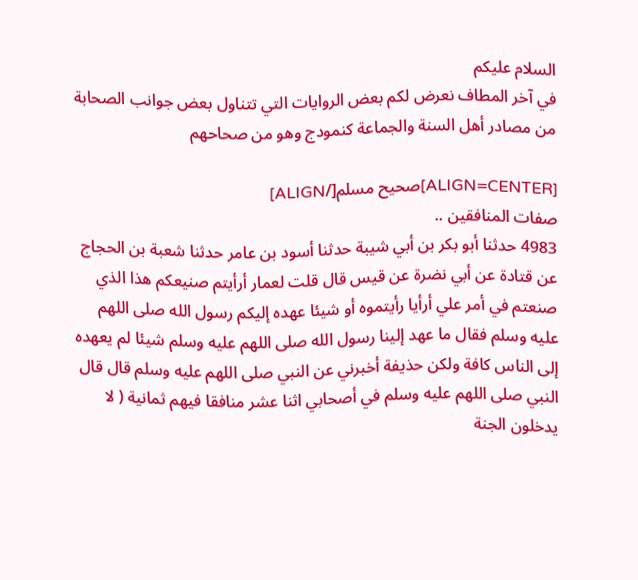السلام عليكم
في آخر المطاف نعرض لكم بعض الروايات التي تتناول بعض جوانب الصحابة من مصادر أهل السنة والجماعة كنمودج وهو من صحاحهم

[ALIGN=CENTER]صحيح مسلم[/ALIGN]
صفات المنافقين ..
4983 حدثنا أبو بكر بن أبي شيبة حدثنا أسود بن عامر حدثنا شعبة بن الحجاج عن قتادة عن أبي نضرة عن قيس قال قلت لعمار أرأيتم صنيعكم هذا الذي صنعتم في أمر علي أرأيا رأيتموه أو شيئا عهده إليكم رسول الله صلى اللهم عليه وسلم فقال ما عهد إلينا رسول الله صلى اللهم عليه وسلم شيئا لم يعهده إلى الناس كافة ولكن حذيفة أخبرني عن النبي صلى اللهم عليه وسلم قال قال النبي صلى اللهم عليه وسلم في أصحابي اثنا عشر منافقا فيهم ثمانية ( لا يدخلون الجنة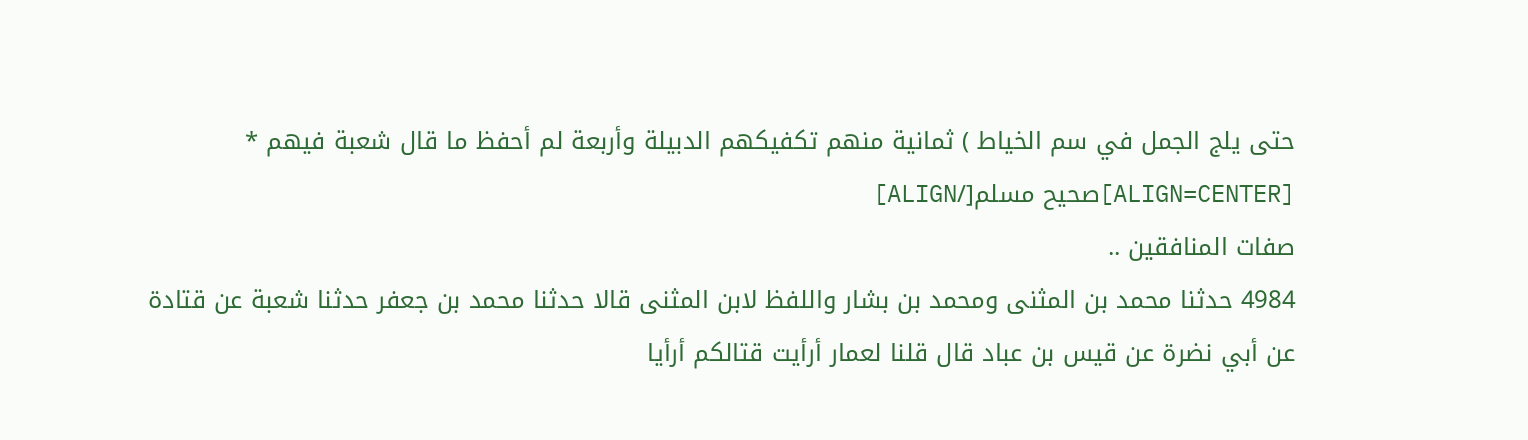حتى يلج الجمل في سم الخياط ) ثمانية منهم تكفيكهم الدبيلة وأربعة لم أحفظ ما قال شعبة فيهم *
[ALIGN=CENTER]صحيح مسلم[/ALIGN]
صفات المنافقين ..
4984 حدثنا محمد بن المثنى ومحمد بن بشار واللفظ لابن المثنى قالا حدثنا محمد بن جعفر حدثنا شعبة عن قتادة عن أبي نضرة عن قيس بن عباد قال قلنا لعمار أرأيت قتالكم أرأيا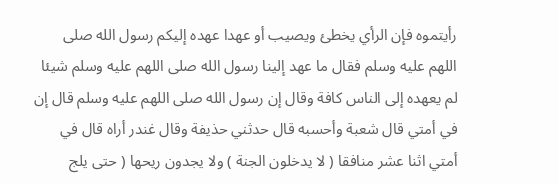رأيتموه فإن الرأي يخطئ ويصيب أو عهدا عهده إليكم رسول الله صلى اللهم عليه وسلم فقال ما عهد إلينا رسول الله صلى اللهم عليه وسلم شيئا لم يعهده إلى الناس كافة وقال إن رسول الله صلى اللهم عليه وسلم قال إن في أمتي قال شعبة وأحسبه قال حدثني حذيفة وقال غندر أراه قال في أمتي اثنا عشر منافقا ( لا يدخلون الجنة ) ولا يجدون ريحها ( حتى يلج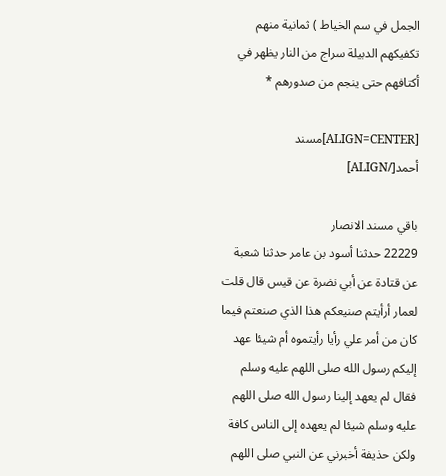الجمل في سم الخياط ) ثمانية منهم تكفيكهم الدبيلة سراج من النار يظهر في أكتافهم حتى ينجم من صدورهم *

[ALIGN=CENTER]مسند أحمد[/ALIGN]

باقي مسند الانصار
22229 حدثنا أسود بن عامر حدثنا شعبة عن قتادة عن أبي نضرة عن قيس قال قلت لعمار أرأيتم صنيعكم هذا الذي صنعتم فيما كان من أمر علي رأيا رأيتموه أم شيئا عهد إليكم رسول الله صلى اللهم عليه وسلم فقال لم يعهد إلينا رسول الله صلى اللهم عليه وسلم شيئا لم يعهده إلى الناس كافة ولكن حذيفة أخبرني عن النبي صلى اللهم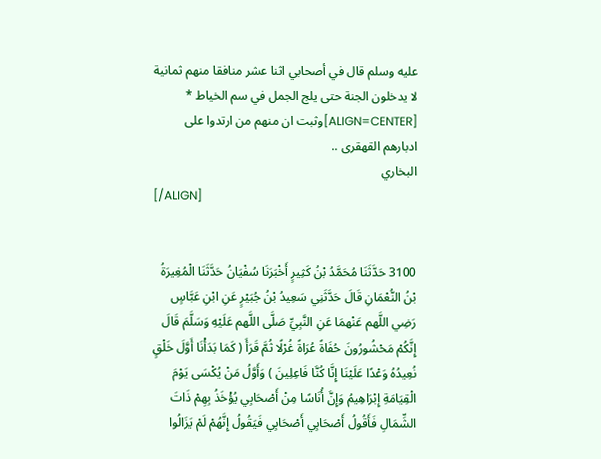عليه وسلم قال في أصحابي اثنا عشر منافقا منهم ثمانية لا يدخلون الجنة حتى يلج الجمل في سم الخياط *
[ALIGN=CENTER]وثبت ان منهم من ارتدوا على ادبارهم القهقرى ..
البخاري
[/ALIGN]


3100 حَدَّثَنَا مُحَمَّدُ بْنُ كَثِيرٍ أَخْبَرَنَا سُفْيَانُ حَدَّثَنَا الْمُغِيرَةُ بْنُ النُّعْمَانِ قَالَ حَدَّثَنِي سَعِيدُ بْنُ جُبَيْرٍ عَنِ ابْنِ عَبَّاسٍ رَضِي اللَّهم عَنْهمَا عَنِ النَّبِيِّ صَلَّى اللَّهم عَلَيْهِ وَسَلَّمَ قَالَ إِنَّكُمْ مَحْشُورُونَ حُفَاةً عُرَاةً غُرْلًا ثُمَّ قَرَأَ ( كَمَا بَدَأْنَا أَوَّلَ خَلْقٍ نُعِيدُهُ وَعْدًا عَلَيْنَا إِنَّا كُنَّا فَاعِلِينَ ) وَأَوَّلُ مَنْ يُكْسَى يَوْمَ الْقِيَامَةِ إِبْرَاهِيمُ وَإِنَّ أُنَاسًا مِنْ أَصْحَابِي يُؤْخَذُ بِهِمْ ذَاتَ الشِّمَالِ فَأَقُولُ أَصْحَابِي أَصْحَابِي فَيَقُولُ إِنَّهُمْ لَمْ يَزَالُوا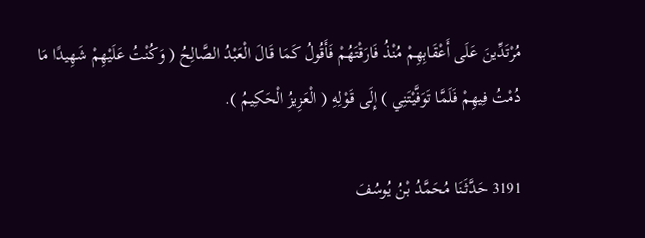مُرْتَدِّينَ عَلَى أَعْقَابِهِمْ مُنْذُ فَارَقْتَهُمْ فَأَقُولُ كَمَا قَالَ الْعَبْدُ الصَّالِحُ ( وَكُنْتُ عَلَيْهِمْ شَهِيدًا مَا دُمْتُ فِيهِمْ فَلَمَّا تَوَفَّيْتَنِي ) إِلَى قَوْلِهِ ( الْعَزِيزُ الْحَكِيمُ ).

3191 حَدَّثَنَا مُحَمَّدُ بْنُ يُوسُفَ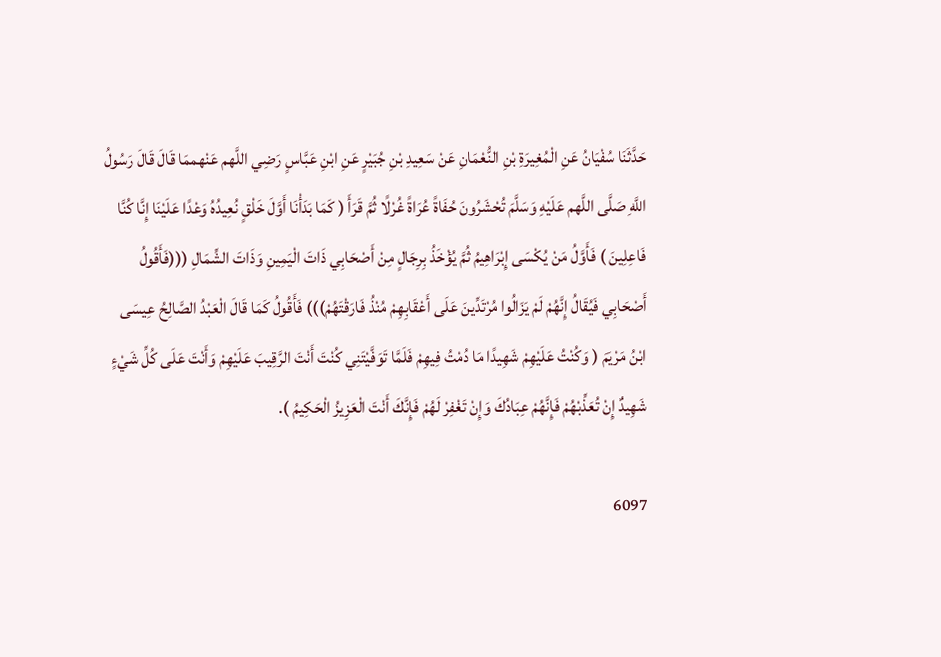حَدَّثَنَا سُفْيَانُ عَنِ الْمُغِيرَةِ بْنِ النُّعْمَانِ عَنْ سَعِيدِ بْنِ جُبَيْرٍ عَنِ ابْنِ عَبَّاسٍ رَضِي اللَّهم عَنْهممَا قَالَ قَالَ رَسُولُ اللَّهِ صَلَّى اللَّهم عَلَيْهِ وَسَلَّمَ تُحْشَرُونَ حُفَاةً عُرَاةً غُرْلًا ثُمَّ قَرَأَ ( كَمَا بَدَأْنَا أَوَّلَ خَلْقٍ نُعِيدُهُ وَعْدًا عَلَيْنَا إِنَّا كُنَّا فَاعِلِينَ ) فَأَوَّلُ مَنْ يُكْسَى إِبْرَاهِيمُ ثُمَّ يُؤْخَذُ بِرِجَالٍ مِنْ أَصْحَابِي ذَاتَ الْيَمِينِ وَذَاتَ الشِّمَالِ (((فَأَقُولُ أَصْحَابِي فَيُقَالُ إِنَّهُمْ لَمْ يَزَالُوا مُرْتَدِّينَ عَلَى أَعْقَابِهِمْ مُنْذُ فَارَقْتَهُمْ))) فَأَقُولُ كَمَا قَالَ الْعَبْدُ الصَّالِحُ عِيسَى ابْنُ مَرْيَمَ ( وَكُنْتُ عَلَيْهِمْ شَهِيدًا مَا دُمْتُ فِيهِمْ فَلَمَّا تَوَفَّيْتَنِي كُنْتَ أَنْتَ الرَّقِيبَ عَلَيْهِمْ وَأَنْتَ عَلَى كُلِّ شَيْءٍ شَهِيدٌ إِنْ تُعَذِّبْهُمْ فَإِنَّهُمْ عِبَادُكَ وَإِنْ تَغْفِرْ لَهُمْ فَإِنَّكَ أَنْتَ الْعَزِيزُ الْحَكِيمُ ).

6097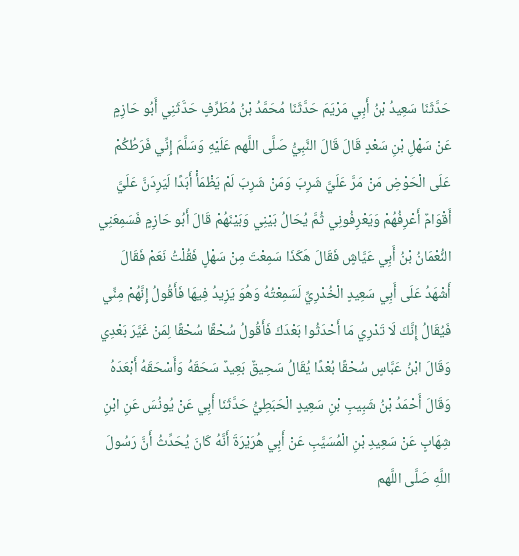حَدَّثَنَا سَعِيدُ بْنُ أَبِي مَرْيَمَ حَدَّثَنَا مُحَمَّدُ بْنُ مُطَرِّفٍ حَدَّثَنِي أَبُو حَازِمٍ عَنْ سَهْلِ بْنِ سَعْدٍ قَالَ قَالَ النَّبِيُّ صَلَّى اللَّهم عَلَيْهِ وَسَلَّمَ إِنِّي فَرَطُكُمْ عَلَى الْحَوْضِ مَنْ مَرَّ عَلَيَّ شَرِبَ وَمَنْ شَرِبَ لَمْ يَظْمَأْ أَبَدًا لَيَرِدَنَّ عَلَيَّ أَقْوَامٌ أَعْرِفُهُمْ وَيَعْرِفُونِي ثُمَّ يُحَالُ بَيْنِي وَبَيْنَهُمْ قَالَ أَبُو حَازِمٍ فَسَمِعَنِي النُّعْمَانُ بْنُ أَبِي عَيَّاشٍ فَقَالَ هَكَذَا سَمِعْتَ مِنْ سَهْلٍ فَقُلْتُ نَعَمْ فَقَالَ أَشْهَدُ عَلَى أَبِي سَعِيدٍ الْخُدْرِيِّ لَسَمِعْتُهُ وَهُوَ يَزِيدُ فِيهَا فَأَقُولُ إِنَّهُمْ مِنِّي فَيُقَالُ إِنَّكَ لَا تَدْرِي مَا أَحْدَثُوا بَعْدَكَ فَأَقُولُ سُحْقًا سُحْقًا لِمَنْ غَيَّرَ بَعْدِي وَقَالَ ابْنُ عَبَّاسٍ سُحْقًا بُعْدًا يُقَالُ سَحِيقٌ بَعِيدٌ سَحَقَهُ وَأَسْحَقَهُ أَبْعَدَهُ وَقَالَ أَحْمَدُ بْنُ شَبِيبِ بْنِ سَعِيدٍ الْحَبَطِيُّ حَدَّثَنَا أَبِي عَنْ يُونُسَ عَنِ ابْنِ شِهَابٍ عَنْ سَعِيدِ بْنِ الْمُسَيَّبِ عَنْ أَبِي هُرَيْرَةَ أَنَّهُ كَانَ يُحَدِّثُ أَنَّ رَسُولَ اللَّهِ صَلَّى اللَّهم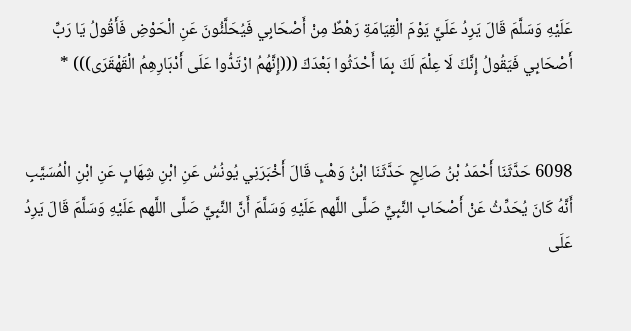عَلَيْهِ وَسَلَّمَ قَالَ يَرِدُ عَلَيَّ يَوْمَ الْقِيَامَةِ رَهْطٌ مِنْ أَصْحَابِي فَيُحَلَّئُونَ عَنِ الْحَوْضِ فَأَقُولُ يَا رَبِّ أَصْحَابِي فَيَقُولُ إِنَّكَ لَا عِلْمَ لَكَ بِمَا أَحْدَثُوا بَعْدَكَ (((إِنَّهُمُ ارْتَدُّوا عَلَى أَدْبَارِهِمُ الْقَهْقَرَى))) *


6098 حَدَّثَنَا أَحْمَدُ بْنُ صَالِحٍ حَدَّثَنَا ابْنُ وَهْبٍ قَالَ أَخْبَرَنِي يُونُسُ عَنِ ابْنِ شِهَابٍ عَنِ ابْنِ الْمُسَيَّبِ أَنَّهُ كَانَ يُحَدِّثُ عَنْ أَصْحَابِ النَّبِيِّ صَلَّى اللَّهم عَلَيْهِ وَسَلَّمَ أَنَّ النَّبِيَّ صَلَّى اللَّهم عَلَيْهِ وَسَلَّمَ قَالَ يَرِدُ عَلَى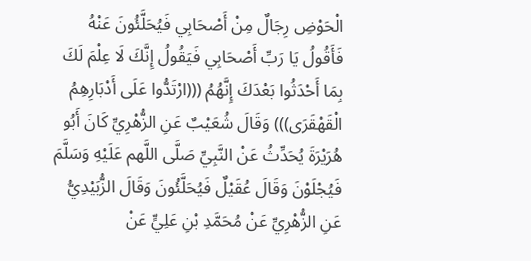الْحَوْضِ رِجَالٌ مِنْ أَصْحَابِي فَيُحَلَّئُونَ عَنْهُ فَأَقُولُ يَا رَبِّ أَصْحَابِي فَيَقُولُ إِنَّكَ لَا عِلْمَ لَكَ بِمَا أَحْدَثُوا بَعْدَكَ إِنَّهُمُ (((ارْتَدُّوا عَلَى أَدْبَارِهِمُ الْقَهْقَرَى))) وَقَالَ شُعَيْبٌ عَنِ الزُّهْرِيِّ كَانَ أَبُو هُرَيْرَةَ يُحَدِّثُ عَنْ النَّبِيِّ صَلَّى اللَّهم عَلَيْهِ وَسَلَّمَ فَيُجْلَوْنَ وَقَالَ عُقَيْلٌ فَيُحَلَّئُونَ وَقَالَ الزُّبَيْدِيُّ عَنِ الزُّهْرِيِّ عَنْ مُحَمَّدِ بْنِ عَلِيٍّ عَنْ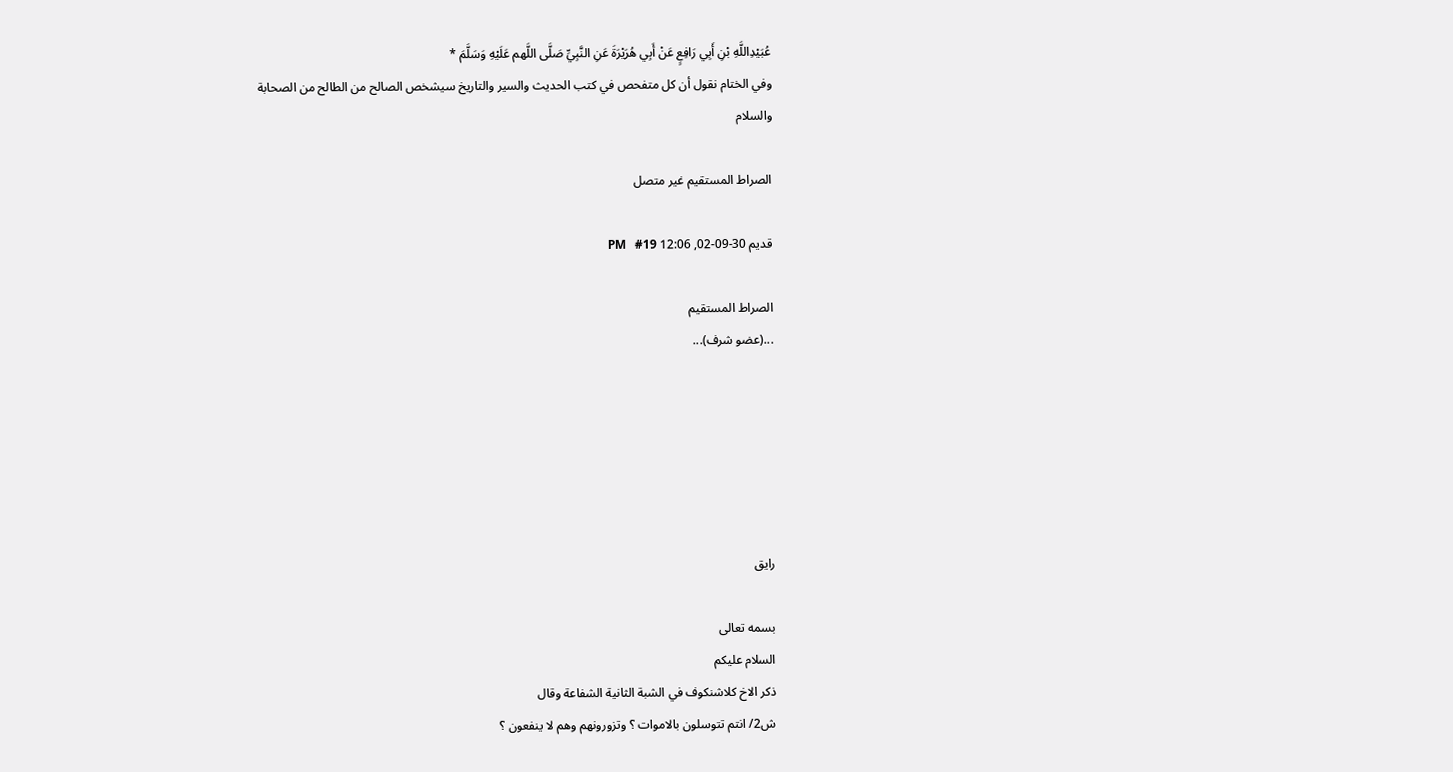عُبَيْدِاللَّهِ بْنِ أَبِي رَافِعٍ عَنْ أَبِي هُرَيْرَةَ عَنِ النَّبِيِّ صَلَّى اللَّهم عَلَيْهِ وَسَلَّمَ *
وفي الختام نقول أن كل متفحص في كتب الحديث والسير والتاريخ سيشخص الصالح من الطالح من الصحابة
والسلام

الصراط المستقيم غير متصل

قديم 30-09-02, 12:06 PM   #19

الصراط المستقيم
...(عضو شرف)...






رايق

بسمه تعالى
السلام عليكم
ذكر الاخ كلاشنكوف في الشبة الثانية الشفاعة وقال
ش2/ انتم تتوسلون بالاموات ؟ وتزورونهم وهم لا ينفعون ؟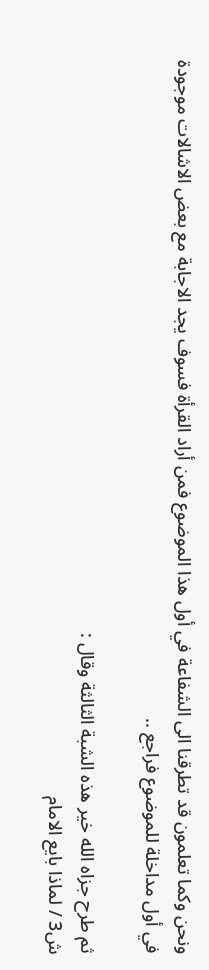ونحن وكما تعلمون قد تطرقنا الى الشفاعة في أول هذا الموضوع فمن أراد القرأة فسوف يجد الاجابة مع بعض الاشالات موجودة في أول مداخلة للموضوع فراجع ..

ثم طرح جزاه الله خير هذه الشبة الثالثة وقال :
ش3 / لماذا بايع الامام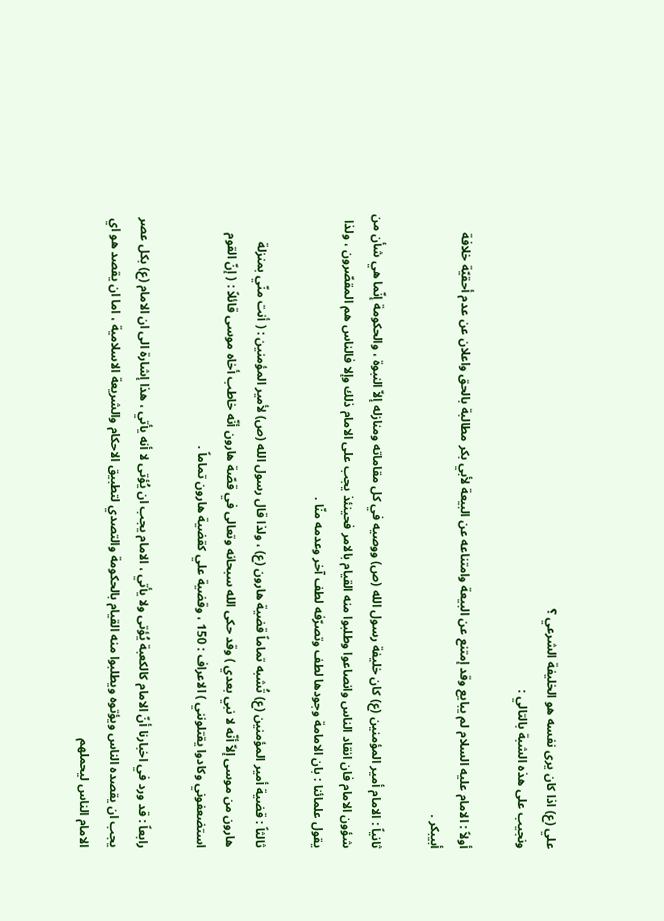علي (ع) اذا كان يرى نفسه هو الخليفة الشرعي ؟
ونجيب على هذه الشبة بالتالي :

أولاً : الامام عليه السلام لم يبايع وقد إمتنع عن البيعة وامتناعه عن البيعة لأبي بكر مطالبة بالحق واعلان عن عدم أحقيّة خلافة أبيبكر .

ثانياً : الامام أمير المؤمنين (ع) كان خليفة رسول الله (ص) ووصيه في كل مقاماته ومنازله إلاّ النبوة ، والحكومة إنّما هي شأن من شؤون الامام فان انقاد الناس وانصاعوا وطلبوا منه القيام بالامر فحينئذ يجب على الامام ذلك وإلا فالناس هم المقصّرون ، ولذا يقول علمائنا : بان الامامة وجودها لطف وتصرّفه لطف آخر وعدمه منّا .

ثالثاً : قضية أمير المؤمنين (ع) تُشبه تماماً قضية هارون (ع) ، ولذا قال رسول الله (ص) لأمير المؤمنين : ( أنت منّي بمنزلة هارون من موسى إلاّ أنّه لا نبي بعدي ) وقد حكى الله سبحانه وتعالى في قصّة هارون أنّه خاطب أخاه موسى قائلاً : ( إنّ القوم استضعفوني وكادوا يقتلونني ) الاعراف : 150 ، وقضية علي كقضية هارون تماماً .

رابعاً : قد ورد في اخبارنا أنّ الامام كالكعبة يُؤتى ولا يأتي ، الامام يجب ان يُؤتى لا أنه يأتي ، هذا إشارة الى ان الامام (ع) بكل عصر يجب ان يقصده الناس ويؤتوه ويطلبوا منه القيام بالحكومة والتصدي لتطبيق الاحكام والشريعة الاسلامية ، اما ان يقصد هو اي الامام الناس ليحملهم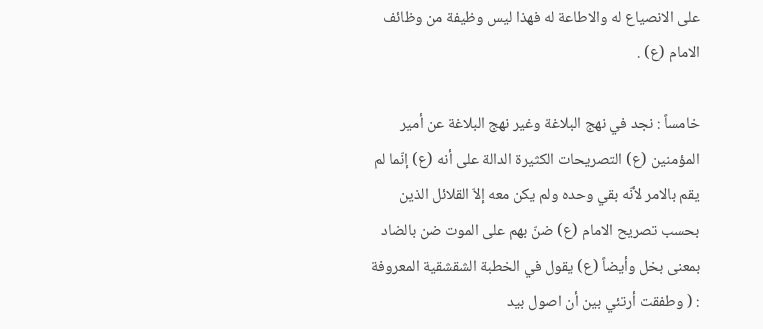على الانصياع له والاطاعة له فهذا ليس وظيفة من وظائف الامام (ع) .

خامساً : نجد في نهج البلاغة وغير نهج البلاغة عن أمير المؤمنين (ع) التصريحات الكثيرة الدالة على أنه (ع) إنّما لم يقم بالامر لأنّه بقي وحده ولم يكن معه إلاّ القلائل الذين بحسب تصريح الامام (ع) ضنّ بهم على الموت ضن بالضاد بمعنى بخل وأيضاً (ع) يقول في الخطبة الشقشقية المعروفة : ( وطفقت أرتئي بين أن اصول بيد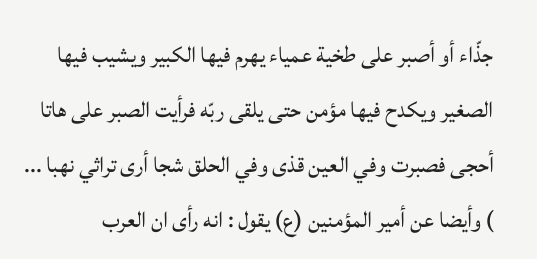جذّاء أو أصبر على طخية عمياء يهرم فيها الكبير ويشيب فيها الصغير ويكدح فيها مؤمن حتى يلقى ربّه فرأيت الصبر على هاتا أحجى فصبرت وفي العين قذى وفي الحلق شجا أرى تراثي نهبا ... ) وأيضا عن أمير المؤمنين (ع) يقول : انه رأى ان العرب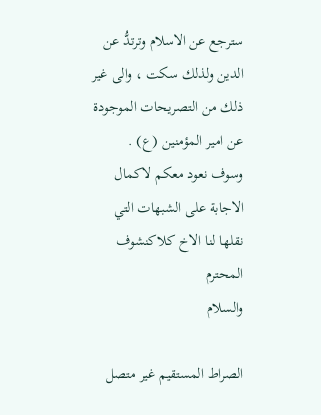سترجع عن الاسلام وترتدُّ عن الدين ولذلك سكت ، والى غير ذلك من التصريحات الموجودة عن امير المؤمنين (ع) .
وسوف نعود معكم لاكمال الاجابة على الشبهات التي نقلها لنا الاخ كلاكنشوف المحترم
والسلام

الصراط المستقيم غير متصل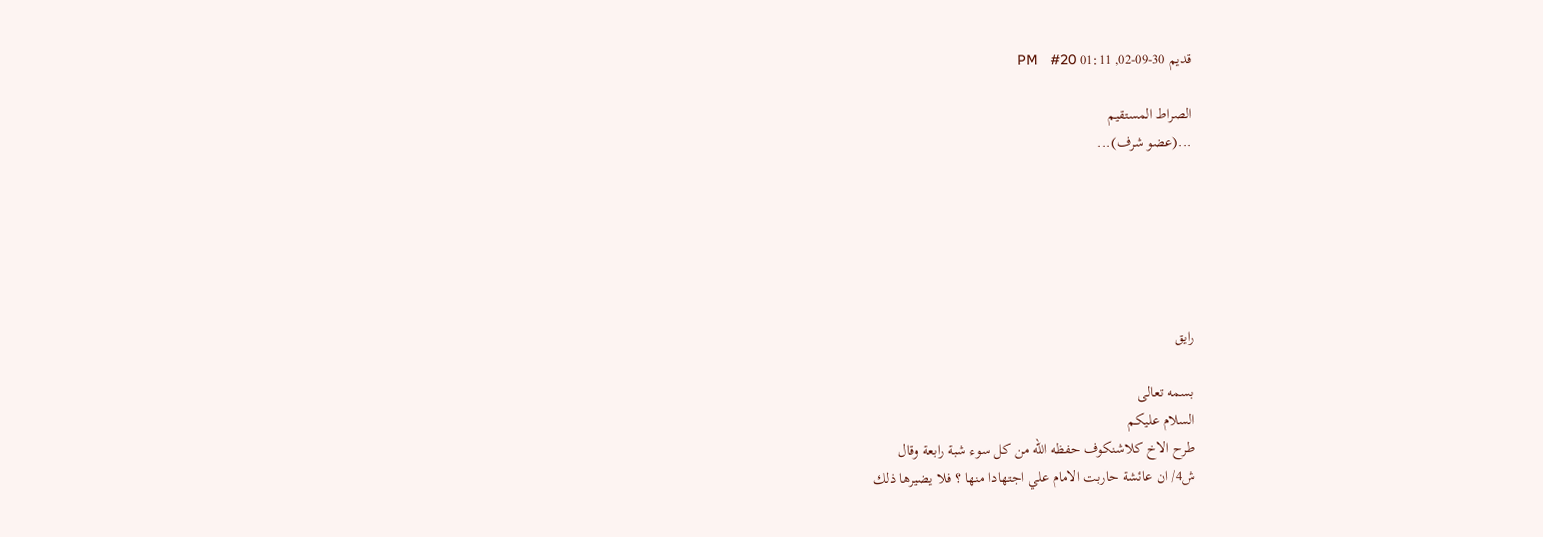قديم 30-09-02, 01:11 PM   #20

الصراط المستقيم
...(عضو شرف)...






رايق

بسمه تعالى
السلام عليكم
طرح الاخ كلاشنكوف حفظه الله من كل سوء شبة رابعة وقال
ش4/ ان عائشة حاربت الامام علي اجتهادا منها ؟ فلا يضيرها ذلك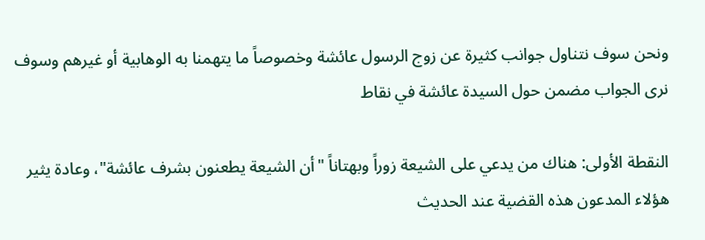ونحن سوف نتناول جوانب كثيرة عن زوج الرسول عائشة وخصوصاً ما يتهمنا به الوهابية أو غيرهم وسوف نرى الجواب مضمن حول السيدة عائشة في نقاط

النقطة الأولى: هناك من يدعي على الشيعة زوراً وبهتاناً "أن الشيعة يطعنون بشرف عائشة"، وعادة يثير هؤلاء المدعون هذه القضية عند الحديث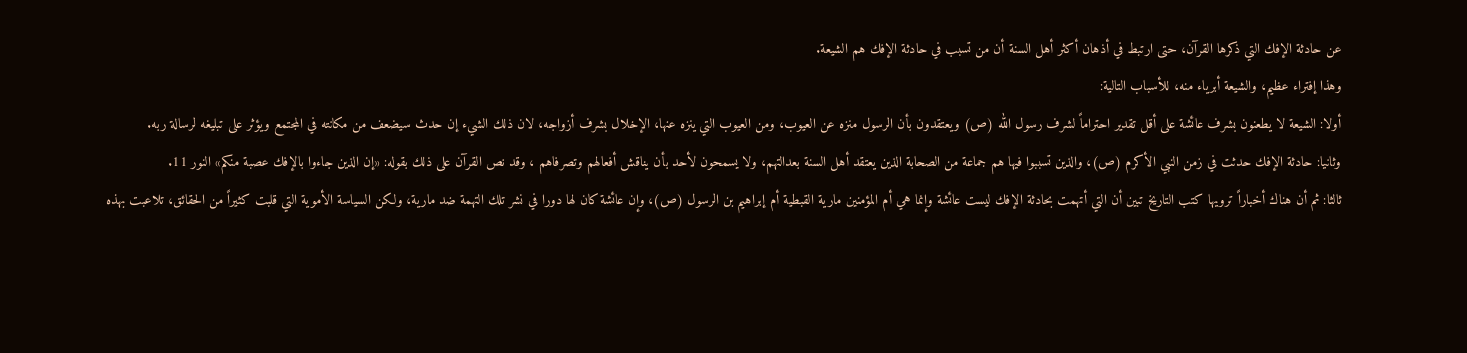عن حادثة الإفك التي ذكرها القرآن، حتى ارتبط في أذهان أكثر أهل السنة أن من تسبب في حادثة الإفك هم الشيعة.
وهذا إفتراء عظيم، والشيعة أبرياء منه، للأسباب التالية:
أولا: الشيعة لا يطعنون بشرف عائشة على أقل تقدير احتراماً لشرف رسول الله (ص) ويعتقدون بأن الرسول منزه عن العيوب، ومن العيوب التي ينزه عنها، الإخلال بشرف أزواجه، لان ذلك الشيء إن حدث سيضعف من مكانته في المجتمع ويؤثر على تبليغه لرسالة ربه.
وثانيا: حادثة الإفك حدثت في زمن النبي الأكرم (ص)، والذين تسببوا فيها هم جماعة من الصحابة الذين يعتقد أهل السنة بعدالتهم، ولا يسمحون لأحد بأن يناقش أفعالهم وتصرفاهم ، وقد نص القرآن على ذلك بقوله: «إن الذين جاءوا بالإفك عصبة منكم» النور 11.
ثالثا: ثم أن هناك أخباراً ترويها كتب التاريخ تبين أن التي أتهمت بحادثة الإفك ليست عائشة وإنما هي أم المؤمنين مارية القبطية أم إبراهيم بن الرسول (ص)، وإن عائشة كان لها دورا في نشر تلك التهمة ضد مارية، ولكن السياسة الأموية التي قلبت كثيراً من الحقائق، تلاعبت بهذه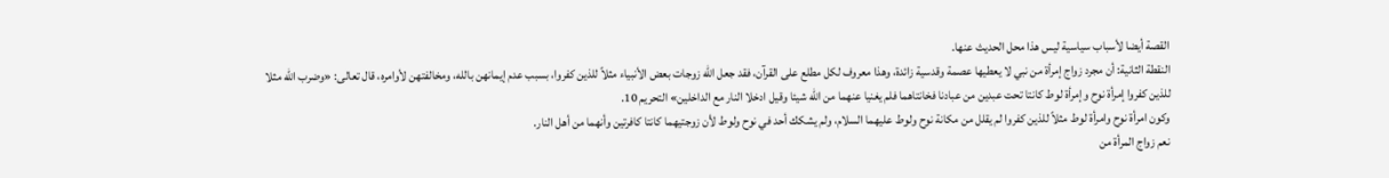القصة أيضا لأسباب سياسية ليس هذا محل الحديث عنها.
النقطة الثانية: أن مجرد زواج إمرأة من نبي لا يعطيها عصمة وقدسية زائدة، وهذا معروف لكل مطلع على القرآن، فقد جعل الله زوجات بعض الأنبياء مثلاً للذين كفروا، بسبب عدم إيمانهن بالله، ومخالفتهن لأوامره، قال تعالى: «وضرب الله مثلا للذين كفروا إمرأة نوح وإمرأة لوط كانتا تحت عبدين من عبادنا فخانتاهما فلم يغنيا عنهما من الله شيئا وقيل ادخلا النار مع الداخلين» التحريم 10.
وكون امرأة نوح وامرأة لوط مثلاً للذين كفروا لم يقلل من مكانة نوح ولوط عليهما السلام، ولم يشكك أحد في نوح ولوط لأن زوجتيهما كانتا كافرتين وأنهما من أهل النار.
نعم زواج المرأة من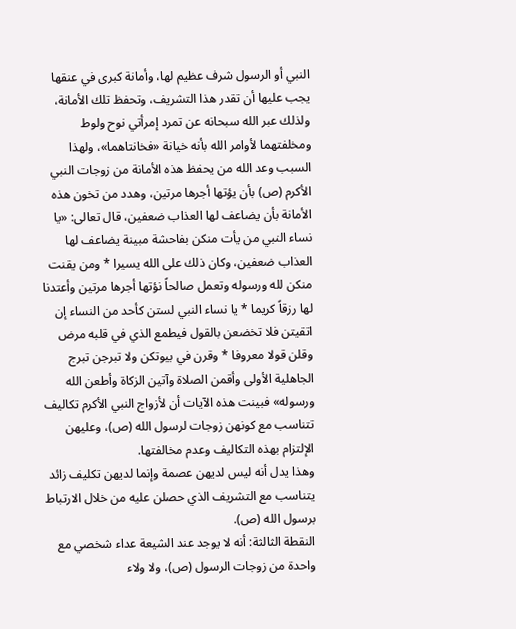النبي أو الرسول شرف عظيم لها، وأمانة كبرى في عنقها يجب عليها أن تقدر هذا التشريف، وتحفظ تلك الأمانة، ولذلك عبر الله سبحانه عن تمرد إمرأتي نوح ولوط ومخلفتهما لأوامر الله بأنه خيانة «فخانتاهما»، ولهذا السبب وعد الله من يحفظ هذه الأمانة من زوجات النبي الأكرم (ص) بأن يؤتها أجرها مرتين، وهدد من تخون هذه الأمانة بأن يضاعف لها العذاب ضعفين، قال تعالى: «يا نساء النبي من يأت منكن بفاحشة مبينة يضاعف لها العذاب ضعفين، وكان ذلك على الله يسيرا * ومن يقنت منكن لله ورسوله وتعمل صالحاً نؤتها أجرها مرتين وأعتدنا لها رزقاً كريما * يا نساء النبي لستن كأحد من النساء إن اتقيتن فلا تخضعن بالقول فيطمع الذي في قلبه مرض وقلن قولا معروفا * وقرن في بيوتكن ولا تبرجن تبرج الجاهلية الأولى وأقمن الصلاة وآتين الزكاة وأطعن الله ورسوله» فبينت هذه الآيات أن لأزواج النبي الأكرم تكاليف تتناسب مع كونهن زوجات لرسول الله (ص)، وعليهن الإلتزام بهذه التكاليف وعدم مخالفتها.
وهذا يدل أنه ليس لديهن عصمة وإنما لديهن تكليف زائد يتناسب مع التشريف الذي حصلن عليه من خلال الارتباط برسول الله (ص).
النقطة الثالثة: أنه لا يوجد عند الشيعة عداء شخصي مع واحدة من زوجات الرسول (ص)، ولا ولاء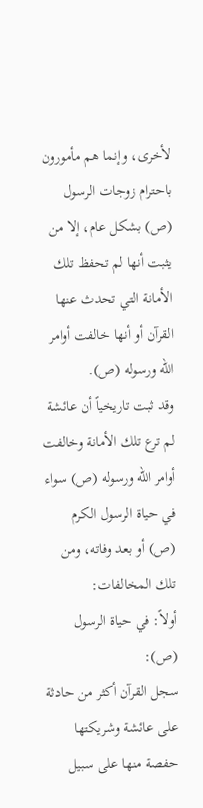لأخرى، وإنما هم مأمورون باحترام زوجات الرسول (ص) بشكل عام، إلا من يثبت أنها لم تحفظ تلك الأمانة التي تحدث عنها القرآن أو أنها خالفت أوامر الله ورسوله (ص).
وقد ثبت تاريخياً أن عائشة لم ترع تلك الأمانة وخالفت أوامر الله ورسوله (ص) سواء في حياة الرسول الكرم (ص) أو بعد وفاته، ومن تلك المخالفات:
أولاً: في حياة الرسول (ص):
سجل القرآن أكثر من حادثة على عائشة وشريكتها حفصة منها على سبيل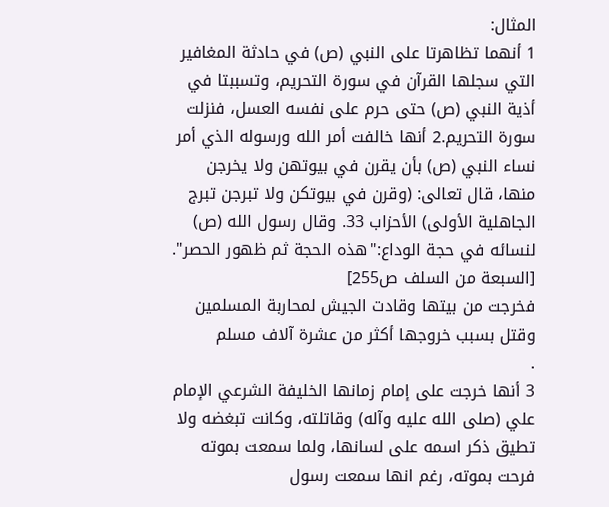المثال:
1 أنهما تظاهرتا على النبي (ص) في حادثة المغافير التي سجلها القرآن في سورة التحريم، وتسببتا في أذية النبي (ص) حتى حرم على نفسه العسل، فنزلت سورة التحريم.2 أنها خالفت أمر الله ورسوله الذي أمر نساء النبي (ص) بأن يقرن في بيوتهن ولا يخرجن منها، قال تعالى: (وقرن في بيوتكن ولا تبرجن تبرج الجاهلية الأولى) الأحزاب 33. وقال رسول الله (ص) لنسائه في حجة الوداع:"هذه الحجة ثم ظهور الحصر". [السبعة من السلف ص255]
فخرجت من بيتها وقادت الجيش لمحاربة المسلمين وقتل بسبب خروجها أكثر من عشرة آلاف مسلم
.
3 أنها خرجت على إمام زمانها الخليفة الشرعي الإمام علي (صلى الله عليه وآله) وقاتلته، وكانت تبغضه ولا تطيق ذكر اسمه على لسانها، ولما سمعت بموته فرحت بموته، رغم انها سمعت رسول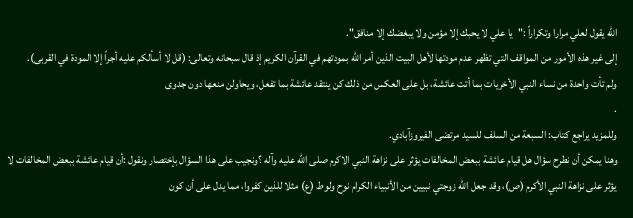الله يقول لعلي مرارا وتكراراً :"يا علي لا يحبك إلا مؤمن ولا يبغضك إلا منافق".
إلى غير هذه الأمور من المواقف التي تظهر عدم مودتها لأهل البيت الذين أمر الله بمودتهم في القرآن الكريم إذ قال سبحانه وتعالى: (قل لا أسألكم عليه أجراً إلا المودة في القربى).
ولم تأت واحدة من نساء النبي الأخريات بما أتت عائشة، بل على العكس من ذلك كن ينتقد عائشة بما تفعل، ويحاولن منعها دون جدوى
.
وللمزيد يراجع كتاب: السبعة من السلف للسيد مرتضى الفيروزآبادي.
وهنا يمكن أن نطرح سؤال هل قيام عائشة ببعض المخالفات يؤثر على نزاهة النبي الاكرم صلى الله عليه وآله ؟ونجيب على هذا السؤال بإختصار ونقول :أن قيام عائشة ببعض المخالفات لا يؤثر على نزاهة النبي الأكرم (ص)، وقد جعل الله زوجتي نبيين من الأنبياء الكرام نوح ولوط (ع) مثلا للذين كفروا، مما يدل على أن كون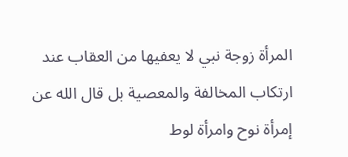المرأة زوجة نبي لا يعفيها من العقاب عند ارتكاب المخالفة والمعصية بل قال الله عن إمرأة نوح وامرأة لوط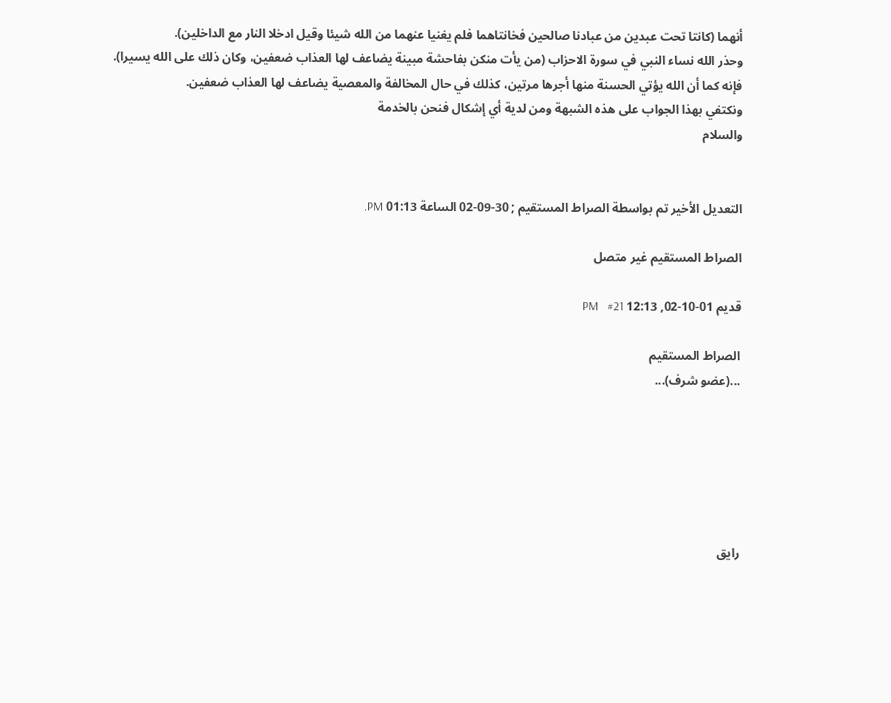أنهما (كانتا تحت عبدين من عبادنا صالحين فخانتاهما فلم يغنيا عنهما من الله شيئا وقيل ادخلا النار مع الداخلين).
وحذر الله نساء النبي في سورة الاحزاب (من يأت منكن بفاحشة مبينة يضاعف لها العذاب ضعفين، وكان ذلك على الله يسيرا).
فإنه كما أن الله يؤتي الحسنة منها أجرها مرتين، كذلك في حال المخالفة والمعصية يضاعف لها العذاب ضعفين.
ونكتفي بهذا الجواب على هذه الشبهة ومن لدية أي إشكال فنحن بالخدمة
والسلام


التعديل الأخير تم بواسطة الصراط المستقيم ; 30-09-02 الساعة 01:13 PM.

الصراط المستقيم غير متصل

قديم 01-10-02, 12:13 PM   #21

الصراط المستقيم
...(عضو شرف)...






رايق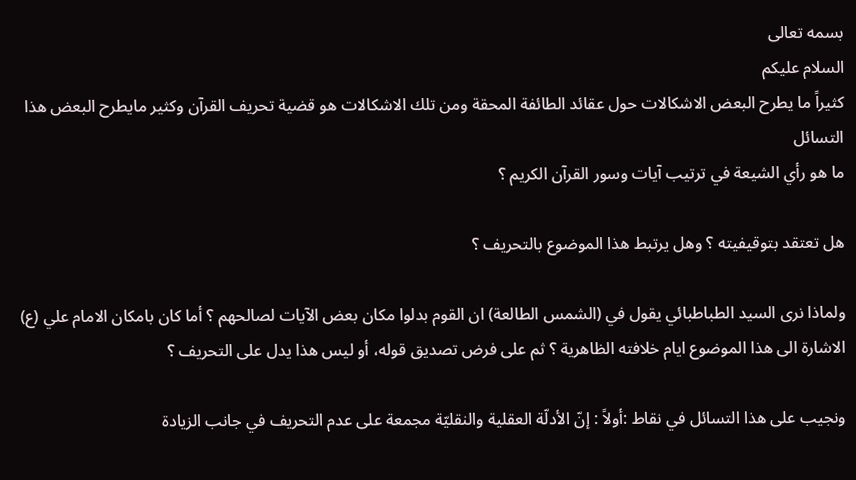بسمه تعالى
السلام عليكم
كثيراً ما يطرح البعض الاشكالات حول عقائد الطائفة المحقة ومن تلك الاشكالات هو قضية تحريف القرآن وكثير مايطرح البعض هذا التسائل
ما هو رأي الشيعة في ترتيب آيات وسور القرآن الكريم ؟

هل تعتقد بتوقيفيته ؟ وهل يرتبط هذا الموضوع بالتحريف ؟

ولماذا نرى السيد الطباطبائي يقول في (الشمس الطالعة) ان القوم بدلوا مكان بعض الآيات لصالحهم ؟ أما كان بامكان الامام علي (ع) الاشارة الى هذا الموضوع ايام خلافته الظاهرية ؟ ثم على فرض تصديق قوله، أو ليس هذا يدل على التحريف ؟

ونجيب على هذا التسائل في نقاط :أولاً : إنّ الأدلّة العقلية والنقليّة مجمعة على عدم التحريف في جانب الزيادة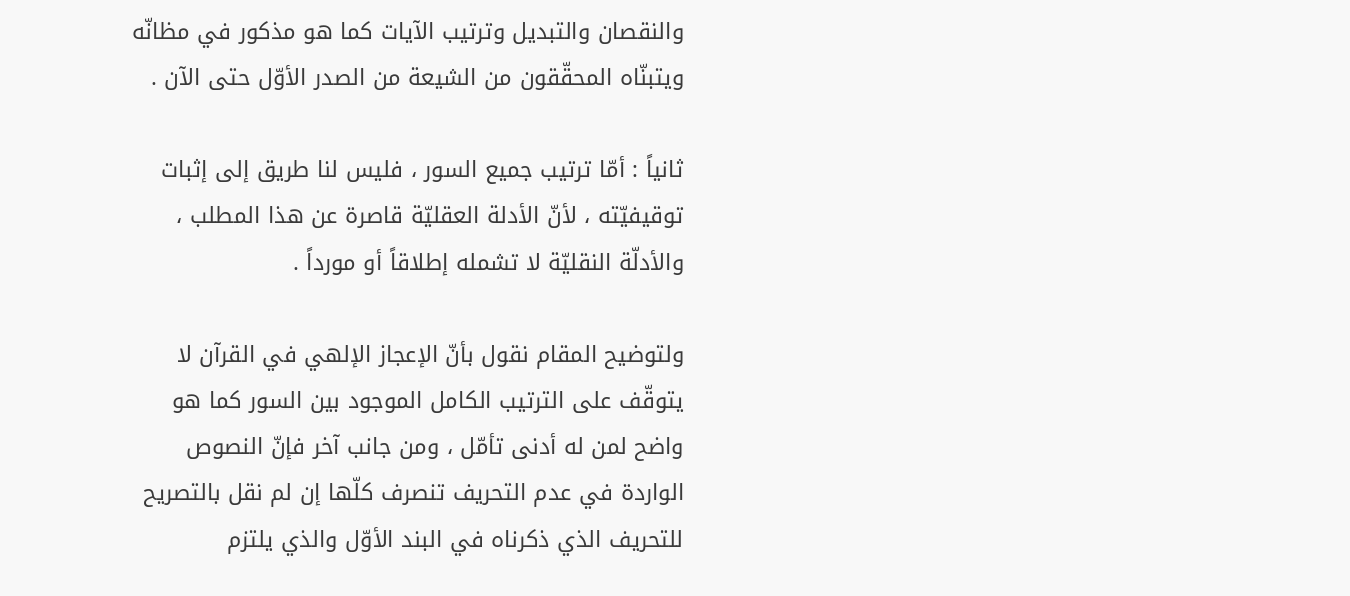والنقصان والتبديل وترتيب الآيات كما هو مذكور في مظانّه ويتبنّاه المحقّقون من الشيعة من الصدر الأوّل حتى الآن .

ثانياً : أمّا ترتيب جميع السور ، فليس لنا طريق إلى إثبات توقيفيّته ، لأنّ الأدلة العقليّة قاصرة عن هذا المطلب ، والأدلّة النقليّة لا تشمله إطلاقاً أو مورداً .

ولتوضيح المقام نقول بأنّ الإعجاز الإلهي في القرآن لا يتوقّف على الترتيب الكامل الموجود بين السور كما هو واضح لمن له أدنى تأمّل ، ومن جانب آخر فإنّ النصوص الواردة في عدم التحريف تنصرف كلّها إن لم نقل بالتصريح للتحريف الذي ذكرناه في البند الأوّل والذي يلتزم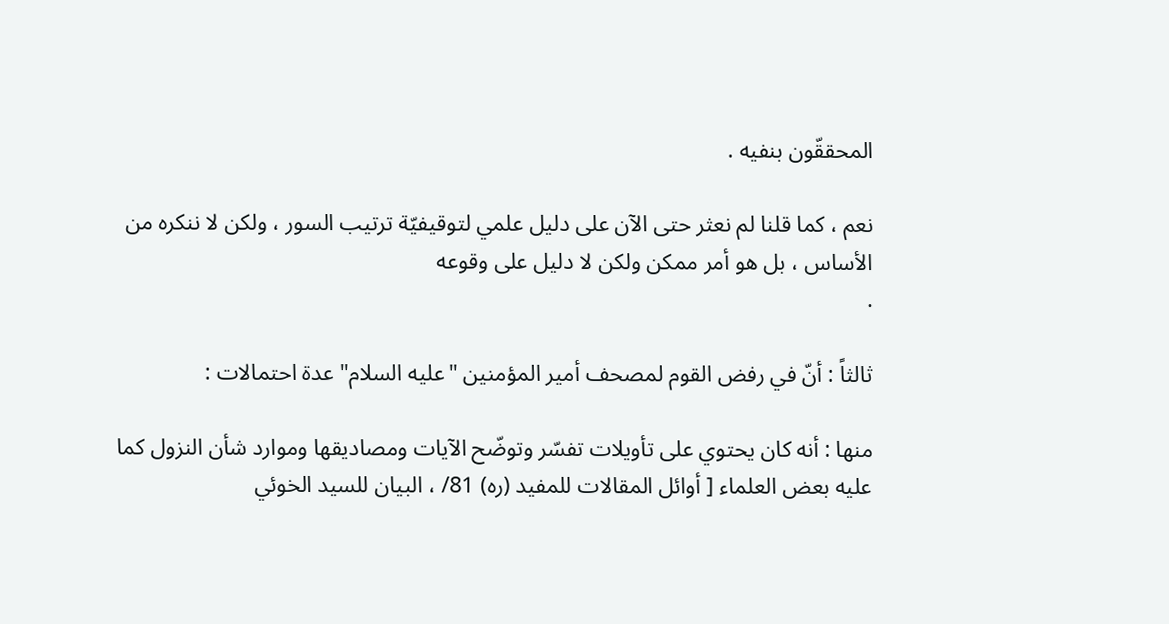المحققّون بنفيه .

نعم ، كما قلنا لم نعثر حتى الآن على دليل علمي لتوقيفيّة ترتيب السور ، ولكن لا ننكره من الأساس ، بل هو أمر ممكن ولكن لا دليل على وقوعه
.

ثالثاً : أنّ في رفض القوم لمصحف أمير المؤمنين "عليه السلام" عدة احتمالات :

منها : أنه كان يحتوي على تأويلات تفسّر وتوضّح الآيات ومصاديقها وموارد شأن النزول كما عليه بعض العلماء [ أوائل المقالات للمفيد (ره) 81/ ، البيان للسيد الخوئي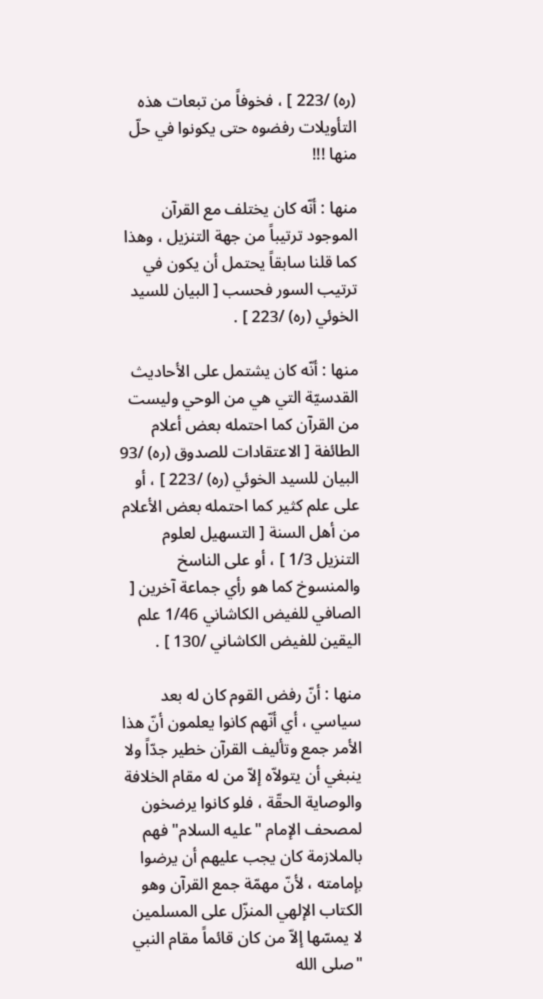(ره) /223 ] ، فخوفاً من تبعات هذه التأويلات رفضوه حتى يكونوا في حلّ منها !!!

منها : أنّه كان يختلف مع القرآن الموجود ترتيباً من جهة التنزيل ، وهذا كما قلنا سابقاً يحتمل أن يكون في ترتيب السور فحسب [ البيان للسيد الخوئي (ره) /223 ] .

منها : أنّه كان يشتمل على الأحاديث القدسيّة التي هي من الوحي وليست من القرآن كما احتمله بعض أعلام الطائفة [ الاعتقادات للصدوق (ره) /93 البيان للسيد الخوئي (ره) /223 ] ، أو على علم كثير كما احتمله بعض الأعلام من أهل السنة [ التسهيل لعلوم التنزيل 1/3 ] ، أو على الناسخ والمنسوخ كما هو رأي جماعة آخرين [ الصافي للفيض الكاشاني 1/46 علم اليقين للفيض الكاشاني /130 ] .

منها : أنّ رفض القوم كان له بعد سياسي ، أي أنّهم كانوا يعلمون أنّ هذا الأمر جمع وتأليف القرآن خطير جدّاً ولا ينبغي أن يتولاّه إلاّ من له مقام الخلافة والوصاية الحقّة ، فلو كانوا يرضخون لمصحف الإمام "عليه السلام" فهم بالملازمة كان يجب عليهم أن يرضوا بإمامته ، لأنّ مهمّة جمع القرآن وهو الكتاب الإلهي المنزّل على المسلمين لا يمسّها إلاّ من كان قائماً مقام النبي "صلى الله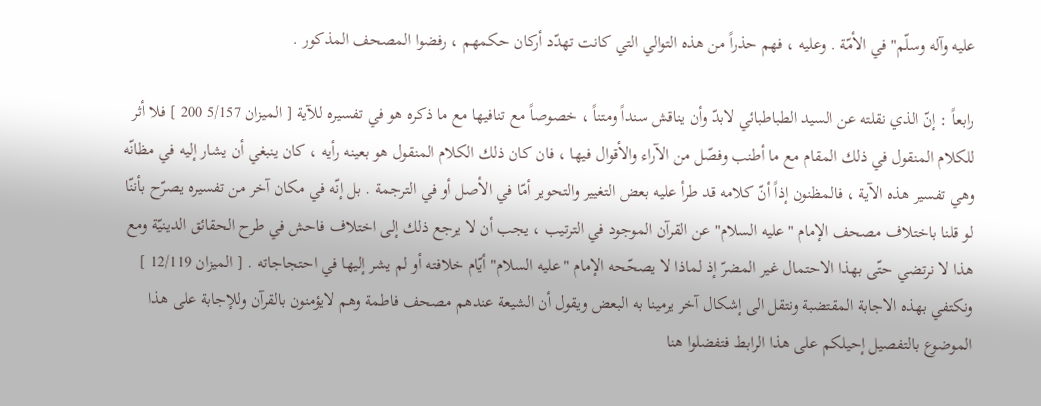عليه وآله وسلّم" في الأمّة . وعليه ، فهم حذراً من هذه التوالي التي كانت تهدّد أركان حكمهم ، رفضوا المصحف المذكور .

رابعاً : إنّ الذي نقلته عن السيد الطباطبائي لابدّ وأن يناقش سنداً ومتناً ، خصوصاً مع تنافيها مع ما ذكره هو في تفسيره للآية [ الميزان 5/157 200 ] فلا أثر للكلام المنقول في ذلك المقام مع ما أطنب وفصّل من الآراء والأقوال فيها ، فان كان ذلك الكلام المنقول هو بعينه رأيه ، كان ينبغي أن يشار إليه في مظانّه وهي تفسير هذه الآية ، فالمظنون إذاً أنّ كلامه قد طرأ عليه بعض التغيير والتحوير أمّا في الأصل أو في الترجمة . بل إنّه في مكان آخر من تفسيره يصرّح بأننّا لو قلنا باختلاف مصحف الإمام "عليه السلام" عن القرآن الموجود في الترتيب ، يجب أن لا يرجع ذلك إلى اختلاف فاحش في طرح الحقائق الدينيّة ومع هذا لا نرتضي حتّى بهذا الاحتمال غير المضرّ إذ لماذا لا يصحّحه الإمام "عليه السلام" أيّام خلافته أو لم يشر إليها في احتجاجاته . [ الميزان 12/119 ]
ونكتفي بهذه الاجابة المقتضبة ونتقل الى إشكال آخر يرمينا به البعض ويقول أن الشيعة عندهم مصحف فاطمة وهم لايؤمنون بالقرآن وللإجابة على هذا الموضوع بالتفصيل إحيلكم على هذا الرابط فتفضلوا هنا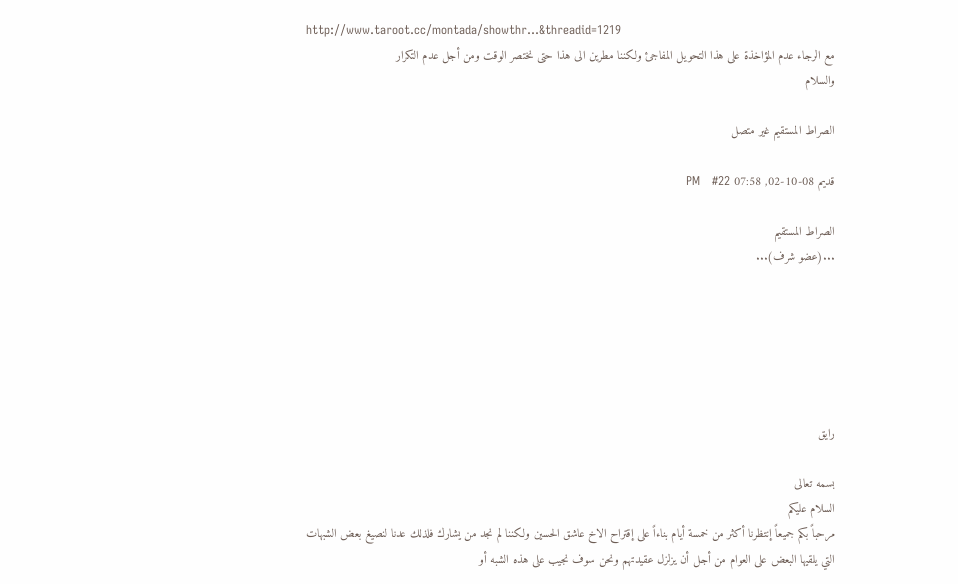http://www.taroot.cc/montada/showthr...&threadid=1219
مع الرجاء عدم المؤاخذة على هذا التحويل المفاجئ ولكننا مطرين الى هذا حتى نختصر الوقت ومن أجل عدم التكرار
والسلام

الصراط المستقيم غير متصل

قديم 08-10-02, 07:58 PM   #22

الصراط المستقيم
...(عضو شرف)...






رايق

بسمه تعالى
السلام عليكم
مرحباً بكم جميعاً إنتظرنا أكثر من خمسة أيام بناءاً على إقتراح الاخ عاشق الحسين ولكننا لم نجد من يشارك فلذلك عدنا لنصيغ بعض الشبهات التي يلقيها البعض على العوام من أجل أن يزلزل عقيدتهم ونحن سوف نجيب على هذه الشبه أو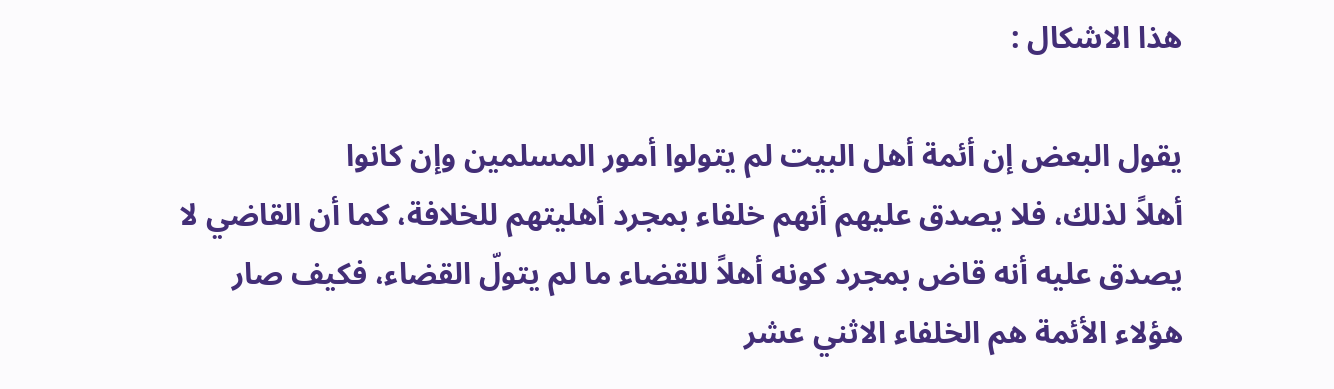هذا الاشكال :

يقول البعض إن أئمة أهل البيت لم يتولوا أمور المسلمين وإن كانوا
أهلاً لذلك، فلا يصدق عليهم أنهم خلفاء بمجرد أهليتهم للخلافة، كما أن القاضي لا يصدق عليه أنه قاض بمجرد كونه أهلاً للقضاء ما لم يتولّ القضاء، فكيف صار هؤلاء الأئمة هم الخلفاء الاثني عشر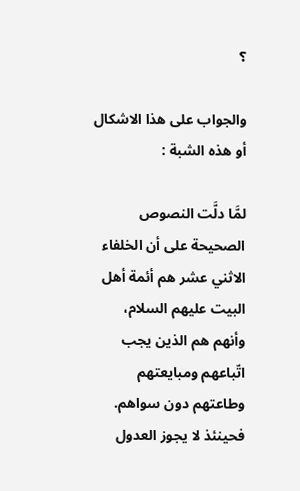؟

والجواب على هذا الاشكال أو هذه الشبة :

لمَّا دلَّت النصوص الصحيحة على أن الخلفاء الاثني عشر هم أئمة أهل البيت عليهم السلام، وأنهم هم الذين يجب اتّباعهم ومبايعتهم وطاعتهم دون سواهم. فحينئذ لا يجوز العدول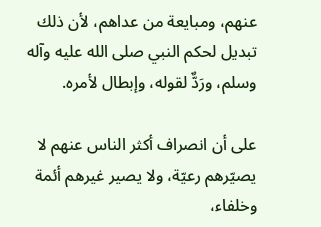عنهم، ومبايعة من عداهم، لأن ذلك تبديل لحكم النبي صلى الله عليه وآله وسلم، ورَدٌّ لقوله، وإبطال لأمره.

على أن انصراف أكثر الناس عنهم لا يصيّرهم رعيّة، ولا يصير غيرهم أئمة وخلفاء،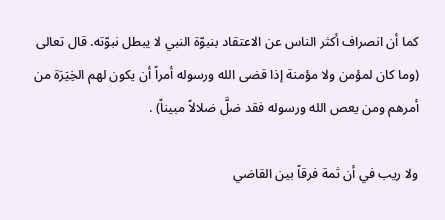كما أن انصراف أكثر الناس عن الاعتقاد بنبوّة النبي لا يبطل نبوّته. قال تعالى (وما كان لمؤمن ولا مؤمنة إذا قضى الله ورسوله أمراً أن يكون لهم الخِيَرَة من أمرهم ومن يعص الله ورسوله فقد ضلَّ ضلالاً مبيناً) .

ولا ريب في أن ثمة فرقاً بين القاضي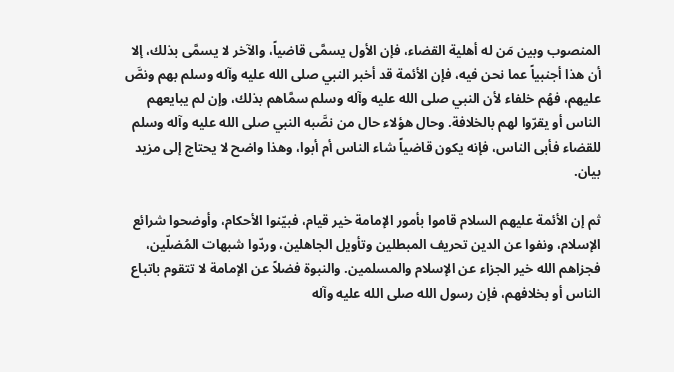المنصوب وبين مَن له أهلية القضاء، فإن الأول يسمَّى قاضياً، والآخر لا يسمَّى بذلك، إلا أن هذا أجنبياً عما نحن فيه، فإن الأئمة قد أخبر النبي صلى الله عليه وآله وسلم بهم ونصَّ عليهم، فهُم خلفاء لأن النبي صلى الله عليه وآله وسلم سمَّاهم بذلك، وإن لم يبايعهم الناس أو يقرّوا لهم بالخلافة. وحال هؤلاء حال من نصَّبه النبي صلى الله عليه وآله وسلم للقضاء فأبى الناس، فإنه يكون قاضياً شاء الناس أم أبوا، وهذا واضح لا يحتاج إلى مزيد بيان.

ثم إن الأئمة عليهم السلام قاموا بأمور الإمامة خير قيام، فبيّنوا الأحكام، وأوضحوا شرائع الإسلام، ونفوا عن الدين تحريف المبطلين وتأويل الجاهلين، وردّوا شبهات المُضلّين، فجزاهم الله خير الجزاء عن الإسلام والمسلمين. والنبوة فضلاً عن الإمامة لا تتقوم باتباع الناس أو بخلافهم، فإن رسول الله صلى الله عليه وآله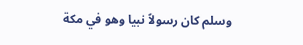وسلم كان رسولاً نبيا وهو في مكة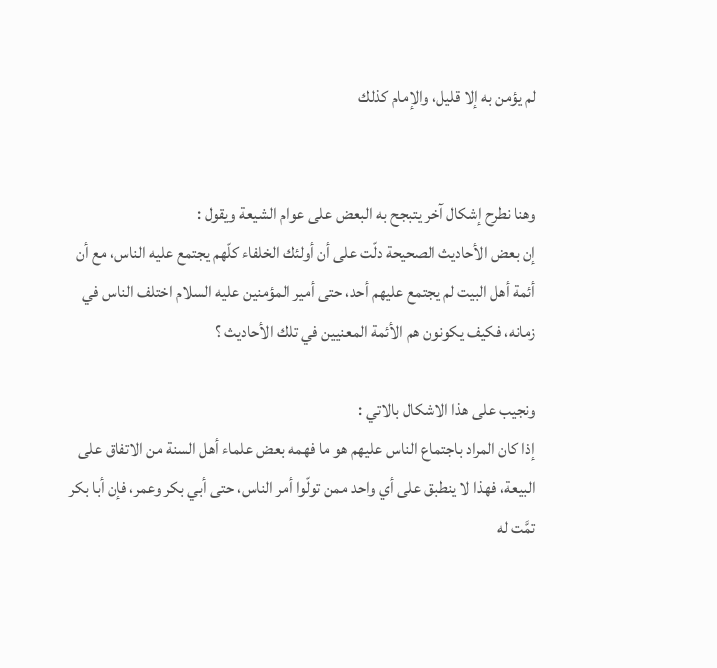لم يؤمن به إلا قليل، والإمام كذلك


وهنا نطرح إشكال آخر يتبجح به البعض على عوام الشيعة ويقول :
إن بعض الأحاديث الصحيحة دلّت على أن أولئك الخلفاء كلّهم يجتمع عليه الناس، مع أن أئمة أهل البيت لم يجتمع عليهم أحد، حتى أمير المؤمنين عليه السلام اختلف الناس في زمانه، فكيف يكونون هم الأئمة المعنيين في تلك الأحاديث ؟

ونجيب على هذا الاشكال بالاتي :
إذا كان المراد باجتماع الناس عليهم هو ما فهمه بعض علماء أهل السنة من الاتفاق على البيعة، فهذا لا ينطبق على أي واحد ممن تولّوا أمر الناس، حتى أبي بكر وعمر، فإن أبا بكر تمَّت له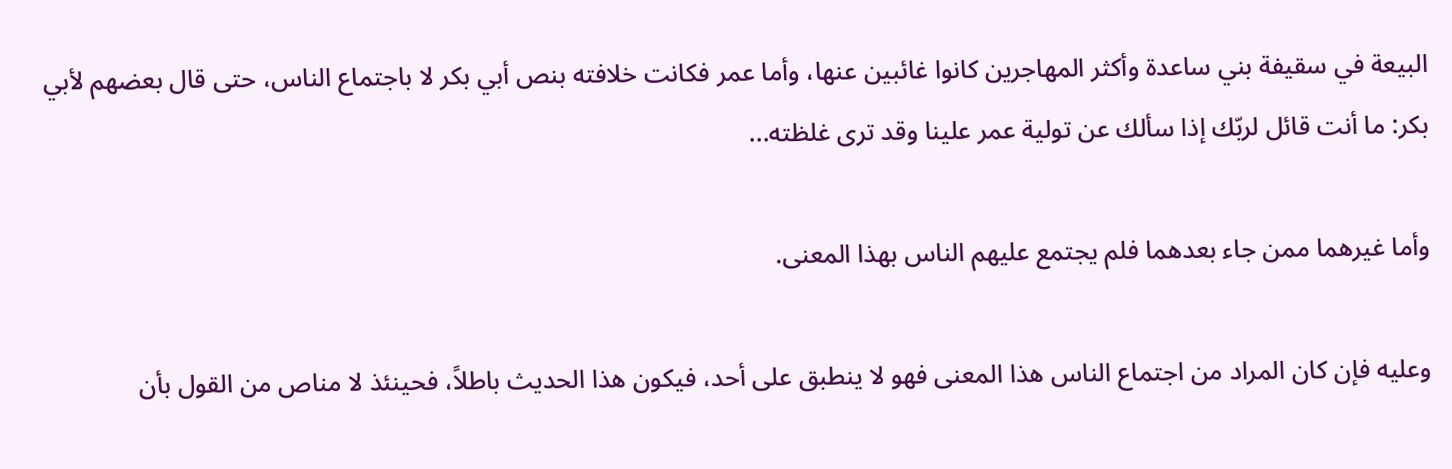البيعة في سقيفة بني ساعدة وأكثر المهاجرين كانوا غائبين عنها، وأما عمر فكانت خلافته بنص أبي بكر لا باجتماع الناس، حتى قال بعضهم لأبي بكر: ما أنت قائل لربّك إذا سألك عن تولية عمر علينا وقد ترى غلظته...

وأما غيرهما ممن جاء بعدهما فلم يجتمع عليهم الناس بهذا المعنى.

وعليه فإن كان المراد من اجتماع الناس هذا المعنى فهو لا ينطبق على أحد، فيكون هذا الحديث باطلاً، فحينئذ لا مناص من القول بأن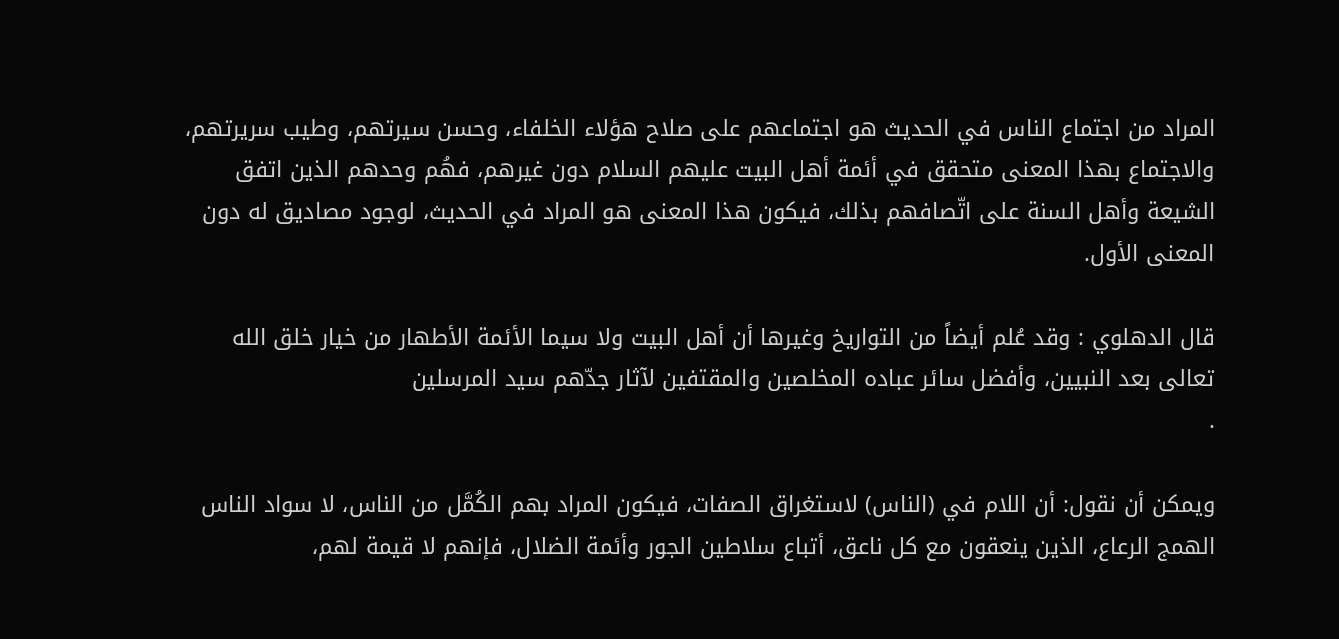المراد من اجتماع الناس في الحديث هو اجتماعهم على صلاح هؤلاء الخلفاء، وحسن سيرتهم، وطيب سريرتهم، والاجتماع بهذا المعنى متحقق في أئمة أهل البيت عليهم السلام دون غيرهم، فهُم وحدهم الذين اتفق الشيعة وأهل السنة على اتّصافهم بذلك، فيكون هذا المعنى هو المراد في الحديث، لوجود مصاديق له دون المعنى الأول.

قال الدهلوي : وقد عُلم أيضاً من التواريخ وغيرها أن أهل البيت ولا سيما الأئمة الأطهار من خيار خلق الله تعالى بعد النبيين، وأفضل سائر عباده المخلصين والمقتفين لآثار جدّهم سيد المرسلين
.

ويمكن أن نقول: أن اللام في (الناس) لاستغراق الصفات، فيكون المراد بهم الكُمَّل من الناس، لا سواد الناس الهمج الرعاع، الذين ينعقون مع كل ناعق، أتباع سلاطين الجور وأئمة الضلال، فإنهم لا قيمة لهم،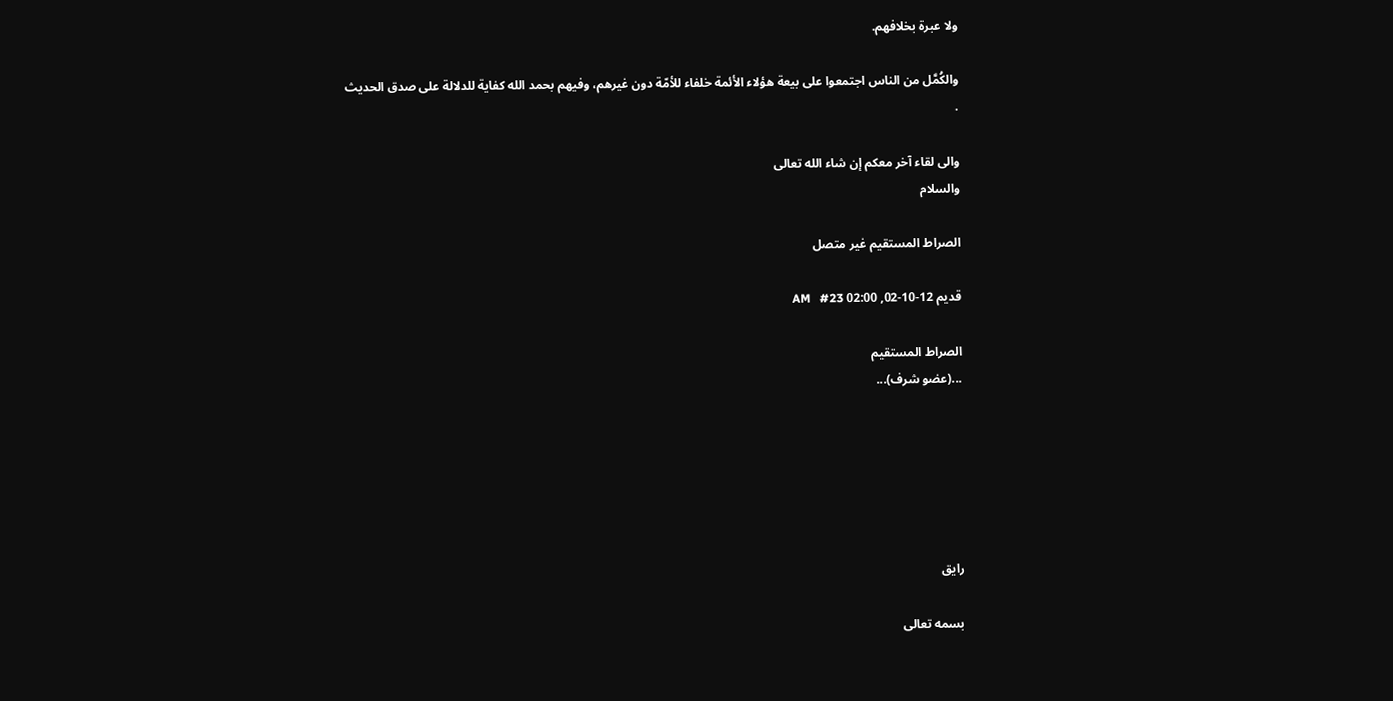ولا عبرة بخلافهم.

والكُمَّل من الناس اجتمعوا على بيعة هؤلاء الأئمة خلفاء للأمّة دون غيرهم، وفيهم بحمد الله كفاية للدلالة على صدق الحديث
.

والى لقاء آخر معكم إن شاء الله تعالى
والسلام

الصراط المستقيم غير متصل

قديم 12-10-02, 02:00 AM   #23

الصراط المستقيم
...(عضو شرف)...






رايق

بسمه تعالى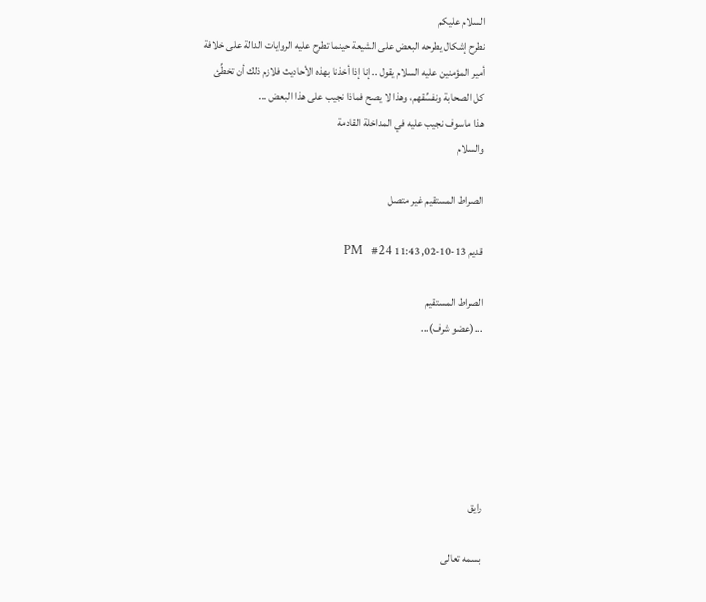السلام عليكم
نطرح إشكال يطرحه البعض على الشيعة حينما تطرح عليه الروايات الدالة على خلافة أمير المؤمنين عليه السلام يقول .. إنا إذا أخذنا بهذه الأحاديث فلازم ذلك أن تخطِّئ كل الصحابة ونفسِّقهم، وهذا لا يصح فماذا نجيب على هذا البعض ...
هذا ماسوف نجيب عليه في المداخلة القادمة
والسلام

الصراط المستقيم غير متصل

قديم 13-10-02, 11:43 PM   #24

الصراط المستقيم
...(عضو شرف)...






رايق

بسمه تعالى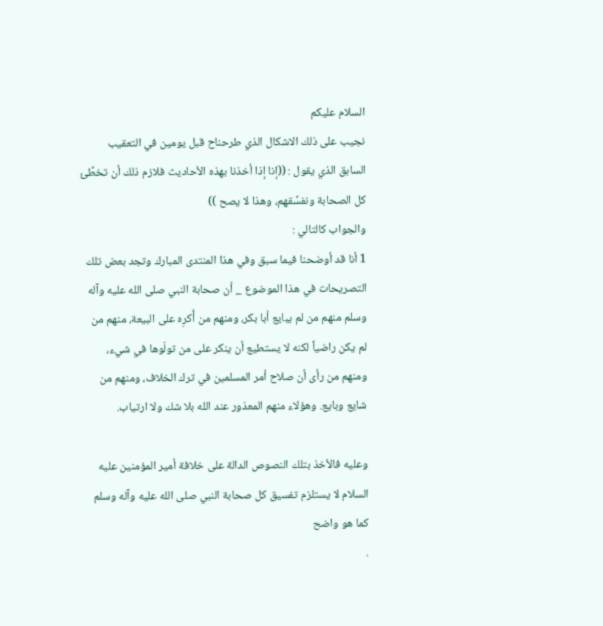السلام عليكم
نجيب على ذلك الاشكال الذي طرحناح قبل يومين في التعقيب السابق الذي يقول : ((إنا إذا أخذنا بهذه الأحاديث فلازم ذلك أن تخطِّئ كل الصحابة ونفسِّقهم، وهذا لا يصح ))
والجواب كالتالي :
1 أنا قد أوضحنا فيما سبق وفي هذا المنتدى المبارك وتجد بعض تلك التصريحات في هذا الموضوع _ أن صحابة النبي صلى الله عليه وآله وسلم منهم من لم يبايع أبا بكر، ومنهم من أُكرِه على البيعة، منهم من لم يكن راضياً لكنه لا يستطيع أن ينكر على من تولّوها في شيء، ومنهم من رأى أن صلاح أمر المسلمين في ترك الخلاف، ومنهم من شايع وبايع. وهؤلاء منهم المعذور عند الله بلا شك ولا ارتياب.

وعليه فالأخذ بتلك النصوص الدالة على خلافة أمير المؤمنين عليه السلام لا يستلزم تفسيق كل صحابة النبي صلى الله عليه وآله وسلم كما هو واضح
.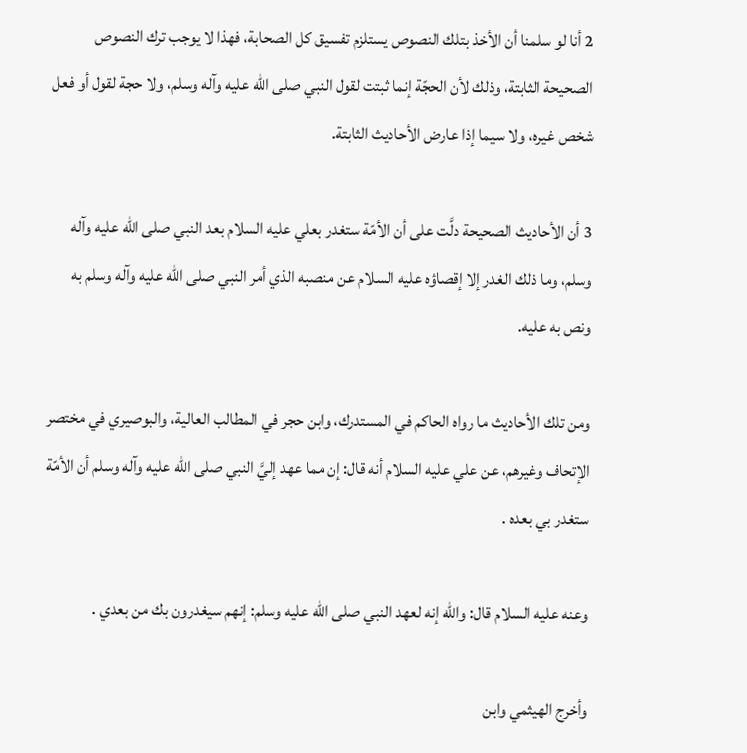2 أنا لو سلمنا أن الأخذ بتلك النصوص يستلزم تفسيق كل الصحابة، فهذا لا يوجب ترك النصوص الصحيحة الثابتة، وذلك لأن الحجّة إنما ثبتت لقول النبي صلى الله عليه وآله وسلم، ولا حجة لقول أو فعل شخص غيره، ولا سيما إذا عارض الأحاديث الثابتة.

3 أن الأحاديث الصحيحة دلَّت على أن الأمّة ستغدر بعلي عليه السلام بعد النبي صلى الله عليه وآله وسلم، وما ذلك الغدر إلا إقصاؤه عليه السلام عن منصبه الذي أمر النبي صلى الله عليه وآله وسلم به ونص به عليه.

ومن تلك الأحاديث ما رواه الحاكم في المستدرك، وابن حجر في المطالب العالية، والبوصيري في مختصر الإتحاف وغيرهم، عن علي عليه السلام أنه قال: إن مما عهد إليَّ النبي صلى الله عليه وآله وسلم أن الأمّة ستغدر بي بعده .

وعنه عليه السلام قال: والله إنه لعهد النبي صلى الله عليه وسلم: إنهم سيغدرون بك من بعدي .

وأخرج الهيثمي وابن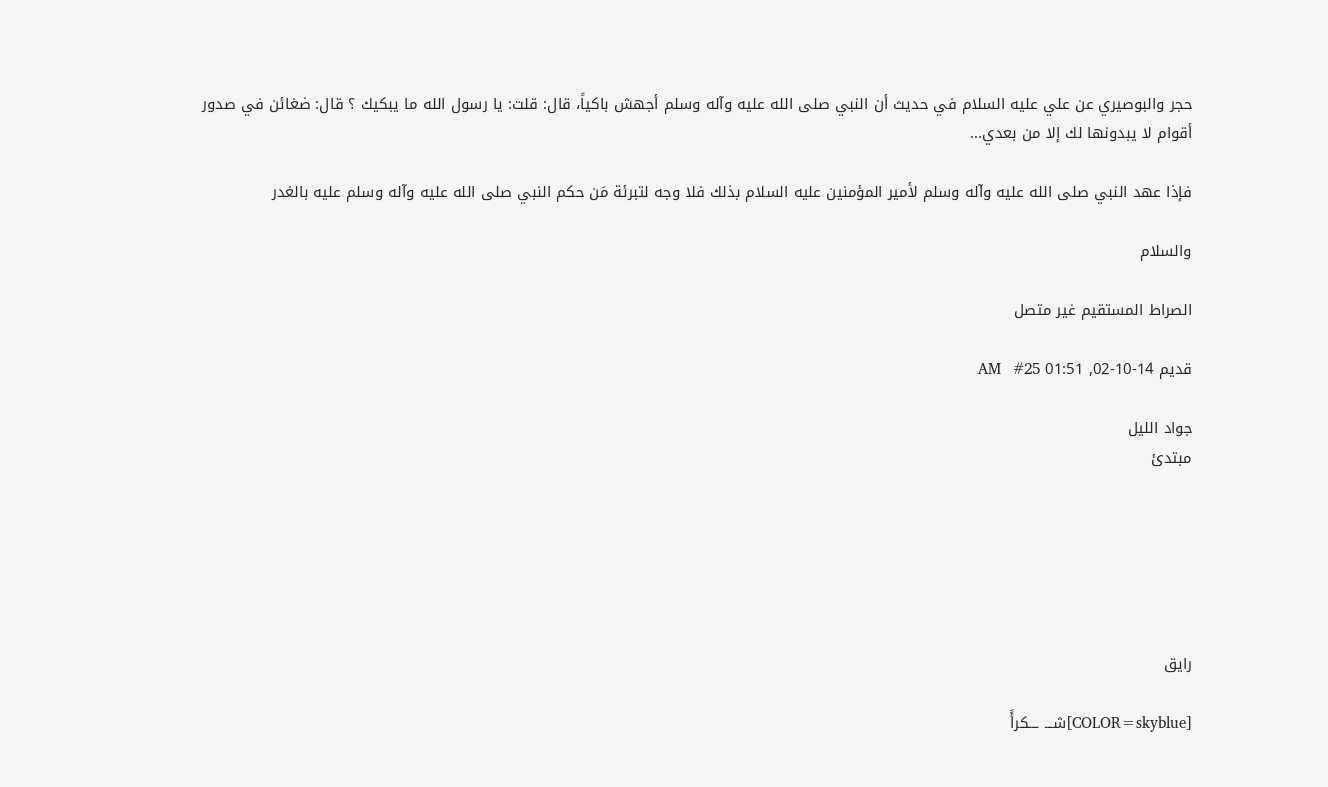حجر والبوصيري عن علي عليه السلام في حديث أن النبي صلى الله عليه وآله وسلم أجهش باكياً، قال: قلت: يا رسول الله ما يبكيك ؟ قال: ضغائن في صدور أقوام لا يبدونها لك إلا من بعدي...

فإذا عهد النبي صلى الله عليه وآله وسلم لأمير المؤمنين عليه السلام بذلك فلا وجه لتبرئة مَن حكم النبي صلى الله عليه وآله وسلم عليه بالغدر

والسلام

الصراط المستقيم غير متصل

قديم 14-10-02, 01:51 AM   #25

جواد الليل
مبتدئ






رايق

[COLOR=skyblue]شـــ ـــكرأً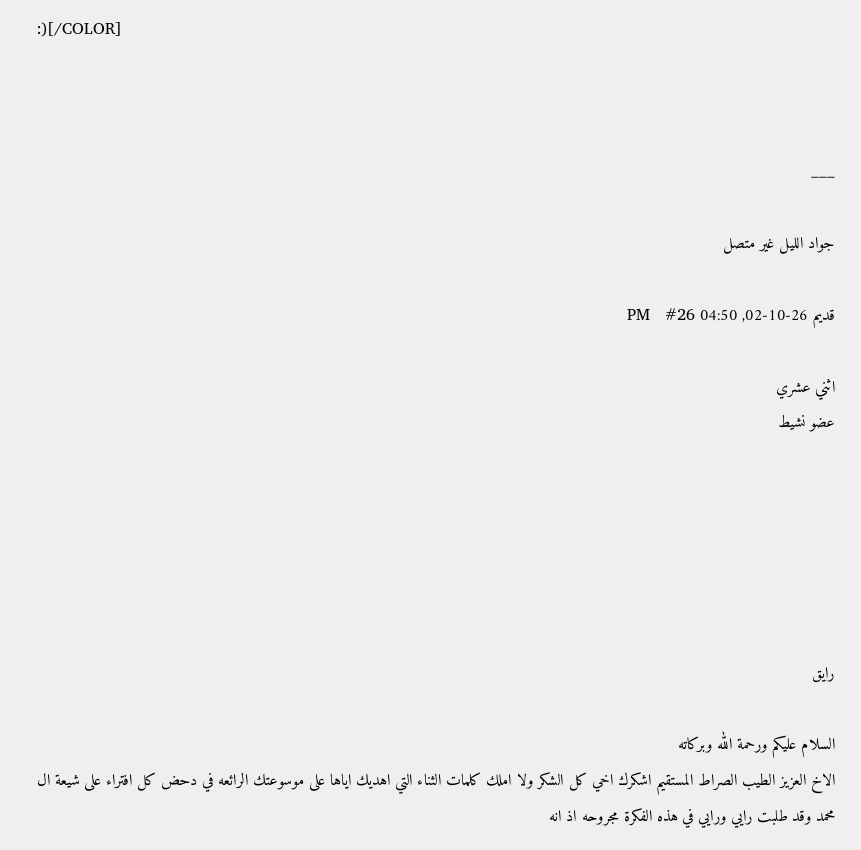:)[/COLOR]



___

جواد الليل غير متصل

قديم 26-10-02, 04:50 PM   #26

اثني عشري
عضو نشيط






رايق

السلام عليكم ورحمة الله وبركاته
الاخ العزيز الطيب الصراط المستقيم اشكرك اخي كل الشكر ولا املك كلمات الثناء التي اهديك اياها على موسوعتك الرائعه في دحض كل افتراء على شيعة ال محمد وقد طلبت رايي ورايي في هذه الفكرة مجروحه اذ انه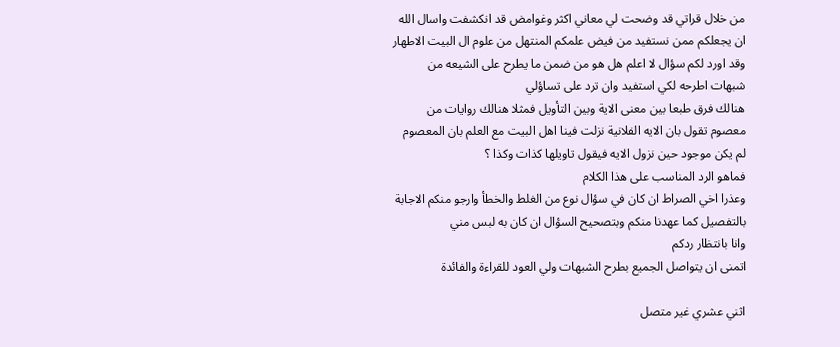من خلال قراتي قد وضحت لي معاني اكثر وغوامض قد انكشفت واسال الله ان يجعلكم ممن نستفيد من فيض علمكم المنتهل من علوم ال البيت الاطهار
وقد اورد لكم سؤال لا اعلم هل هو من ضمن ما يطرح على الشيعه من شبهات اطرحه لكي استفيد وان ترد على تساؤلي
هنالك فرق طبعا بين معنى الاية وبين التأويل فمثلا هنالك روايات من معصوم تقول بان الايه الفلانية نزلت فينا اهل البيت مع العلم بان المعصوم لم يكن موجود حين نزول الايه فيقول تاويلها كذات وكذا ؟
فماهو الرد المناسب على هذا الكلام
وعذرا اخي الصراط ان كان في سؤال نوع من الغلط والخطأ وارجو منكم الاجابة بالتفصيل كما عهدنا منكم وبتصحيح السؤال ان كان به لبس مني
وانا بانتظار ردكم
اتمنى ان يتواصل الجميع بطرح الشبهات ولي العود للقراءة والفائدة

اثني عشري غير متصل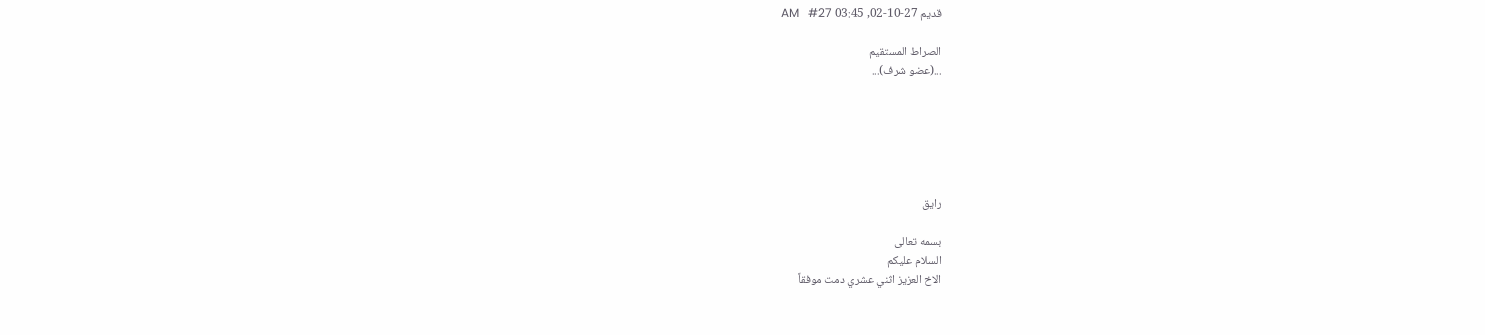قديم 27-10-02, 03:45 AM   #27

الصراط المستقيم
...(عضو شرف)...






رايق

بسمه تعالى
السلام عليكم
الاخ العزيز اثني عشري دمت موفقاً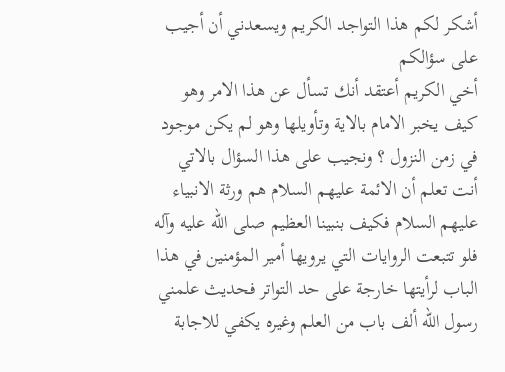أشكر لكم هذا التواجد الكريم ويسعدني أن أجيب على سؤالكم
أخي الكريم أعتقد أنك تسأل عن هذا الامر وهو كيف يخبر الامام بالاية وتأويلها وهو لم يكن موجود في زمن النزول ؟ ونجيب على هذا السؤال بالاتي
أنت تعلم أن الائمة عليهم السلام هم ورثة الانبياء عليهم السلام فكيف بنبينا العظيم صلى الله عليه وآله فلو تتبعت الروايات التي يرويها أمير المؤمنين في هذا الباب لرأيتها خارجة على حد التواتر فحديث علمني رسول الله ألف باب من العلم وغيره يكفي للاجابة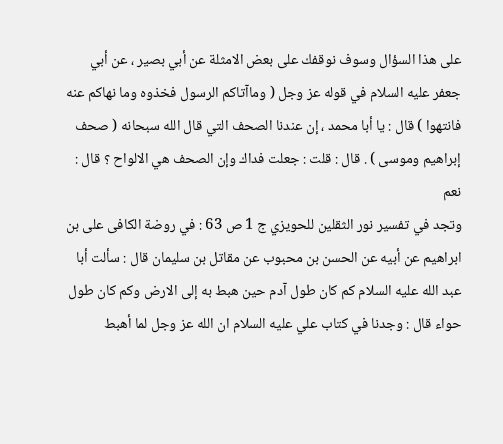على هذا السؤال وسوف نوقفك على بعض الامثلة عن أبي بصير ، عن أبي جعفر عليه السلام في قوله عز وجل ( وماآتاكم الرسول فخذوه وما نهاكم عنه فانتهوا ) قال : يا أبا محمد ، إن عندنا الصحف التي قال الله سبحانه ( صحف إبراهيم وموسى ) . قال : قلت : جعلت فداك وإن الصحف هي الالواح ؟ قال : نعم
وتجد في تفسير نور الثقلين للحويزي ج 1 ص 63 : في روضة الكافى على بن ابراهيم عن أبيه عن الحسن بن محبوب عن مقاتل بن سليمان قال : سألت أبا عبد الله عليه السلام كم كان طول آدم حين هبط به إلى الارض وكم كان طول حواء قال : وجدنا في كتاب علي عليه السلام ان الله عز وجل لما أهبط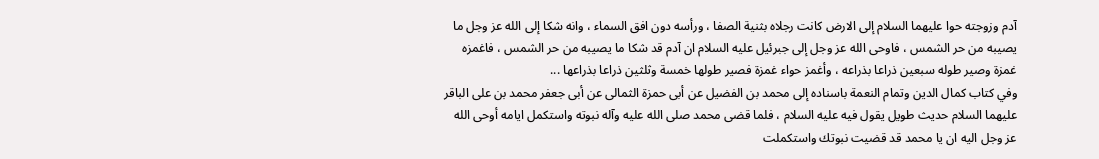آدم وزوجته حوا عليهما السلام إلى الارض كانت رجلاه بثنية الصفا ، ورأسه دون افق السماء ، وانه شكا إلى الله عز وجل ما يصيبه من حر الشمس ، فاوحى الله عز وجل إلى جبرئيل عليه السلام ان آدم قد شكا ما يصيبه من حر الشمس ، فاغمزه غمزة وصير طوله سبعين ذراعا بذراعه ، وأغمز حواء غمزة فصير طولها خمسة وثلثين ذراعا بذراعها ...
وفي كتاب كمال الدين وتمام النعمة باسناده إلى محمد بن الفضيل عن أبى حمزة الثمالى عن أبى جعفر محمد بن على الباقر عليهما السلام حديث طويل يقول فيه عليه السلام ، فلما قضى محمد صلى الله عليه وآله نبوته واستكمل ايامه أوحى الله عز وجل اليه ان يا محمد قد قضيت نبوتك واستكملت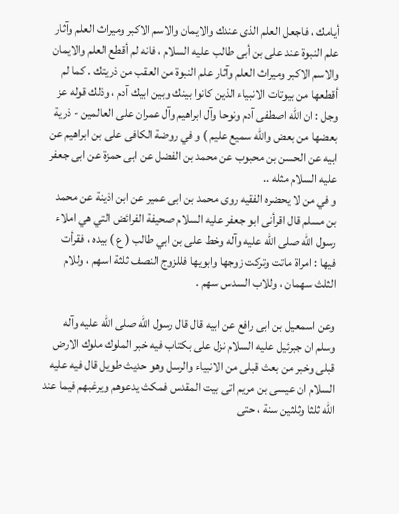أيامك ، فاجعل العلم الذى عندك والايمان والاسم الاكبر وميراث العلم وآثار علم النبوة عند على بن أبى طالب عليه السلام ، فانه لم أقطع العلم والايمان والاسم الاكبر وميراث العلم وآثار علم النبوة من العقب من ذريتك . كما لم أقطعها من بيوتات الانبياء الذين كانوا بينك وبين ابيك آدم ، وذلك قوله عز وجل : ان الله اصطفى آدم ونوحا وآل ابراهيم وآل عمران على العالمين - ذرية بعضها من بعض والله سميع عليم ) و في روضة الكافى على بن ابراهيم عن ابيه عن الحسن بن محبوب عن محمد بن الفضل عن ابى حمزة عن ابى جعفر عليه السلام مثله ..
و في من لا يحضره الفقيه روى محمد بن ابى عمير عن ابن اذينة عن محمد بن مسلم قال اقرأنى ابو جعفر عليه السلام صحيفة الفرائض التي هي املاء رسول الله صلى الله عليه وآله وخط على بن ابي طالب ( ع ) بيده ، فقرأت فيها : امراة ماتت وتركت زوجها وابويها فللزوج النصف ثلثة اسهم ، وللام الثلث سهمان ، وللاب السدس سهم .

وعن اسمعيل بن ابى رافع عن ابيه قال قال رسول الله صلى الله عليه وآله وسلم ان جبرئيل عليه السلام نزل على بكتاب فيه خبر الملوك ملوك الارض قبلى وخبر من بعث قبلى من الانبياء والرسل وهو حديث طويل قال فيه عليه السلام ان عيسى بن مريم اتى بيت المقدس فمكث يدعوهم ويرغبهم فيما عند الله ثلثا وثلثين سنة ، حتى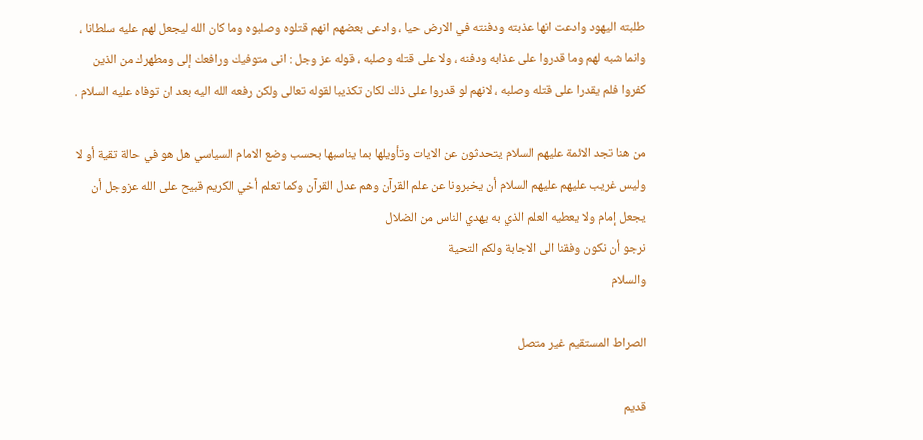طلبته اليهود وادعت انها عذبته ودفنته في الارض حيا ، وادعى بعضهم انهم قتلوه وصلبوه وما كان الله ليجعل لهم عليه سلطانا ، وانما شبه لهم وما قدروا على عذابه ودفنه ، ولا على قتله وصلبه ، قوله عز وجل : انى متوفيك ورافعك إلى ومطهرك من الذين كفروا فلم يقدرا على قتله وصلبه ، لانهم لو قدروا على ذلك لكان تكذيبا لقوله تعالى ولكن رفعه الله اليه بعد ان توفاه عليه السلام .

من هنا تجد الائمة عليهم السلام يتحدثون عن الايات وتأويلها بما يناسبها بحسب وضع الامام السياسي هل هو في حالة تقية أو لا وليس غريب عليهم عليهم السلام أن يخبرونا عن علم القرآن وهم عدل القرآن وكما تعلم أخي الكريم قبيح على الله عزوجل أن يجعل إمام ولا يعطيه العلم الذي به يهدي الناس من الضلال
نرجو أن نكون وفقنا الى الاجابة ولكم التحية
والسلام

الصراط المستقيم غير متصل

قديم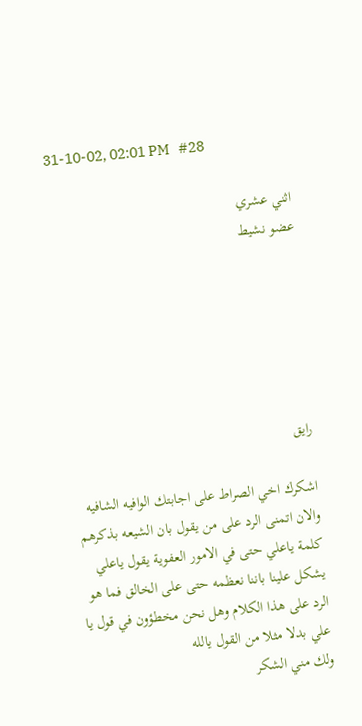31-10-02, 02:01 PM   #28

اثني عشري
عضو نشيط






رايق

اشكرك اخي الصراط على اجابتك الوافيه الشافيه
والان اتمنى الرد على من يقول بان الشيعه بذكرهم كلمة ياعلي حتى في الامور العفوية يقول ياعلي
يشكل علينا باننا نعظمه حتى على الخالق فما هو الرد على هذا الكلام وهل نحن مخطؤون في قول يا علي بدلا مثلا من القول يالله
ولك مني الشكر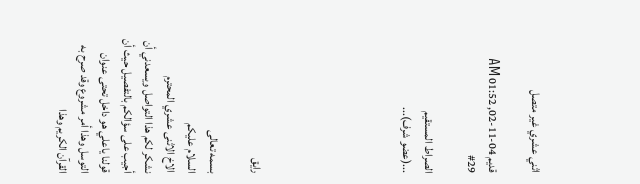اثني عشري غير متصل

قديم 04-11-02, 01:52 AM   #29

الصراط المستقيم
...(عضو شرف)...






رايق

بسمه تعالى
السلام عليكم
الاخ الاثنى عشري المحترم
نشكر لكم هذا التواصل ويسعدني أن أجيب على سؤالكم بالتفصيل حيث أن قولنا ياعلي هو داخل تحتى عنوان التوسل وهذا أمر مشروع وقد صرح به القرآن الكريم وهذا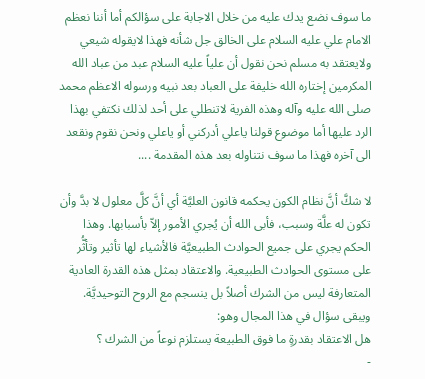ما سوف نضع يدك عليه من خلال الاجابة على سؤالكم أما أننا نعظم الامام علي عليه السلام على الخالق جل شأنه فهذا لايقوله شيعي ولايعتقد به مسلم نحن نقول أن علياً عليه السلام عبد من عباد الله المكرمين إختاره الله خليفة على العباد بعد نبيه ورسوله الاعظم محمد صلى الله عليه وآله وهذه الفرية لاتنطلي على أحد لذلك نكتفي بهذا الرد عليها أما موضوع قولنا ياعلي أدركني أو ياعلي ونحن نقوم ونقعد الى آخره فهذا ما سوف نتناوله بعد هذه المقدمة ....

لا شكَّ أنَّ نظام الكون يحكمه قانون العليَّة أي أنَّ كلَّ معلول لا بدَّ وأن تكون له علَّة وسبب، فأبى الله أن يُجري الأمور إلاّ بأسبابها. وهذا الحكم يجري على جميع الحوادث الطبيعيَّة فالأشياء لها تأثير وتأثُّر على مستوى الحوادث الطبيعية. والاعتقاد بمثل هذه القدرة العادية المتعارفة ليس من الشرك أصلاً بل ينسجم مع الروح التوحيديَّة. ويبقى سؤال في هذا المجال وهو:
هل الاعتقاد بقدرةٍ ما فوق الطبيعة يستلزم نوعاً من الشرك ؟
-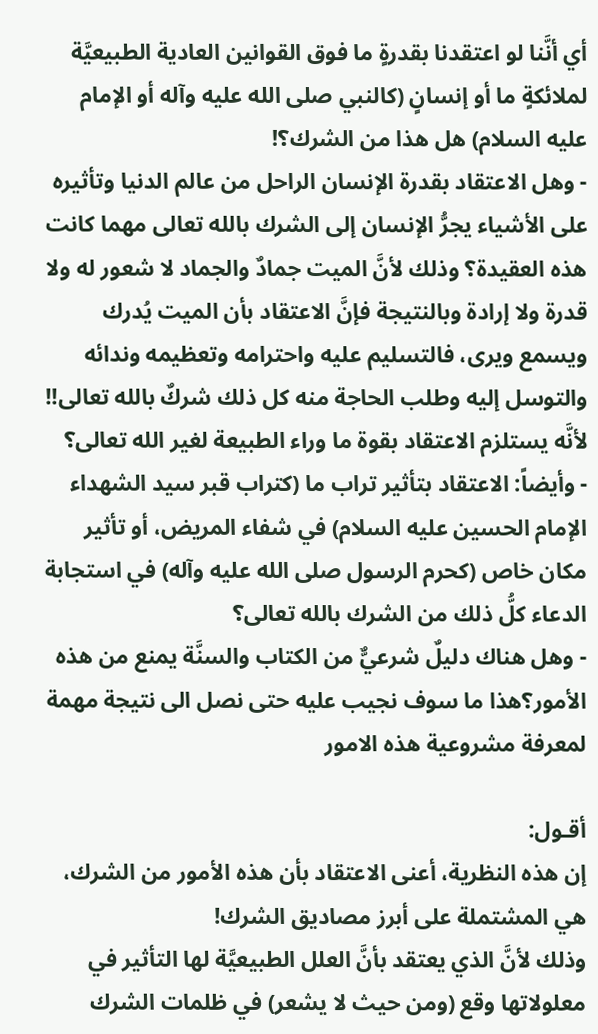أي أنَّنا لو اعتقدنا بقدرةٍ ما فوق القوانين العادية الطبيعيَّة لملائكةٍ ما أو إنسانٍ (كالنبي صلى الله عليه وآله أو الإمام عليه السلام) هل هذا من الشرك؟!
- وهل الاعتقاد بقدرة الإنسان الراحل من عالم الدنيا وتأثيره على الأشياء يجرُّ الإنسان إلى الشرك بالله تعالى مهما كانت هذه العقيدة؟ وذلك لأنَّ الميت جمادٌ والجماد لا شعور له ولا قدرة ولا إرادة وبالنتيجة فإنَّ الاعتقاد بأن الميت يُدرك ويسمع ويرى، فالتسليم عليه واحترامه وتعظيمه وندائه والتوسل إليه وطلب الحاجة منه كل ذلك شركٌ بالله تعالى!! لأنَّه يستلزم الاعتقاد بقوة ما وراء الطبيعة لغير الله تعالى؟
- وأيضاً: الاعتقاد بتأثير تراب ما (كتراب قبر سيد الشهداء الإمام الحسين عليه السلام) في شفاء المريض، أو تأثير مكان خاص (كحرم الرسول صلى الله عليه وآله) في استجابة الدعاء كلُّ ذلك من الشرك بالله تعالى؟
- وهل هناك دليلٌ شرعيٌّ من الكتاب والسنَّة يمنع من هذه الأمور؟هذا ما سوف نجيب عليه حتى نصل الى نتيجة مهمة لمعرفة مشروعية هذه الامور

أقـول:
إن هذه النظرية، أعنى الاعتقاد بأن هذه الأمور من الشرك، هي المشتملة على أبرز مصاديق الشرك!
وذلك لأنَّ الذي يعتقد بأنَّ العلل الطبيعيَّة لها التأثير في معلولاتها وقع (ومن حيث لا يشعر) في ظلمات الشرك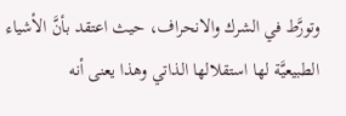وتورَّط في الشرك والانحراف، حيث اعتقد بأنَّ الأشياء الطبيعيَّة لها استقلالها الذاتي وهذا يعنى أنه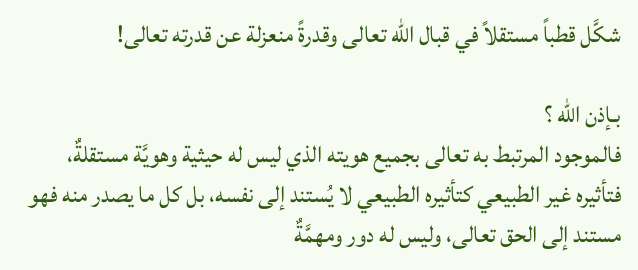شكَّل قطباً مستقلاً في قبال الله تعالى وقدرةً منعزلة عن قدرته تعالى!

بـإذن الله ؟
فالموجود المرتبط به تعالى بجميع هويته الذي ليس له حيثية وهويَّة مستقلةٌ، فتأثيره غير الطبيعي كتأثيره الطبيعي لا يُستند إلى نفسه، بل كل ما يصدر منه فهو مستند إلى الحق تعالى، وليس له دور ومهمَّةٌ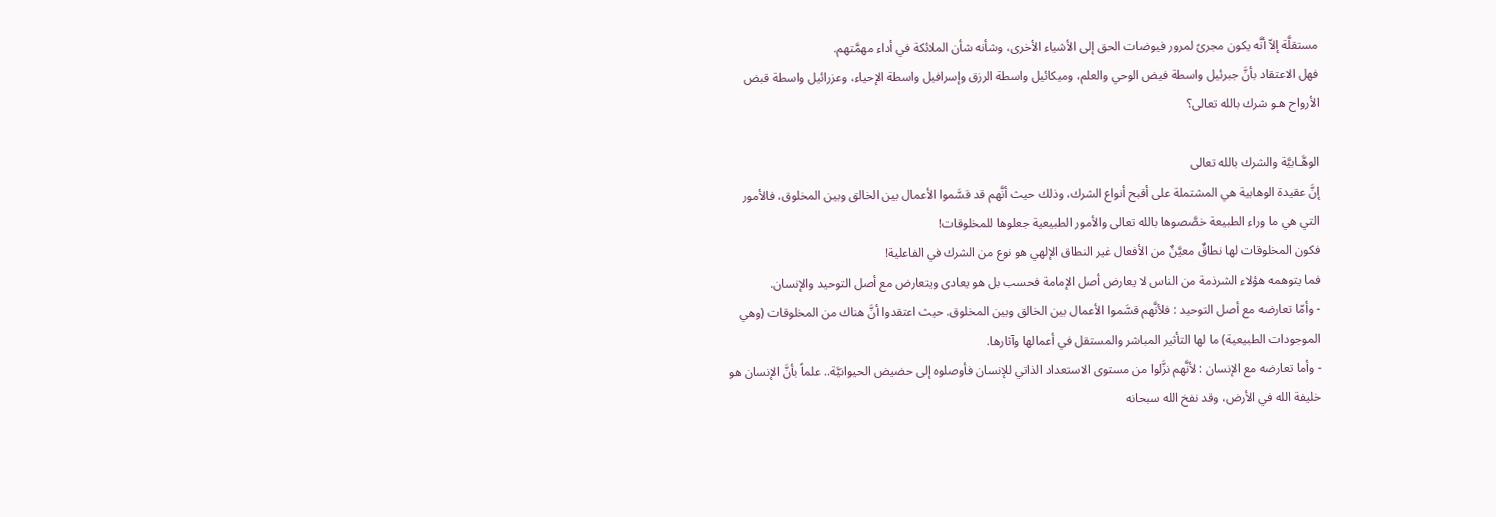مستقلَّة إلاّ أنَّه يكون مجرىً لمرور فيوضات الحق إلى الأشياء الأخرى، وشأنه شأن الملائكة في أداء مهمَّتهم.
فهل الاعتقاد بأنَّ جبرئيل واسطة فيض الوحي والعلم، وميكائيل واسطة الرزق وإسرافيل واسطة الإحياء، وعزرائيل واسطة قبض الأرواح هـو شرك بالله تعالى؟

الوهَّـابيَّة والشرك بالله تعالى
إنَّ عقيدة الوهابية هي المشتملة على أقبح أنواع الشرك، وذلك حيث أنَّهم قد قسَّموا الأعمال بين الخالق وبين المخلوق، فالأمور التي هي ما وراء الطبيعة خصَّصوها بالله تعالى والأمور الطبيعية جعلوها للمخلوقات!
فكون المخلوقات لها نطاقٌ معيَّنٌ من الأفعال غير النطاق الإلهي هو نوع من الشرك في الفاعلية!
فما يتوهمه هؤلاء الشرذمة من الناس لا يعارض أصل الإمامة فحسب بل هو يعادى ويتعارض مع أصل التوحيد والإنسان.
- وأمّا تعارضه مع أصل التوحيد : فلأنَّهم قسَّموا الأعمال بين الخالق وبين المخلوق. حيث اعتقدوا أنَّ هناك من المخلوقات (وهي الموجودات الطبيعية) ما لها التأثير المباشر والمستقل في أعمالها وآثارها.
- وأما تعارضه مع الإنسان : لأنَّهم نزَّلوا من مستوى الاستعداد الذاتي للإنسان فأوصلوه إلى حضيض الحيوانيَّة.. علماً بأنَّ الإنسان هو خليفة الله في الأرض، وقد نفخ الله سبحانه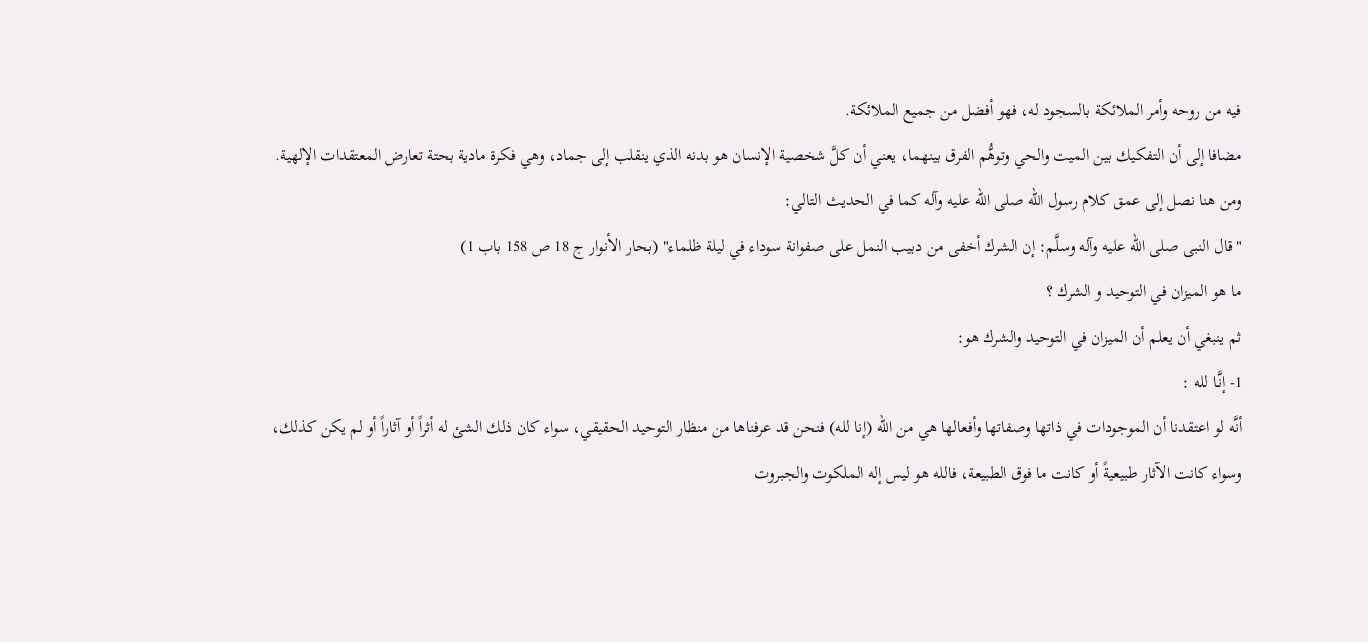فيه من روحه وأمر الملائكة بالسجود له، فهو أفضل من جميع الملائكة.
مضافا إلى أن التفكيك بين الميت والحي وتوهُّم الفرق بينهما، يعني أن كلَّ شخصية الإنسان هو بدنه الذي ينقلب إلى جماد، وهي فكرة مادية بحتة تعارض المعتقدات الإلهية.
ومن هنا نصل إلى عمق كلام رسول الله صلى الله عليه وآله كما في الحديث التالي:
"قال النبى صلى الله عليه وآله وسلَّم: إن الشرك أخفى من دبيب النمل على صفوانة سوداء في ليلة ظلماء" (بحار الأنوار ج 18 ص 158 باب 1)
ما هو الميزان في التوحيد و الشرك ؟
ثم ينبغي أن يعلم أن الميزان في التوحيد والشرك هو:
1- إنَّـا لله :
أنَّه لو اعتقدنا أن الموجودات في ذاتها وصفاتها وأفعالها هي من الله (إنا لله) فنحن قد عرفناها من منظار التوحيد الحقيقي، سواء كان ذلك الشئ له أثراً أو آثاراً أو لم يكن كذلك، وسواء كانت الآثار طبيعيةً أو كانت ما فوق الطبيعة، فالله هو ليس إله الملكوت والجبروت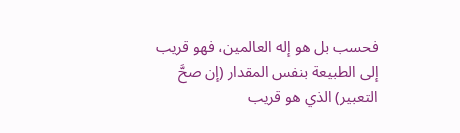فحسب بل هو إله العالمين، فهو قريب إلى الطبيعة بنفس المقدار (إن صحَّ التعبير) الذي هو قريب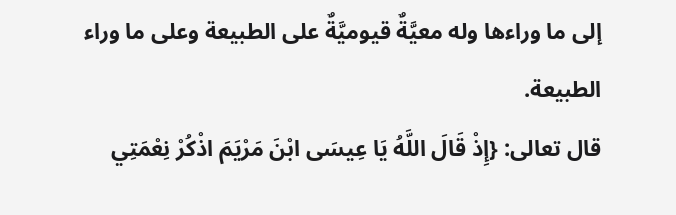إلى ما وراءها وله معيَّةٌ قيوميَّةٌ على الطبيعة وعلى ما وراء الطبيعة.
قال تعالى: {إِذْ قَالَ اللَّهُ يَا عِيسَى ابْنَ مَرْيَمَ اذْكُرْ نِعْمَتِي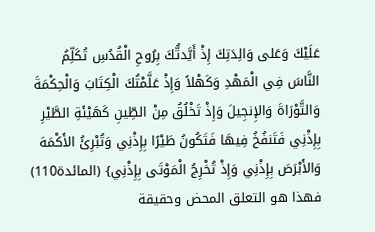عَلَيْكَ وَعَلى وَالِدَتِكَ إِذْ أَيَّدتُّكَ بِرُوحِ الْقُدُسِ تُكَلِّمُ النَّاسَ فِي الْمَهْدِ وَكَهْلاً وَإِذْ عَلَّمْتُكَ الْكِتَابَ وَالْحِكْمَةَ وَالتَّوْرَاةَ وَالإِنجِيلَ وَإِذْ تَخْلُقُ مِنْ الطِّينِ كَهَيْئَةِ الطَّيْرِ بِإِذْنِي فَتَنفُخُ فِيهَا فَتَكُونُ طَيْرًا بِإِذْنِي وَتُبْرِئُ الأَكْمَهَ وَالأَبْرَصَ بِإِذْنِي وَإِذْ تُخْرِجُ الْمَوْتَى بِإِذْنِي} (المائدة110)
فهذا هو التعلق المحض وحقيقة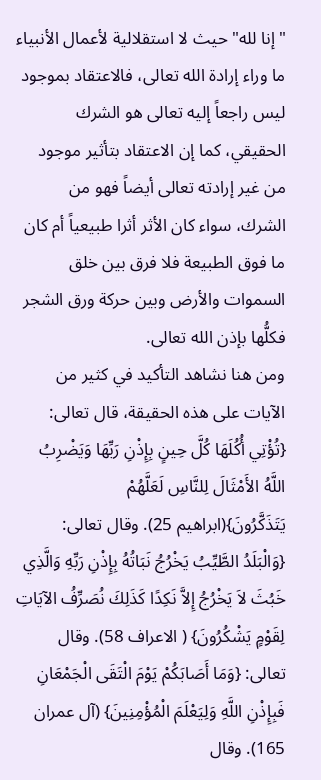"إنا لله" حيث لا استقلالية لأعمال الأنبياء ما وراء إرادة الله تعالى، فالاعتقاد بموجود ليس راجعاً إليه تعالى هو الشرك الحقيقي، كما إن الاعتقاد بتأثير موجود من غير إرادته تعالى أيضاً فهو من الشرك، سواء كان الأثر أثرا طبيعياً أم كان ما فوق الطبيعة فلا فرق بين خلق السموات والأرض وبين حركة ورق الشجر فكلُّها بإذن الله تعالى.
ومن هنا نشاهد التأكيد في كثير من الآيات على هذه الحقيقة، قال تعالى:
{تُؤْتِي أُكُلَهَا كُلَّ حِينٍ بِإِذْنِ رَبِّهَا وَيَضْرِبُ اللَّهُ الأَمْثَالَ لِلنَّاسِ لَعَلَّهُمْ يَتَذَكَّرُونَ}(ابراهيم 25). وقال تعالى: {وَالْبَلَدُ الطَّيِّبُ يَخْرُجُ نَبَاتُهُ بِإِذْنِ رَبِّهِ وَالَّذِي خَبُثَ لاَ يَخْرُجُ إِلاَّ نَكِدًا كَذَلِكَ نُصَرِّفُ الآيَاتِ لِقَوْمٍ يَشْكُرُونَ} ( الاعراف 58). وقال تعالى: {وَمَا أَصَابَكُمْ يَوْمَ الْتَقَى الْجَمْعَانِ فَبِإِذْنِ اللَّهِ وَلِيَعْلَمَ الْمُؤْمِنِينَ} (آل عمران 165). وقال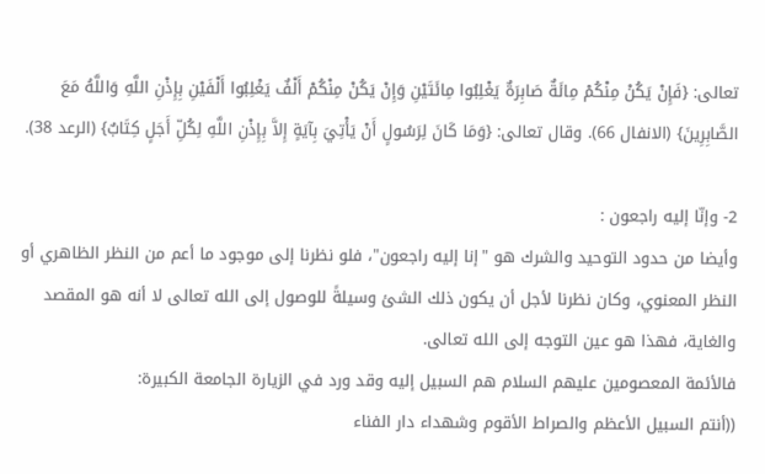تعالى: {فَإِنْ يَكُنْ مِنْكُمْ مِائَةٌ صَابِرَةٌ يَغْلِبُوا مِائَتَيْنِ وَإِنْ يَكُنْ مِنْكُمْ أَلْفٌ يَغْلِبُوا أَلْفَيْنِ بِإِذْنِ اللَّهِ وَاللَّهُ مَعَ الصَّابِرِينَ} (الانفال 66). وقال تعالى: {وَمَا كَانَ لِرَسُولٍ أَنْ يَأْتِيَ بِآيَةٍ إِلاَّ بِإِذْنِ اللَّهِ لِكُلِّ أَجَلٍ كِتَابٌ} (الرعد 38).

2- وإنّا إليه راجعون :
وأيضا من حدود التوحيد والشرك هو "إنا إليه راجعون"، فلو نظرنا إلى موجود ما أعم من النظر الظاهري أو النظر المعنوي، وكان نظرنا لأجل أن يكون ذلك الشئ وسيلةً للوصول إلى الله تعالى لا أنه هو المقصد والغاية، فهذا هو عين التوجه إلى الله تعالى.
فالأئمة المعصومين عليهم السلام هم السبيل إليه وقد ورد في الزيارة الجامعة الكبيرة:
((أنتم السبيل الأعظم والصراط الأقوم وشهداء دار الفناء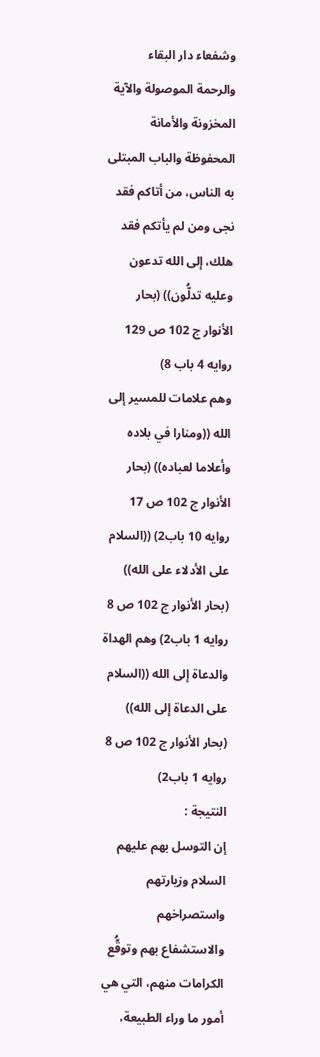وشفعاء دار البقاء والرحمة الموصولة والآية المخزونة والأمانة المحفوظة والباب المبتلى به الناس، من أتاكم فقد نجى ومن لم يأتكم فقد هلك، إلى الله تدعون وعليه تدلُّون)) (بحار الأنوار ج 102 ص 129 روايه 4 باب 8)
وهم علامات للمسير إلى الله ((ومنارا في بلاده وأعلاما لعباده)) (بحار الأنوار ج 102 ص 17 روايه 10 باب2) ((السلام على الأدلاء على الله)) (بحار الأنوار ج 102 ص 8 روايه 1 باب2) وهم الهداة والدعاة إلى الله ((السلام على الدعاة إلى الله)) (بحار الأنوار ج 102 ص 8 روايه 1 باب2)
النتيجة :
إن التوسل بهم عليهم السلام وزيارتهم واستصراخهم والاستشفاع بهم وتوقُّع الكرامات منهم، التي هي أمور ما وراء الطبيعة،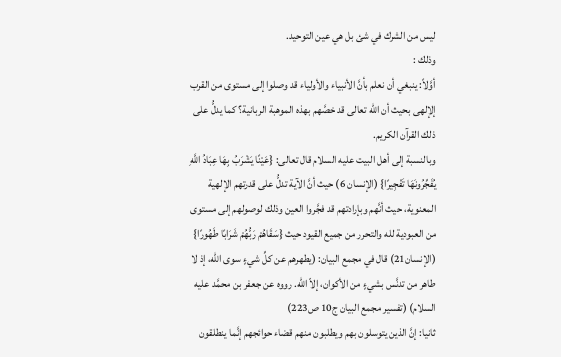ليس من الشرك في شئ بل هي عين التوحيد.
وذلك :
أوَّلاً: ينبغي أن نعلم بأنَّ الأنبياء والأولياء قد وصلوا إلى مستوى من القرب إلإلهى بحيث أن الله تعالى قد خصَّهم بهذه الموهبة الربانية؟ كما يدلُّ على ذلك القرآن الكريم.
وبالنسبة إلى أهل البيت عليه السلام قال تعالى: {عَيْنًا يَشْرَبُ بِهَا عِبَادُ اللَّهِ يُفَجِّرُونَهَا تَفْجِيرًا} (الإنسان 6) حيث أنَّ الآية تدلُّ على قدرتهم الإلهية المعنوية، حيث أنَّهم وبإرادتهم قد فجَّروا العين وذلك لوصولهم إلى مستوى من العبودية لله والتحرر من جميع القيود حيث {سَقَاهُمْ رَبُّهُمْ شَرَابًا طَهُورًا} (الإنسان21) قال في مجمع البيان: (يطهرهم عن كلِّ شيءٍ سوى الله، إذ لا طاهر من تدنَّس بشيءٍ من الأكوان، إلاّ الله. رووه عن جعفر بن محمَّد عليه السلام) (تفسير مجمع البيان ج10 ص223)
ثانيا: إنَّ الذين يتوسلون بهم ويطلبون منهم قضاء حوائجهم إنَّما ينطلقون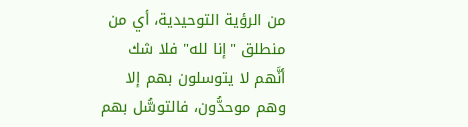من الرؤية التوحيدية، أي من منطلق "إنا لله" فلا شك أنَّهم لا يتوسلون بهم إلا وهم موحدُّون، فالتوسُّل بهم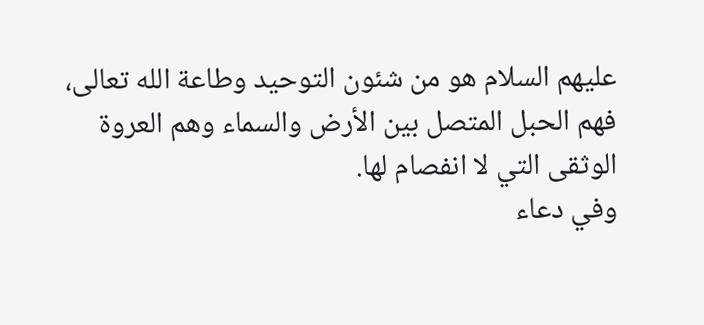عليهم السلام هو من شئون التوحيد وطاعة الله تعالى، فهم الحبل المتصل بين الأرض والسماء وهم العروة الوثقى التي لا انفصام لها.
وفي دعاء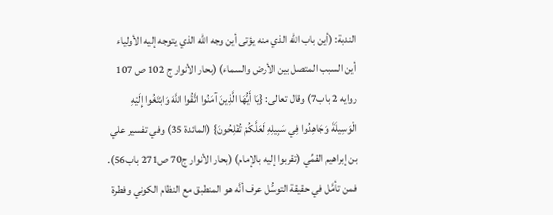الندبة: (أين باب الله الذي منه يؤتى أين وجه الله الذي يتوجه إليه الأولياء أين السبب المتصل بين الأرض والسماء) (بحار الأنوار ج 102 ص 107 روايه 2 باب7) وقال تعالى: {يَا أَيُّهَا الَّذِينَ آمَنُوا اتَّقُوا اللَّهَ وَابْتَغُوا إِلَيْهِ الْوَسِيلَةَ وَجَاهِدُوا فِي سَبِيلِهِ لَعَلَّكُمْ تُفْلِحُونَ} (المائدة 35) وفي تفسير علي بن إبراهيم القمِّي (تقربوا إليه بالإمام) (بحار الأنوار ج70 ص271 باب56).
فمن تأمَّل في حقيقة التوسُّل عرف أنَّه هو المنطبق مع النظام الكوني وفطرة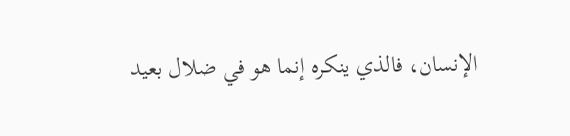الإنسان، فالذي ينكره إنما هو في ضلال بعيد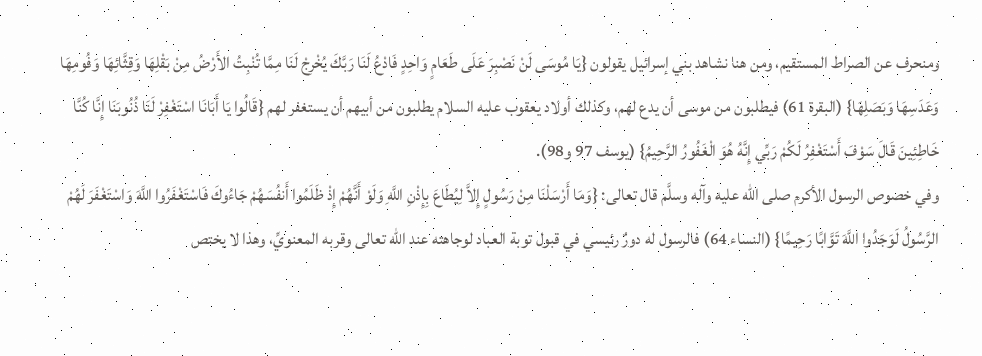ومنحرف عن الصراط المستقيم، ومن هنا نشاهد بني إسرائيل يقولون {يَا مُوسَى لَنْ نَصْبِرَ عَلَى طَعَامٍ وَاحِدٍ فَادْعُ لَنَا رَبَّكَ يُخْرِجْ لَنَا مِمَّا تُنْبِتُ الأَرْضُ مِنْ بَقْلِهَا وَقِثَّائِهَا وَفُومِهَا وَعَدَسِهَا وَبَصَلِهَا} (البقرة 61) فيطلبون من موسى أن يدع لهم، وكذلك أولاد يعقوب عليه السلام يطلبون من أبيهم أن يستغفر لهم {قَالُوا يَا أَبَانَا اسْتَغْفِرْ لَنَا ذُنُوبَنَا إِنَّا كُنَّا خَاطِئِينَ قَالَ سَوْفَ أَسْتَغْفِرُ لَكُمْ رَبِّي إِنَّهُ هُوَ الْغَفُورُ الرَّحِيمُ} (يوسف 97 و98).
وفي خصوص الرسول الأكرم صلى الله عليه وآله وسلَّم قال تعالى: {وَمَا أَرْسَلْنَا مِنْ رَسُولٍ إِلاَّ لِيُطَاعَ بِإِذْنِ اللَّهِ وَلَوْ أَنَّهُمْ إِذْ ظَلَمُوا أَنفُسَهُمْ جَاءُوكَ فَاسْتَغْفَرُوا اللَّهَ وَاسْتَغْفَرَ لَهُمْ الرَّسُولُ لَوَجَدُوا اللَّهَ تَوَّابًا رَحِيمًا} (النساء 64) فالرسول له دورٌ رئيسي في قبول توبة العباد لوجاهته عند الله تعالى وقربه المعنويِّ، وهذا لا يختص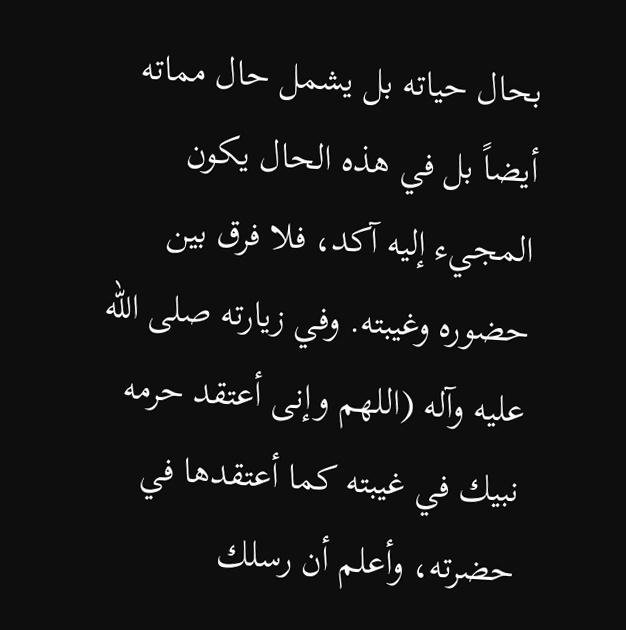بحال حياته بل يشمل حال مماته أيضاً بل في هذه الحال يكون المجيء إليه آكد، فلا فرق بين حضوره وغيبته. وفي زيارته صلى الله عليه وآله (اللهم وإنى أعتقد حرمه نبيك في غيبته كما أعتقدها في حضرته، وأعلم أن رسلك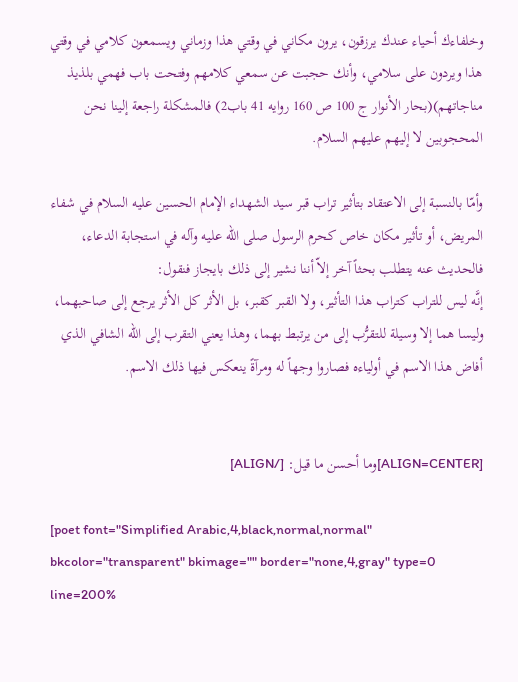وخلفاءك أحياء عندك يرزقون، يرون مكاني في وقتي هذا وزماني ويسمعون كلامي في وقتي هذا ويردون على سلامي، وأنك حجبت عن سمعي كلامهم وفتحت باب فهمي بلذيذ مناجاتهم)(بحار الأنوار ج 100 ص 160 روايه 41 باب2) فالمشكلة راجعة إلينا نحن المحجوبين لا إليهم عليهم السلام.

وأمّا بالنسبة إلى الاعتقاد بتأثير تراب قبر سيد الشهداء الإمام الحسين عليه السلام في شفاء المريض، أو تأثير مكان خاص كحرم الرسول صلى الله عليه وآله في استجابة الدعاء، فالحديث عنه يتطلب بحثاً آخر إلاّ أننا نشير إلى ذلك بايجاز فنقول:
إنَّه ليس للتراب كتراب هذا التأثير، ولا القبر كقبر، بل الأثر كل الأثر يرجع إلى صاحبهما، وليسا هما إلا وسيلة للتقرُّب إلى من يرتبط بهما، وهذا يعني التقرب إلى الله الشافي الذي أفاض هذا الاسم في أولياءه فصاروا وجهاً له ومرآةً ينعكس فيها ذلك الاسم.


[ALIGN=CENTER]وما أحسن ما قيل: [/ALIGN]

[poet font="Simplified Arabic,4,black,normal,normal" bkcolor="transparent" bkimage="" border="none,4,gray" type=0 line=200%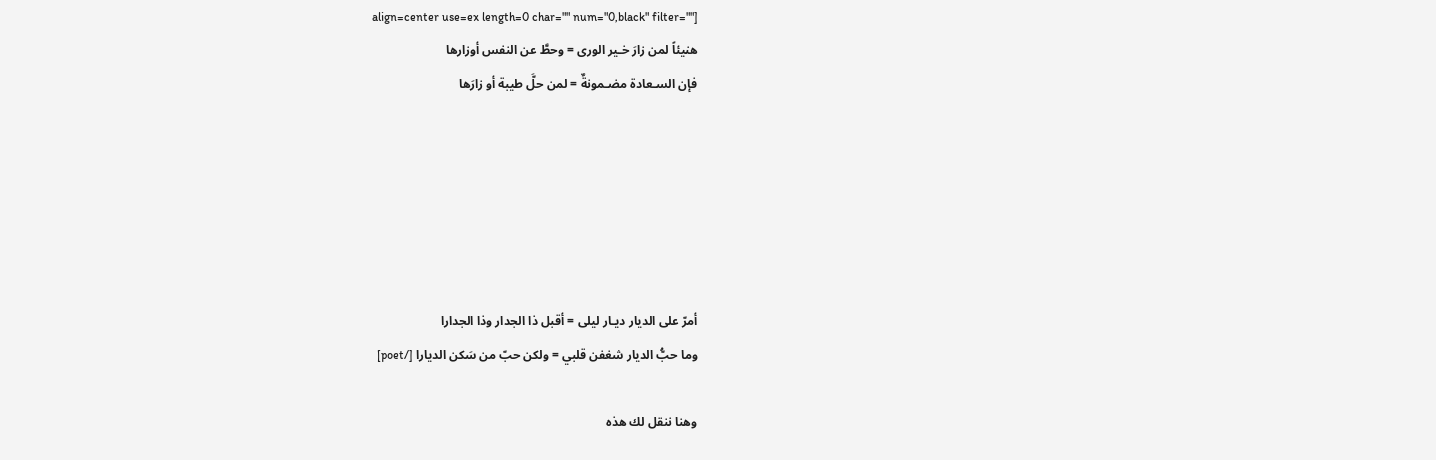align=center use=ex length=0 char="" num="0,black" filter=""]
هنيئاً لمن زارَ خـير الورى = وحطَّ عن النفس أوزارها
فإن السـعادة مضـمونةٌ = لمن حلَّ طيبة أو زارَها






أمرّ على الديار ديـار ليلى = أقبل ذا الجدار وذا الجدارا
وما حبُّ الديار شغفن قلبي = ولكن حبّ من سَكن الديارا [/poet]

وهنا ننقل لك هذه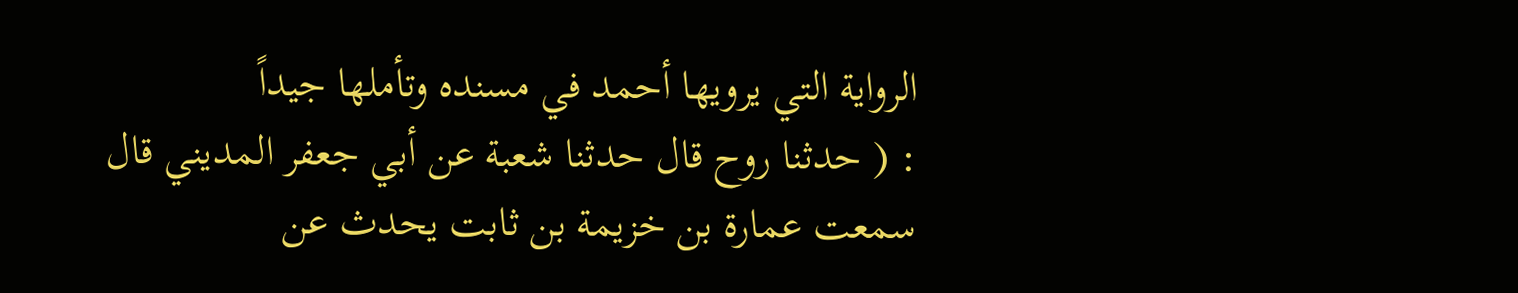الرواية التي يرويها أحمد في مسنده وتأملها جيداً
: ( حدثنا روح قال حدثنا شعبة عن أبي جعفر المديني قال سمعت عمارة بن خزيمة بن ثابت يحدث عن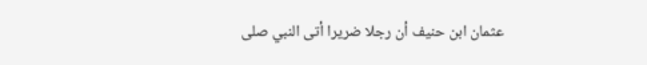عثمان ابن حنيف أن رجلا ضريرا أتى النبي صلى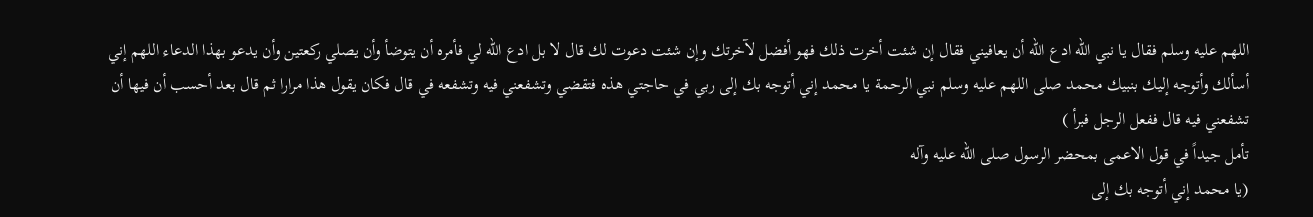اللهم عليه وسلم فقال يا نبي الله ادع الله أن يعافيني فقال إن شئت أخرت ذلك فهو أفضل لآخرتك وإن شئت دعوت لك قال لا بل ادع الله لي فأمره أن يتوضأ وأن يصلي ركعتين وأن يدعو بهذا الدعاء اللهم إني أسألك وأتوجه إليك بنبيك محمد صلى اللهم عليه وسلم نبي الرحمة يا محمد إني أتوجه بك إلى ربي في حاجتي هذه فتقضي وتشفعني فيه وتشفعه في قال فكان يقول هذا مرارا ثم قال بعد أحسب أن فيها أن تشفعني فيه قال ففعل الرجل فبرأ )
تأمل جيداً في قول الاعمى بمحضر الرسول صلى الله عليه وآله
(يا محمد إني أتوجه بك إلى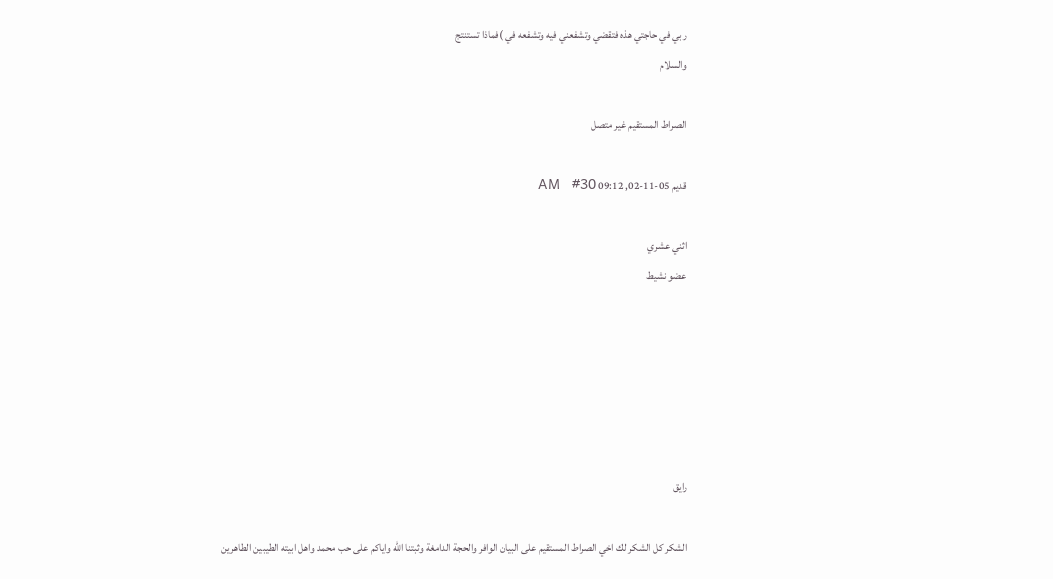ربي في حاجتي هذه فتقضي وتشفعني فيه وتشفعه في )فماذا تستنتج
والسلام

الصراط المستقيم غير متصل

قديم 05-11-02, 09:12 AM   #30

اثني عشري
عضو نشيط






رايق

الشكر كل الشكر لك اخي الصراط المستقيم على البيان الوافر والحجة الدامغة وثبتنا الله واياكم على حب محمد واهل ابيته الطيبين الطاهرين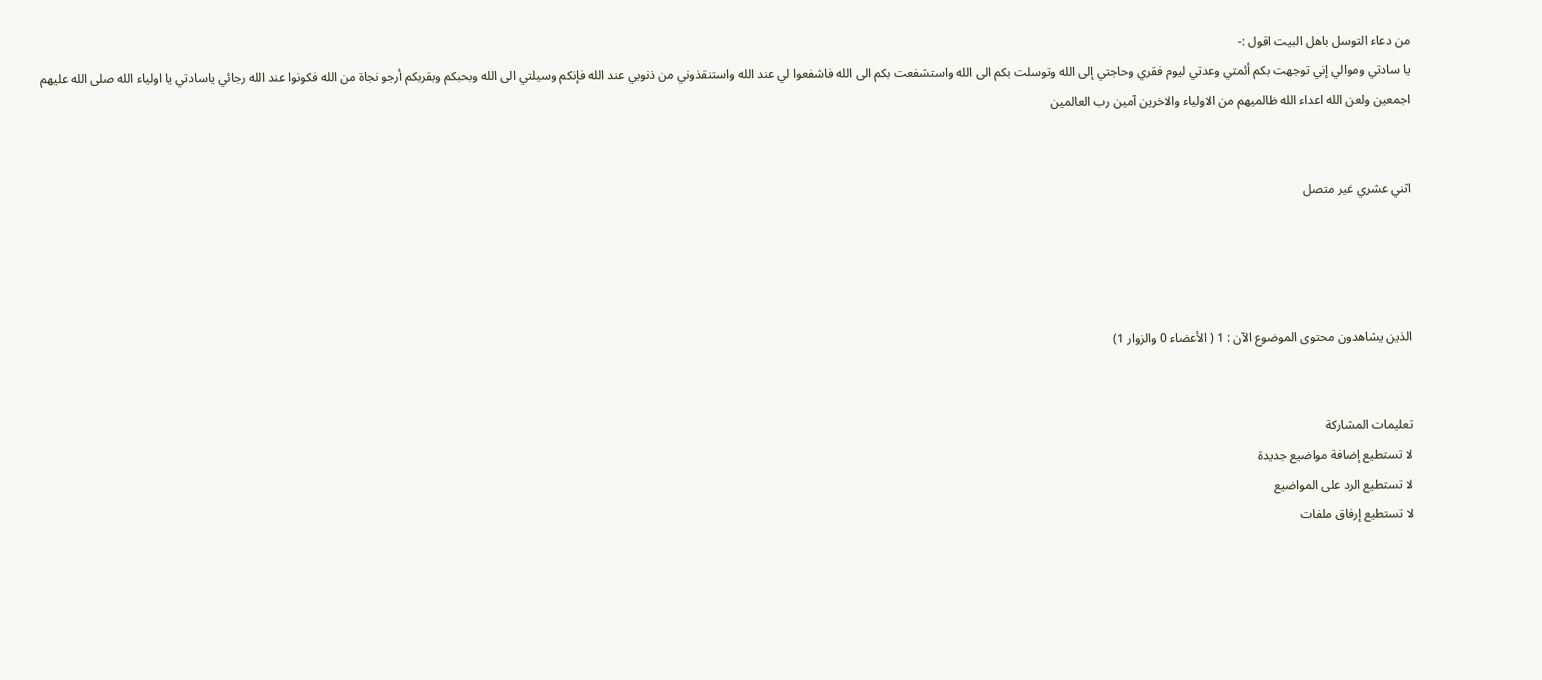من دعاء التوسل باهل البيت اقول :-
يا سادتي وموالي إني توجهت بكم أئمتي وعدتي ليوم فقري وحاجتي إلى الله وتوسلت بكم الى الله واستشفعت بكم الى الله فاشفعوا لي عند الله واستنقذوني من ذنوبي عند الله فإنكم وسيلتي الى الله وبحبكم وبقربكم أرجو نجاة من الله فكونوا عند الله رجائي ياسادتي يا اولياء الله صلى الله عليهم اجمعين ولعن الله اعداء الله ظالميهم من الاولياء والاخرين آمين رب العالمين


اثني عشري غير متصل




الذين يشاهدون محتوى الموضوع الآن : 1 ( الأعضاء 0 والزوار 1)


تعليمات المشاركة
لا تستطيع إضافة مواضيع جديدة
لا تستطيع الرد على المواضيع
لا تستطيع إرفاق ملفات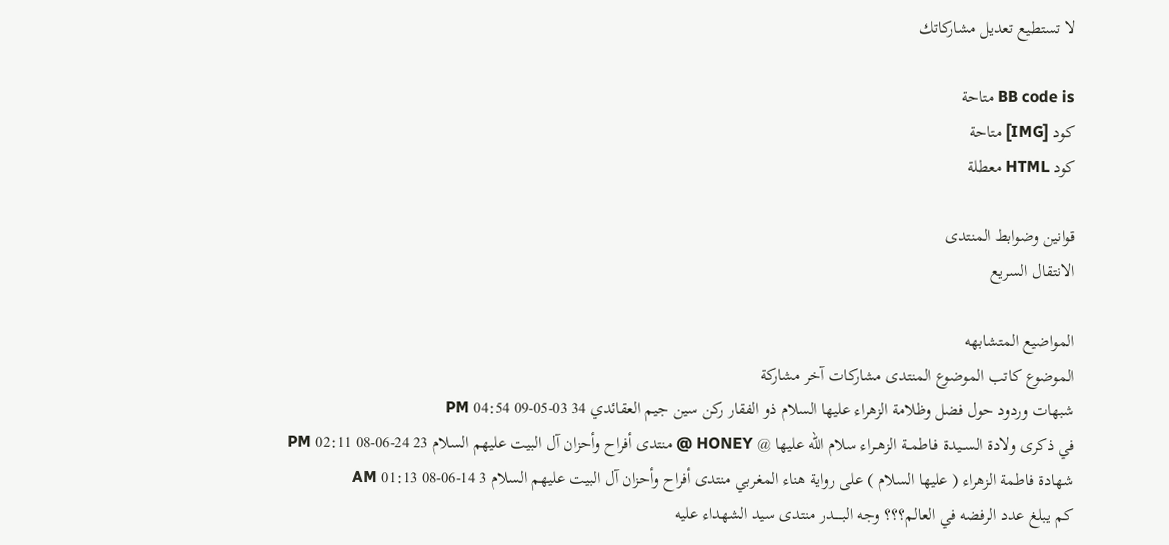لا تستطيع تعديل مشاركاتك

BB code is متاحة
كود [IMG] متاحة
كود HTML معطلة

قوانين وضوابط المنتدى
الانتقال السريع

المواضيع المتشابهه
الموضوع كاتب الموضوع المنتدى مشاركات آخر مشاركة
شبهات وردود حول فضل وظلامة الزهراء عليها السلام ذو الفقار ركن سين جيم العقائدي 34 03-05-09 04:54 PM
في ذكرى ولادة الســيدة فـاطمــة الزهــراء سلام الله عليها @ HONEY @ منتدى أفراح وأحزان آل البيت عليهم السلام 23 24-06-08 02:11 PM
شهادة فاطمة الزهراء ( عليها السلام ) على رواية هناء المغربي منتدى أفراح وأحزان آل البيت عليهم السلام 3 14-06-08 01:13 AM
كم يبلغ عدد الرفضه في العالم؟؟؟ وجه البـــــدر منتدى سيد الشهداء عليه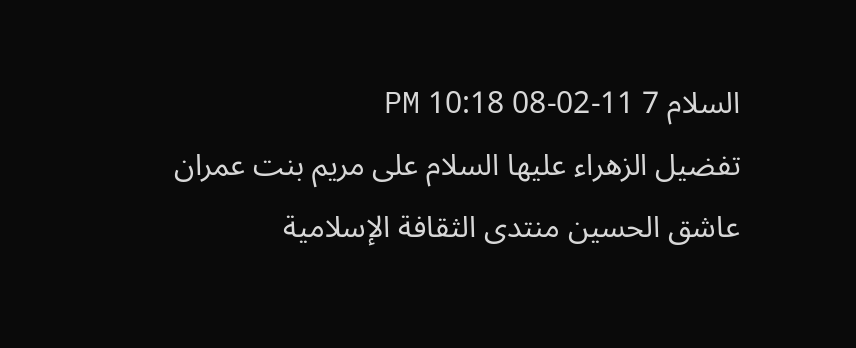السلام 7 11-02-08 10:18 PM
تفضيل الزهراء عليها السلام على مريم بنت عمران عاشق الحسين منتدى الثقافة الإسلامية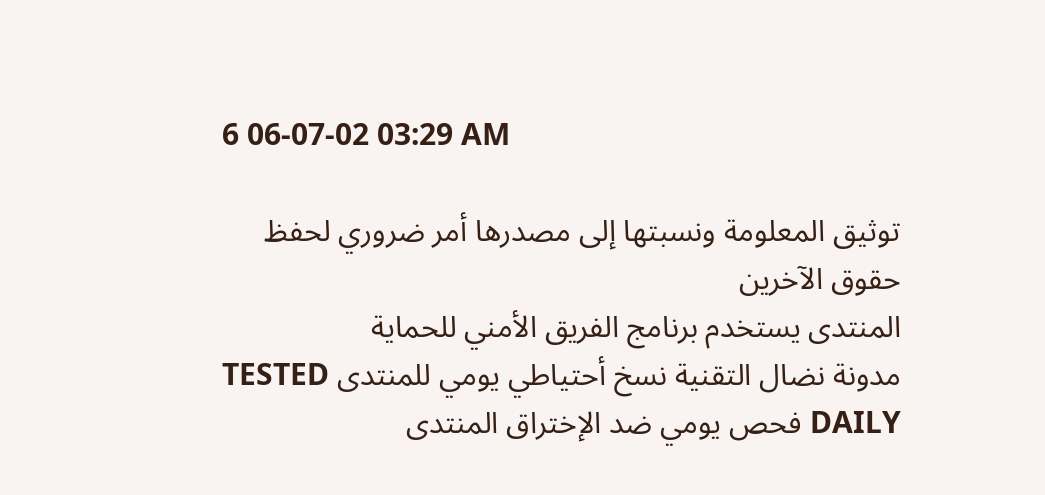6 06-07-02 03:29 AM

توثيق المعلومة ونسبتها إلى مصدرها أمر ضروري لحفظ حقوق الآخرين
المنتدى يستخدم برنامج الفريق الأمني للحماية
مدونة نضال التقنية نسخ أحتياطي يومي للمنتدى TESTED DAILY فحص يومي ضد الإختراق المنتدى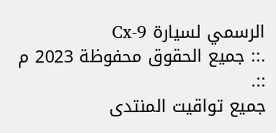الرسمي لسيارة Cx-9
.:: جميع الحقوق محفوظة 2023 م ::.
جميع تواقيت المنتدى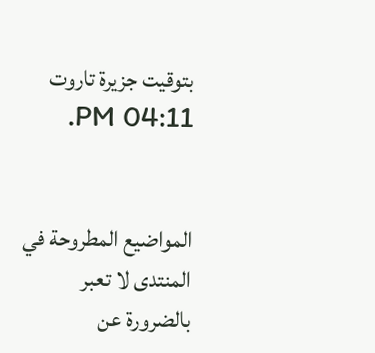بتوقيت جزيرة تاروت 04:11 PM.


المواضيع المطروحة في المنتدى لا تعبر بالضرورة عن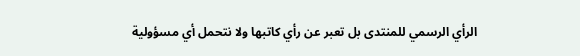الرأي الرسمي للمنتدى بل تعبر عن رأي كاتبها ولا نتحمل أي مسؤولية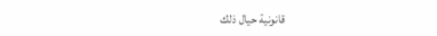قانونية حيال ذلك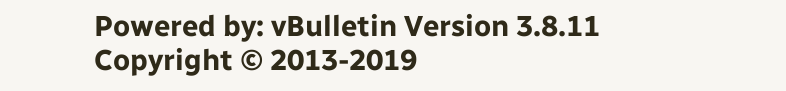Powered by: vBulletin Version 3.8.11
Copyright © 2013-2019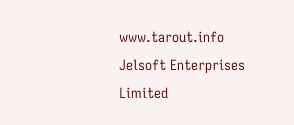www.tarout.info
Jelsoft Enterprises Limited